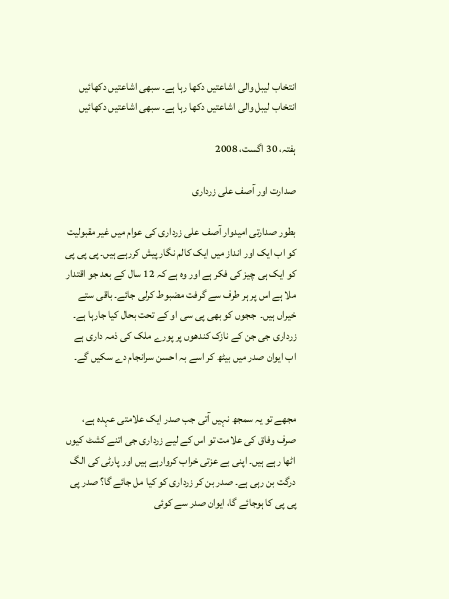انتخاب لیبل والی اشاعتیں دکھا رہا ہے۔ سبھی اشاعتیں دکھائیں
انتخاب لیبل والی اشاعتیں دکھا رہا ہے۔ سبھی اشاعتیں دکھائیں

ہفتہ، 30 اگست، 2008

صدارت اور آصف علی زرداری

بطور صدارتی امیدوار آصف علی زرداری کی عوام میں غیر مقبولیت کو اب ایک اور انداز میں ایک کالم نگار پیش کررہے ہیں۔ پی پی پی کو ایک ہی چیز کی فکر ہے اور وہ ہے کہ 12 سال کے بعد جو اقتدار ملا ہے اس پر ہر طرف سے گرفت مضبوط کرلی جائے۔ باقی ستے خیراں ہیں۔  ججوں کو بھی پی سی او کے تحت بحال کیا جارہا ہے۔ زرداری جی جن کے نازک کندھوں پر پورے ملک کی ذمہ داری ہے اب ایوان صدر میں بیٹھ کر اسے بہ احسن سرانجام دے سکیں گے۔


مجھے تو یہ سمجھ نہیں آتی جب صدر ایک علامتی عہدہ ہے، صرف وفاق کی علامت تو اس کے لیے زرداری جی اتنے کشٹ کیوں اٹھا رہے ہیں۔ اپنی بے عزتی خراب کروارہے ہیں اور پارٹی کی الگ درگت بن رہی ہے۔ صدر بن کر زرداری کو کیا مل جائے گا؟ صدر پی پی پی کا ہوجائے گا، ایوان صدر سے کوئی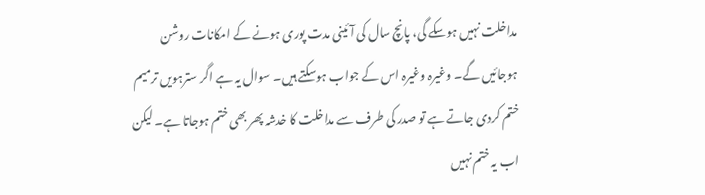مداخلت نہیں ہوسکے گی، پانچ سال کی آئینی مدت پوری ہونے کے امکانات روشن ہوجائیں گے۔ وغیرہ وغیرہ اس کے جواب ہوسکتے ہیں۔ سوال یہ ہے اگر سترہویں ترمیم ختم کردی جاتے ہے تو صدر کی طرف سے مداخلت کا خدشہ پھر بھی ختم ہوجاتا ہے۔ لیکن اب یہ ختم نہیں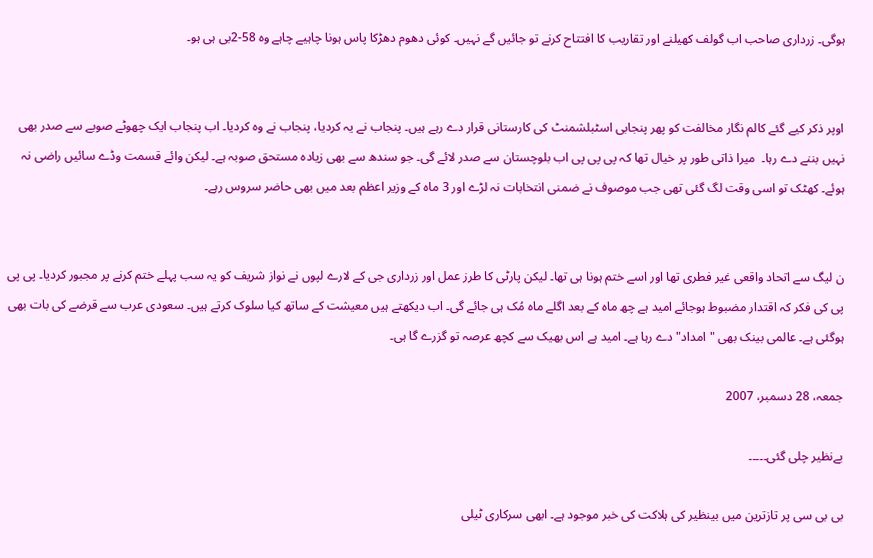ہوگی۔ زرداری صاحب اب گولف کھیلنے اور تقاریب کا افتتاح کرنے تو جائیں گے نہیں۔ کوئی دھوم دھڑکا پاس ہونا چاہیے چاہے وہ 58-2بی ہی ہو۔


اوپر ذکر کیے گئے کالم نگار مخالفت کو پھر پنجابی اسٹبلشمنٹ کی کارستانی قرار دے رہے ہیں۔ پنجاب نے یہ کردیا، پنجاب نے وہ کردیا۔ اب پنجاب ایک چھوٹے صوبے سے صدر بھی نہیں بننے دے رہا۔  میرا ذاتی طور پر خیال تھا کہ پی پی پی اب بلوچستان سے صدر لائے گی۔ جو سندھ سے بھی زیادہ مستحق صوبہ ہے۔ لیکن وائے قسمت وڈے سائیں راضی نہ ہوئے۔ کھٹک تو اسی وقت لگ گئی تھی جب موصوف نے ضمنی انتخابات نہ لڑے اور 3 ماہ کے وزیر اعظم بعد میں بھی حاضر سروس رہے۔


ن لیگ سے اتحاد واقعی غیر فطری تھا اور اسے ختم ہونا ہی تھا۔ لیکن پارٹی کا طرز عمل اور زرداری جی کے لارے لپوں نے نواز شریف کو یہ سب پہلے ختم کرنے پر مجبور کردیا۔ پی پی پی کی فکر کہ اقتدار مضبوط ہوجائے امید ہے چھ ماہ کے بعد اگلے ماہ مُک ہی جائے گی۔ اب دیکھتے ہیں معیشت کے ساتھ کیا سلوک کرتے ہیں۔ سعودی عرب سے قرضے کی بات بھی ہوگئی ہے۔ عالمی بینک بھی "امداد" دے رہا ہے۔ امید ہے اس بھیک سے کچھ عرصہ تو گزرے گا ہی۔

جمعہ، 28 دسمبر، 2007

بےنظیر چلی گئی۔۔۔۔۔

بی بی سی پر تازترین میں‌ بینظیر کی ہلاکت کی خبر موجود ہے۔ ابھی سرکاری ٹیلی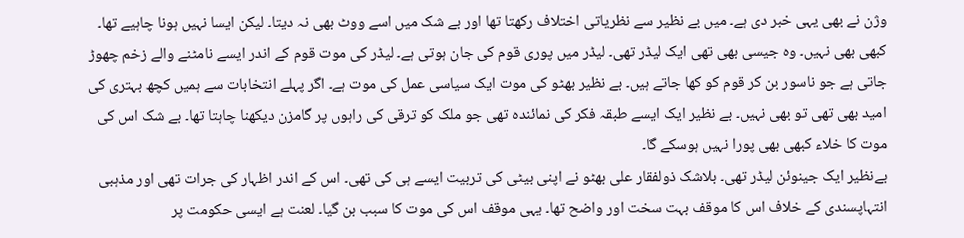وژن نے بھی یہی خبر دی ہے۔ میں بے نظیر سے نظریاتی اختلاف رکھتا تھا اور بے شک میں‌ اسے ووٹ بھی نہ دیتا۔ لیکن ایسا نہیں ہونا چاہیے تھا۔ کبھی بھی نہیں۔ وہ جیسی بھی تھی ایک لیڈر تھی۔ لیڈر میں‌ پوری قوم کی جان ہوتی ہے۔ لیڈر کی موت قوم کے اندر ایسے نامٹنے والے زخم چھوڑ جاتی ہے جو ناسور بن کر قوم کو کھا جاتے ہیں۔ بے نظیر بھٹو کی موت ایک سیاسی عمل کی موت ہے۔ اگر پہلے انتخابات سے ہمیں‌ کچھ بہتری کی امید بھی تھی تو بھی نہیں‌۔ بے نظیر ایک ایسے طبقہ فکر کی نمائندہ تھی جو ملک کو ترقی کی راہوں پر گامزن دیکھنا چاہتا تھا۔ بے شک اس کی موت کا خلاء کبھی بھی پورا نہیں ہوسکے گا۔
بےنظیر ایک جینوئن لیڈر تھی۔ بلاشک ذولفقار علی بھٹو نے اپنی بیٹی کی تربیت ایسے ہی کی تھی۔ اس کے اندر اظہار کی جرات تھی اور مذہبی انتہاپسندی کے خلاف اس کا موقف بہت سخت اور واضح تھا۔ یہی موقف اس کی موت کا سبب بن گیا۔ لعنت ہے ایسی حکومت پر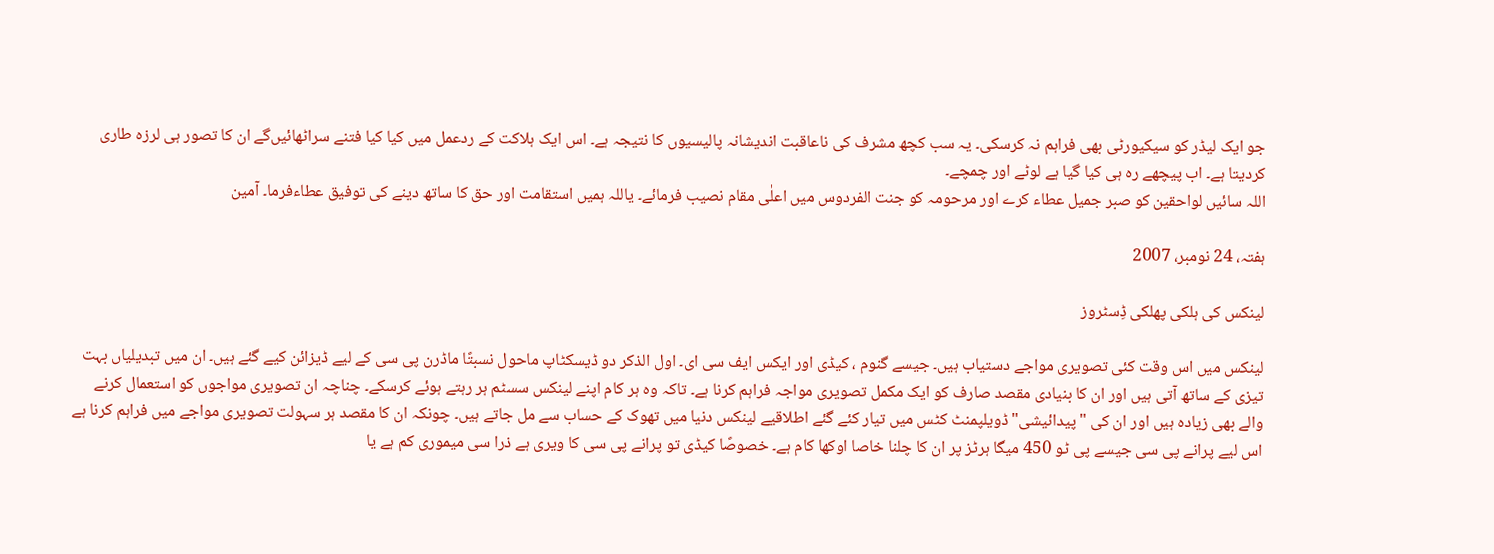جو ایک لیڈر کو سیکیورٹی بھی فراہم نہ کرسکی۔ یہ سب کچھ مشرف کی ناعاقبت اندیشانہ پالیسیوں کا نتیجہ ہے۔ اس ایک ہلاکت کے ردعمل میں کیا کیا فتنے سراٹھائیں‌گے ان کا تصور ہی لرزہ طاری کردیتا ہے۔ اب پیچھے رہ ہی کیا گیا ہے لوٹے اور چمچے۔
اللہ سائیں لواحقین کو صبر جمیل عطاء کرے اور مرحومہ کو جنت الفردوس میں اعلٰی مقام نصیب فرمائے۔ یاللہ ہمیں‌ استقامت اور حق کا ساتھ دینے کی توفیق عطاء‌فرما۔ آمین

ہفتہ، 24 نومبر، 2007

لینکس کی ہلکی پھلکی ڈِسٹروز

لینکس میں اس وقت کئی تصویری مواجے دستیاب ہیں۔ جیسے گنوم ، کیڈی اور ایکس ایف سی ای۔ اول الذکر دو ڈیسکٹاپ ماحول نسبتًا ماڈرن پی سی کے لیے ڈیزائن کیے گئے ہیں۔ ان میں تبدیلیاں بہت تیزی کے ساتھ آتی ہیں اور ان کا بنیادی مقصد صارف کو ایک مکمل تصویری مواجہ فراہم کرنا ہے۔ تاکہ وہ ہر کام اپنے لینکس سسٹم ہر رہتے ہوئے کرسکے۔ چناچہ ان تصویری مواجوں کو استعمال کرنے والے بھی زیادہ ہیں اور ان کی "پیدائیشی" ڈویلپمنٹ کٹس میں تیار کئے گئے اطلاقیے لینکس دنیا میں تھوک کے حساب سے مل جاتے ہیں۔ چونکہ ان کا مقصد ہر سہولت تصویری مواجے میں‌ فراہم کرنا ہے اس لیے پرانے پی سی جیسے پی ٹو 450 میگا ہرٹز پر ان کا چلنا خاصا اوکھا کام ہے۔ خصوصًا کیڈی تو پرانے پی سی کا ویری ہے ذرا سی میموری کم ہے یا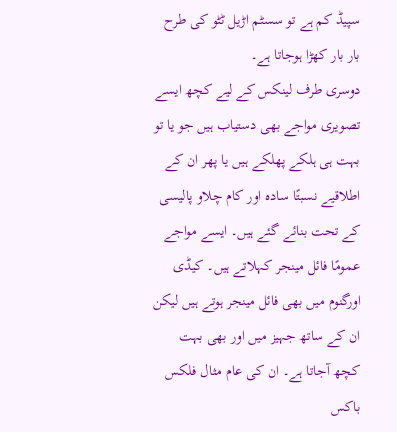سپیڈ کم ہے تو سسٹم اڑیل ٹٹو کی طرح بار بار کھڑا ہوجاتا ہے۔
دوسری طرف لینکس کے لیے کچھ ایسے تصویری مواجے بھی دستیاب ہیں جو یا تو بہت ہی ہلکے پھلکے ہیں یا پھر ان کے اطلاقیے نسبتًا سادہ اور کام چلاو پالیسی کے تحت بنائے گئے ہیں۔ ایسے مواجے عمومًا فائل مینجر کہلاتے ہیں۔ کیڈی اورگنوم میں بھی فائل مینجر ہوتے ہیں لیکن ان کے ساتھ جہیز میں اور بھی بہت کچھ آجاتا ہے۔ ان کی عام مثال فلکس باکس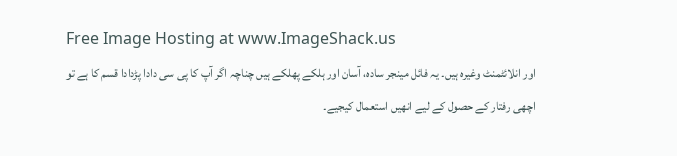Free Image Hosting at www.ImageShack.us
اور انلائٹمنٹ وغیرہ ہیں۔ یہ فائل مینجر سادہ، آسان اور ہلکے پھلکے ہیں چناچہ اگر آپ کا پی سی دادا پڑدادا قسم کا ہے تو اچھی رفتار کے حصول کے لیے انھیں استعمال کیجیے۔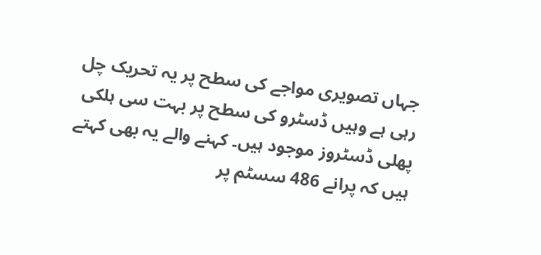جہاں تصویری مواجے کی سطح پر یہ تحریک چل رہی ہے وہیں ڈسٹرو کی سطح پر بہت سی ہلکی پھلی ڈسٹروز موجود ہیں۔ کہنے والے یہ بھی کہتے ہیں کہ پرانے 486 سسٹم پر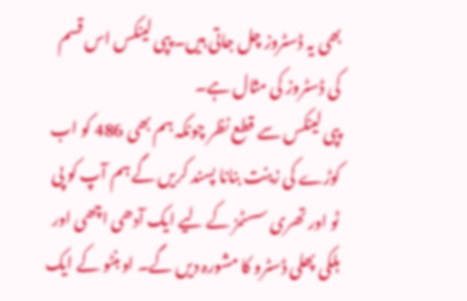بھی یہ ڈسٹروز چل جاتی ہیں۔ پپی لینکس اس قسم کی ڈسٹروز کی مثال ہے۔
پپی لینکس سے قطع نظر چونکہ ہم بھی 486 کو اب کوڑے کی زینت بنانا پسند کریں گے ہم آپ کو پی ٹو اور تھری سسٹمز کے لیے ایک آدھی اچھی اور ہلکی پھلی ڈسٹرو کا مشورہ دیں گے۔ اوبنٹو کے ایک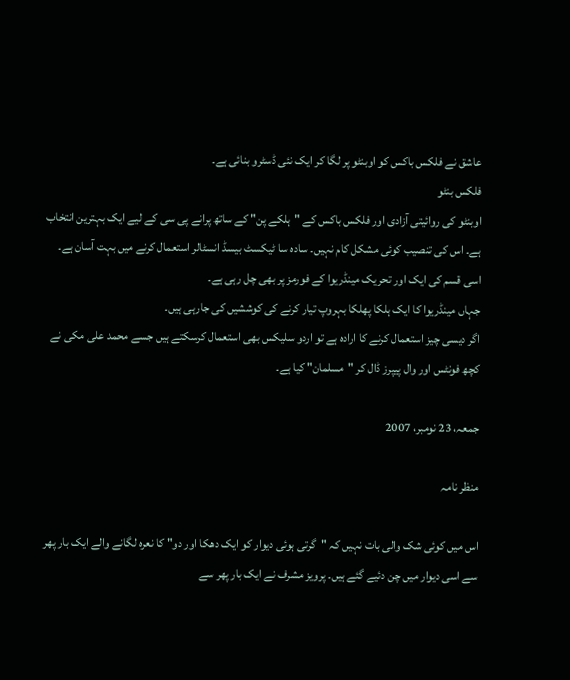عاشق نے فلکس باکس کو اوبنٹو پر لگا کر ایک نئی ڈسٹرو بنائی ہے۔
فلکس بنٹو
اوبنٹو کی روائیتی آزادی اور فلکس باکس کے "ہلکے پن" کے ساتھ پرانے پی سی کے لیے ایک بہترین انتخاب ہے۔ اس کی تنصیب کوئی مشکل کام نہیں۔ سادہ سا ٹیکسٹ بیسڈ انسٹالر استعمال کرنے میں بہت آسان ہے۔
اسی قسم کی ایک اور تحریک مینڈریوا کے فورمز پر بھی چل رہی ہے۔
جہاں مینڈریوا کا ایک ہلکا پھلکا بہروپ تیار کرنے کی کوششیں کی جارہی ہیں۔
اگر دیسی چیز استعمال کرنے کا ارادہ ہے تو اردو سلیکس بھی استعمال کرسکتے ہیں جسے محمد علی مکی نے کچھ فونٹس اور وال پیپرز ڈال کر "مسلمان" کیا ہے۔

جمعہ، 23 نومبر، 2007

منظر نامہ

اس میں کوئی شک والی بات نہیں کہ "گرتی ہوئی دیوار کو ایک دھکا اور دو" کا نعرہ لگانے والے ایک بار پھر سے اسی دیوار میں چن دئیے گئے ہیں۔ پرویز مشرف نے ایک بار پھر سے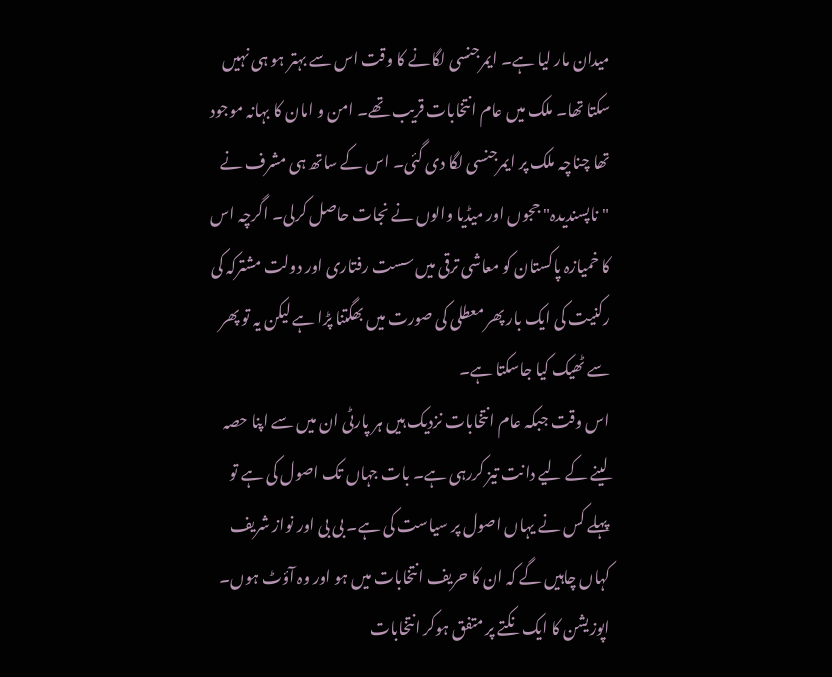میدان مار لیا ہے۔ ایمرجنسی لگانے کا وقت اس سے بہتر ہو ہی نہیں سکتا تھا۔ ملک میں عام انتخابات قریب تھے۔ امن و امان کا بہانہ موجود تھا چناچہ ملک پر ایمرجنسی لگا دی گئی۔ اس کے ساتھ ہی مشرف نے "ناپسندیدہ" ججوں اور میڈیا والوں نے نجات حاصل کرلی۔ اگرچہ اس کا خمیازہ پاکستان کو معاشی ترقی میں سست رفتاری اور دولت مشترکہ کی رکنیت کی ایک بار پھر معطلی کی صورت میں بھگتنا پڑا ہے لیکن یہ تو پھر سے ٹھیک کیا جاسکتا ہے۔
اس وقت جبکہ عام انتخابات نزدیک ہیں ہر پارٹی ان میں سے اپنا حصہ لینے کے لیے دانت تیز کررہی ہے۔ بات جہاں تک اصول کی ہے تو پہلے کس نے یہاں اصول پر سیاست کی ہے۔ بی بی اور نواز شریف کہاں چاہیں گے کہ ان کا حریف انتخابات میں ہو اور وہ آؤٹ ہوں۔ اپوزیشن کا ایک نکتے پر متفق ہوکر انتخابات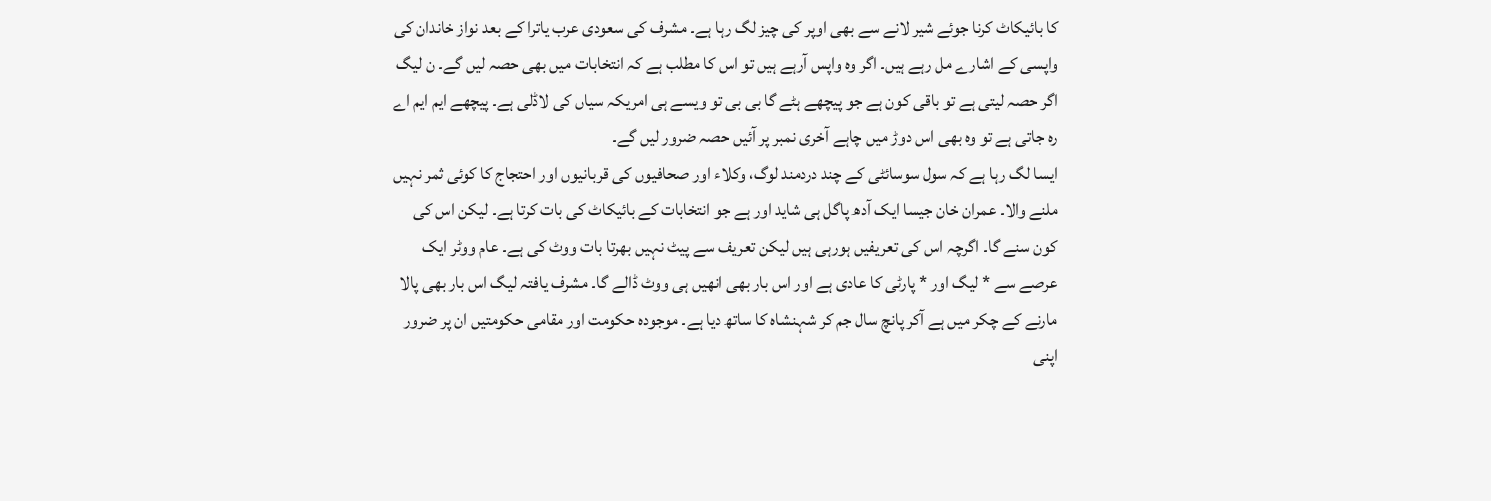کا بائیکاٹ کرنا جوئے شیر لانے سے بھی اوپر کی چیز لگ رہا ہے۔ مشرف کی سعودی عرب یاترا کے بعد نواز خاندان کی واپسی کے اشارے مل رہے ہیں۔ اگر وہ واپس آرہے ہیں‌ تو اس کا مطلب ہے کہ انتخابات میں بھی حصہ لیں گے۔ ن لیگ اگر حصہ لیتی ہے تو باقی کون ہے جو پیچھے ہٹے گا بی بی تو ویسے ہی امریکہ سیاں کی لاڈلی ہے۔ پیچھے ایم ایم اے رہ جاتی ہے تو وہ بھی اس دوڑ میں چاہے آخری نمبر پر آئیں حصہ ضرور لیں گے۔
ایسا لگ رہا ہے کہ سول سوسائٹی کے چند دردمند لوگ، وکلاء اور صحافیوں کی قربانیوں اور احتجاج کا کوئی ثمر نہیں ملنے والا۔ عمران خان جیسا ایک آدھ پاگل ہی شاید اور ہے جو انتخابات کے بائیکاٹ کی بات کرتا ہے۔ لیکن اس کی کون سنے گا۔ اگرچہ اس کی تعریفیں ہورہی ہیں لیکن تعریف سے پیٹ نہیں بھرتا بات ووٹ کی ہے۔ عام ووٹر ایک عرصے سے * لیگ اور * پارٹی کا عادی ہے اور اس بار بھی انھیں ہی ووٹ ڈالے گا۔ مشرف یافتہ لیگ اس بار بھی پالا مارنے کے چکر میں ہے آکر پانچ سال جم کر شہنشاہ کا ساتھ دیا ہے۔ موجودہ حکومت اور مقامی حکومتیں ان پر ضرور اپنی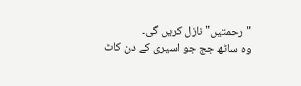"رحمتیں" نازل کریں گی۔
وہ ساٹھ جج جو اسیری کے دن کاٹ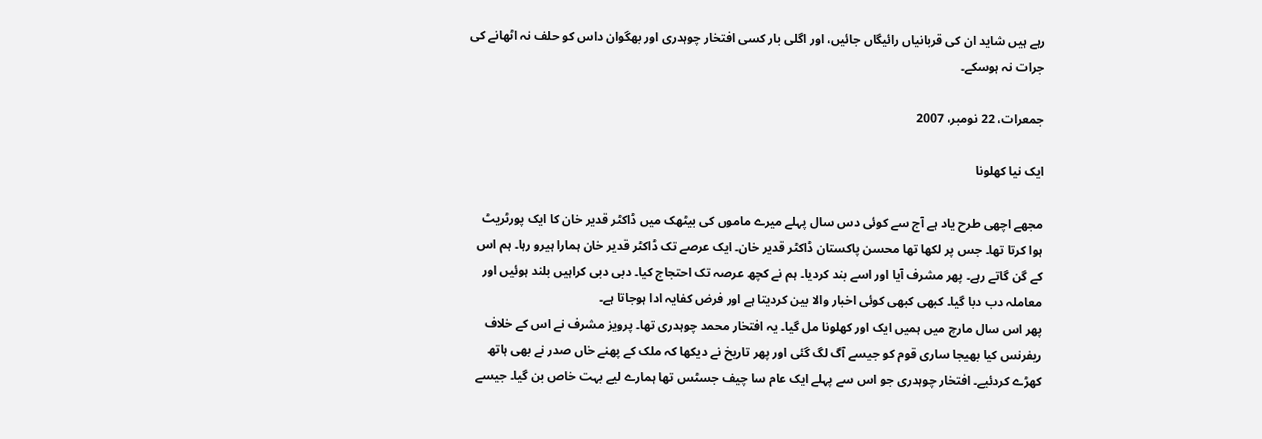رہے ہیں شاید ان کی قربانیاں رائیگاں جائیں، اور اگلی بار کسی افتخار چوہدری اور بھگوان داس کو حلف نہ اٹھانے کی جرات نہ ہوسکے۔

جمعرات، 22 نومبر، 2007

ایک نیا کھلونا

مجھے اچھی طرح یاد ہے آج سے کوئی دس سال پہلے میرے ماموں کی بیٹھک میں ڈاکٹر قدیر خان کا ایک پورٹریٹ ہوا کرتا تھا۔ جس پر لکھا تھا محسن پاکستان ڈاکٹر قدیر خان۔ ایک عرصے تک ڈاکٹر قدیر خان ہمارا ہیرو رہا۔ ہم اس کے گن گاتے رہے۔ پھر مشرف آیا اور اسے بند کردیا۔ ہم نے کچھ عرصہ تک احتجاج کیا۔ دبی دبی کراہیں بلند ہوئیں اور معاملہ دب دبا گیا۔ کبھی کبھی کوئی اخبار والا بین کردیتا ہے اور فرض کفایہ ادا ہوجاتا ہے۔
پھر اس سال مارچ میں ہمیں ایک اور کھلونا مل گیا۔ یہ افتخار محمد چوہدری تھا۔ پرویز مشرف نے اس کے خلاف ریفرنس کیا بھیجا ساری قوم کو جیسے آگ لگ گئی اور پھر تاریخ نے دیکھا کہ ملک کے پھنے خاں صدر نے بھی ہاتھ کھڑے کردئیے۔ افتخار چوہدری جو اس سے پہلے ایک عام سا چیف جسٹس تھا ہمارے لیے بہت خاص بن گیا۔ جیسے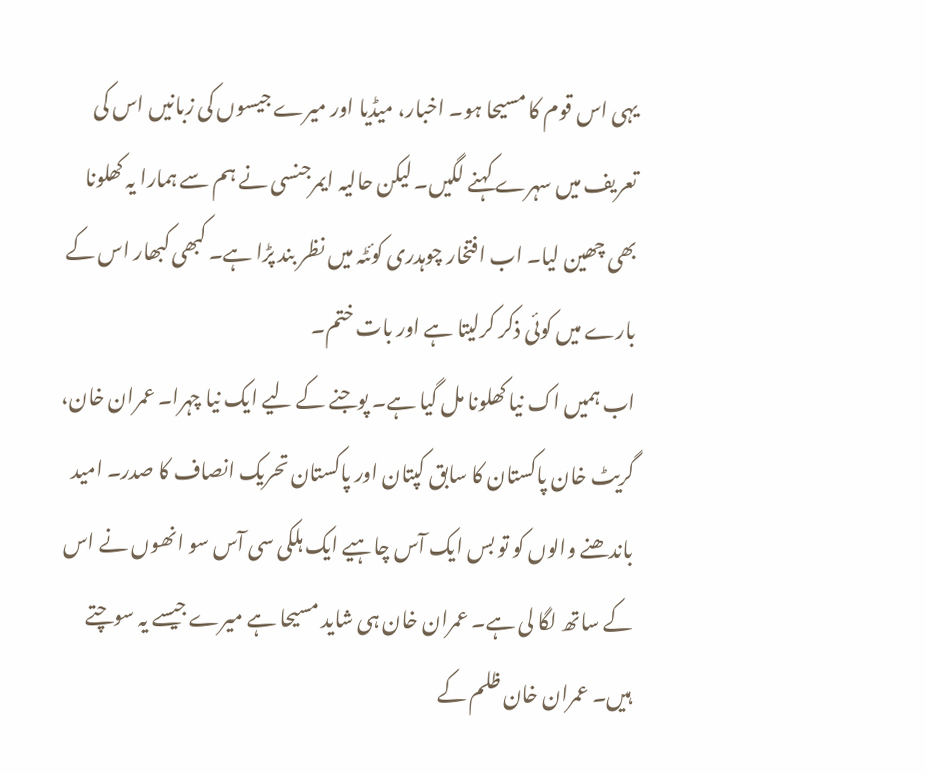یہی اس قوم کا مسیحا ہو۔ اخبار، میڈیا اور میرے جیسوں کی زبانیں اس کی تعریف میں سہرے کہنے لگیں۔ لیکن حالیہ ایمرجنسی نے ہم سے ہمارا یہ کھلونا بھی چھین لیا۔ اب افتخار چوہدری کوئٹہ میں نظر بند پڑا ہے۔ کبھی کبھار اس کے بارے میں کوئی ذکر کرلیتا ہے اور بات ختم۔
اب ہمیں اک نیا کھلونا مل گیا ہے۔ پوجنے کے لیے ایک نیا چہرا۔ عمران خان، گریٹ خان پاکستان کا سابق کپتان اور پاکستان تحریک انصاف کا صدر۔ امید باندھنے والوں کو تو بس ایک آس چاہیے ایک ہلکی سی آس سو انھوں نے اس کے ساتھ لگا لی ہے۔ عمران خان ہی شاید مسیحا ہے میرے جیسے یہ سوچتے ہیں۔ عمران خان ظلم کے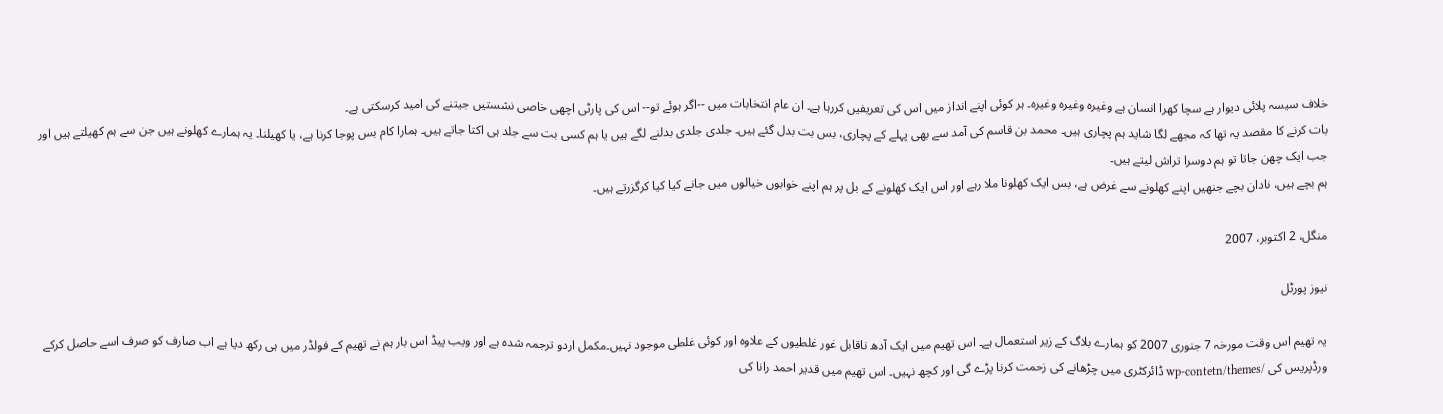خلاف سیسہ پلائی دیوار ہے سچا کھرا انسان ہے وغیرہ وغیرہ وغیرہ۔ ہر کوئی اپنے انداز میں اس کی تعریفیں کررہا ہے۔ ان عام انتخابات میں --اگر ہوئے تو-- اس کی پارٹی اچھی خاصی نشستیں‌ جیتنے کی امید کرسکتی ہے۔
بات کرنے کا مقصد یہ تھا کہ مجھے لگا شاید ہم پچاری ہیں۔ محمد بن قاسم کی آمد سے بھی پہلے کے پچاری، بس بت بدل گئے ہیں۔ جلدی جلدی بدلنے لگے ہیں یا ہم کسی بت سے جلد ہی اکتا جاتے ہیں۔ ہمارا کام بس پوجا کرنا ہے، یا کھیلنا۔ یہ ہمارے کھلونے ہیں جن سے ہم کھیلتے ہیں اور جب ایک چھن جاتا تو ہم دوسرا تراش لیتے ہیں۔
ہم بچے ہیں، نادان بچے جنھیں اپنے کھلونے سے غرض ہے، بس ایک کھلونا ملا رہے اور اس ایک کھلونے کے بل پر ہم اپنے خوابوں خیالوں میں جانے کیا کیا کرگزرتے ہیں۔

منگل، 2 اکتوبر، 2007

نیوز پورٹل

یہ تھیم اس وقت مورخہ 7 جنوری 2007 کو ہمارے بلاگ کے زیر استعمال ہے۔ اس تھیم میں ایک آدھ ناقابل غور غلطیوں کے علاوہ اور کوئی غلطی موجود نہیں۔مکمل اردو ترجمہ شدہ ہے اور ویب پیڈ اس بار ہم نے تھیم کے فولڈر میں ہی رکھ دیا ہے اب صارف کو صرف اسے حاصل کرکے ورڈپریس کی /wp-contetn/themes ڈائرکٹری میں چڑھانے کی زحمت کرنا پڑے گی اور کچھ نہیں۔ اس تھیم میں قدیر احمد رانا کی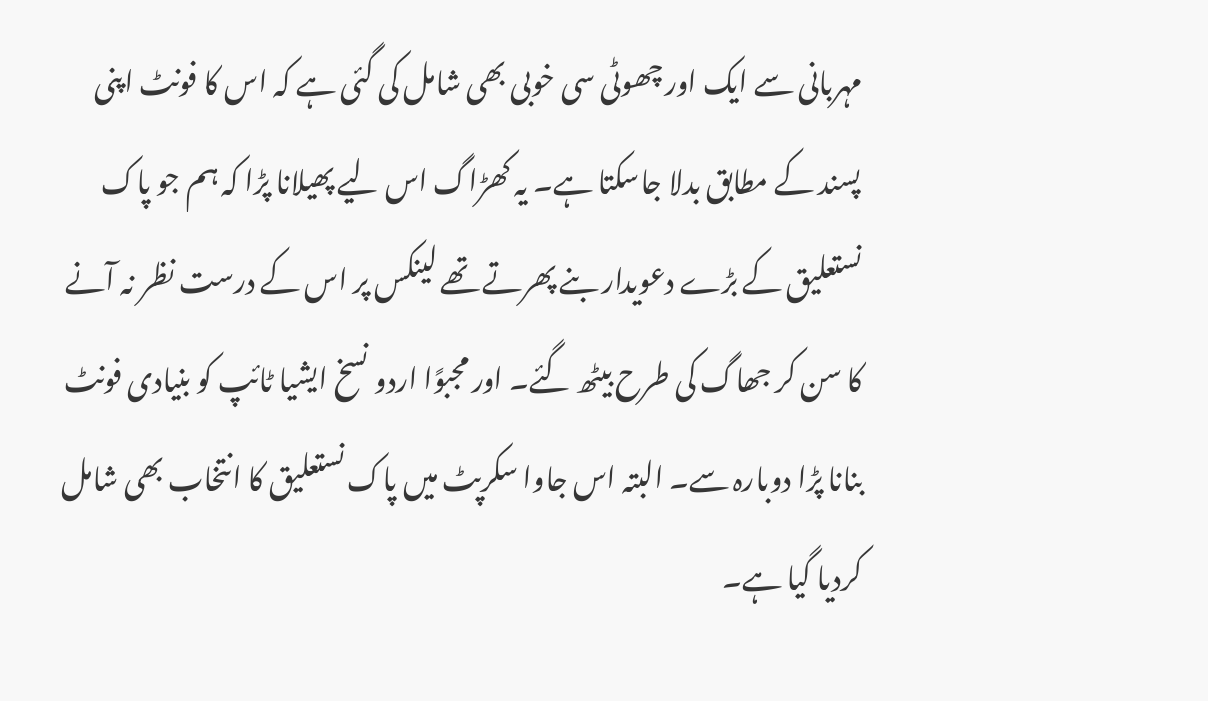مہربانی سے ایک اور چھوٹی سی خوبی بھی شامل کی گئی ہے کہ اس کا فونٹ اپنی پسند کے مطابق بدلا جاسکتا ہے۔ یہ کھڑاگ اس لیے پھیلانا پڑا کہ ہم جو پاک نستعلیق کے بڑے دعویدار بنے پھرتے تھے لینکس پر اس کے درست نظر نہ آنے کا سن کر جھاگ کی طرح بیٹھ گئے۔ اور مجبوًا اردو نسخ ایشیا ٹائپ کو بنیادی فونٹ بنانا پڑا دوبارہ سے۔ البتہ اس جاوا سکرپٹ میں پاک نستعلیق کا انتخاب بھی شامل کردیا گیا ہے۔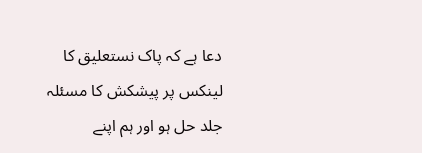دعا ہے کہ پاک نستعلیق کا لینکس پر پیشکش کا مسئلہ جلد حل ہو اور ہم اپنے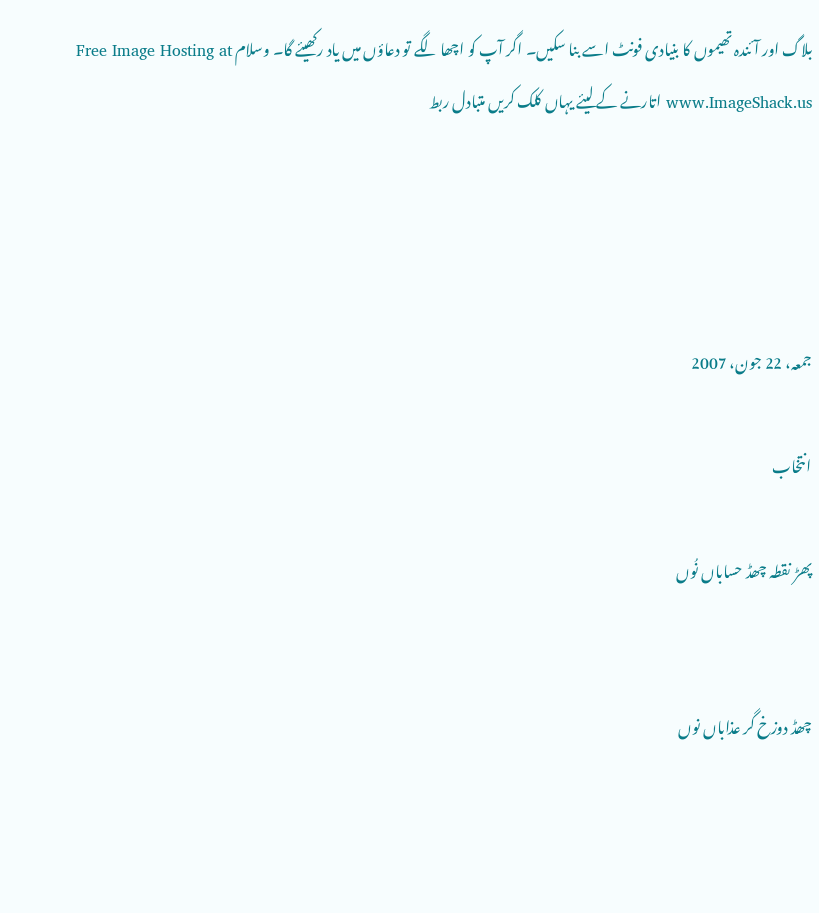بلاگ اور آئندہ تھیموں کا بنیادی فونٹ اسے بنا سکیں۔ اگر آپ کو اچھا لگے تو دعاؤں میں یاد رکھیئے گا۔ وسلام Free Image Hosting at www.ImageShack.us اتارنے کے لیئے یہاں کلک کریں متبادل ربط




جمعہ، 22 جون، 2007

انتخاب

پھڑ نقطہ چھڈ حساباں نُوں


چھڈ دوزخ گر عذاباں نوں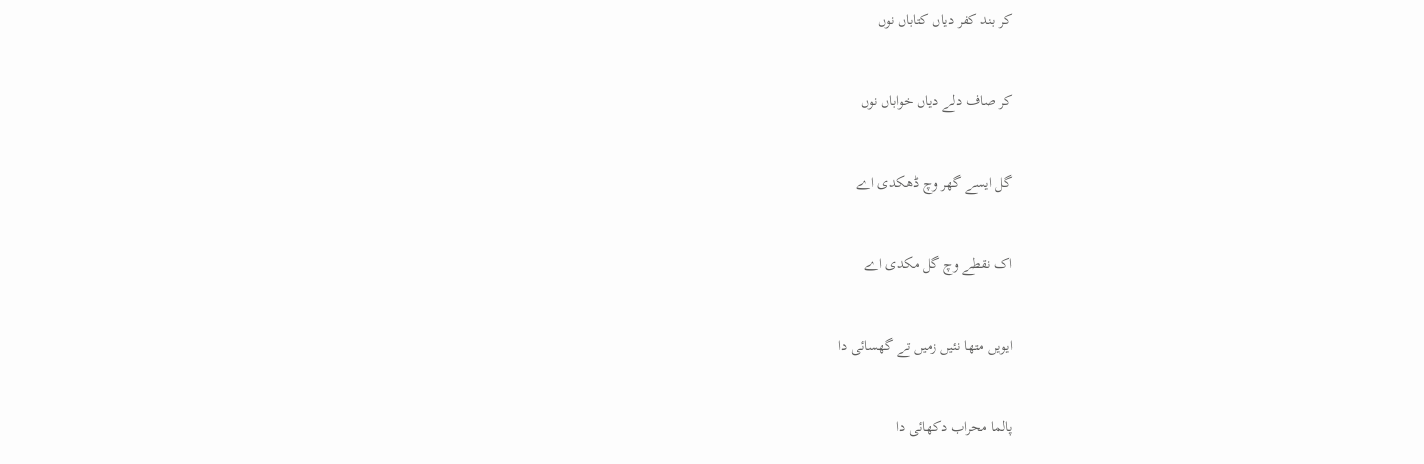کر بند کفر دیاں کتاباں نوں


کر صاف دلے دیاں خواباں نوں


گل ایسے گھر وچ ڈھکدی اے


اک نقطے وچ گل مکدی اے


ایویں متھا نئیں زمیں تے گھسائی دا


پالما محراب دکھائی دا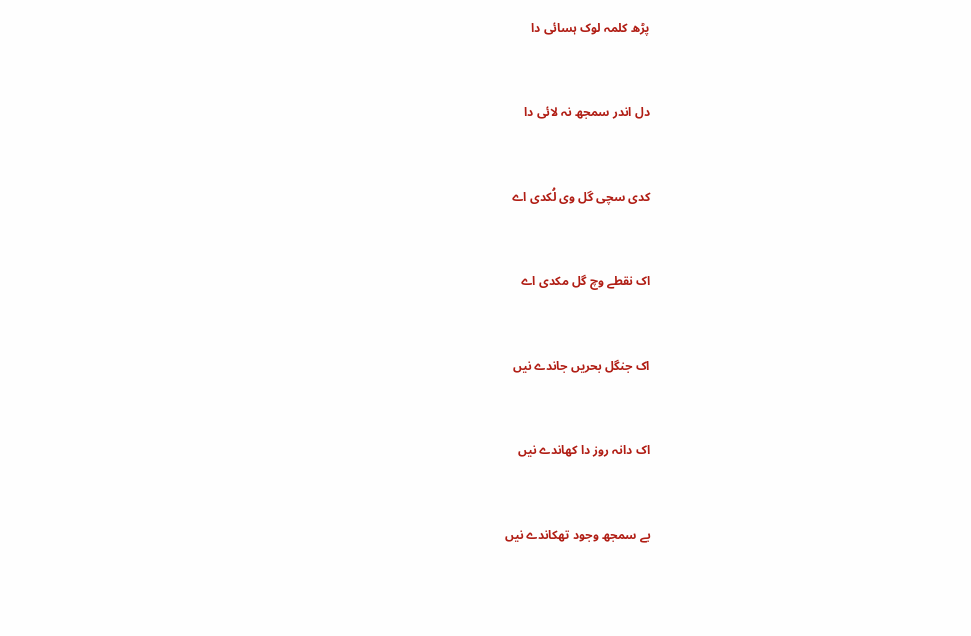پڑھ کلمہ لوک ہسائی دا


دل اندر سمجھ نہ لائی دا


کدی سچی گل وی لُکدی اے


اک نقطے وچ گل مکدی اے


اک جنگل بحریں جاندے نیں


اک دانہ روز دا کھاندے نیں


بے سمجھ وجود تھکاندے نیں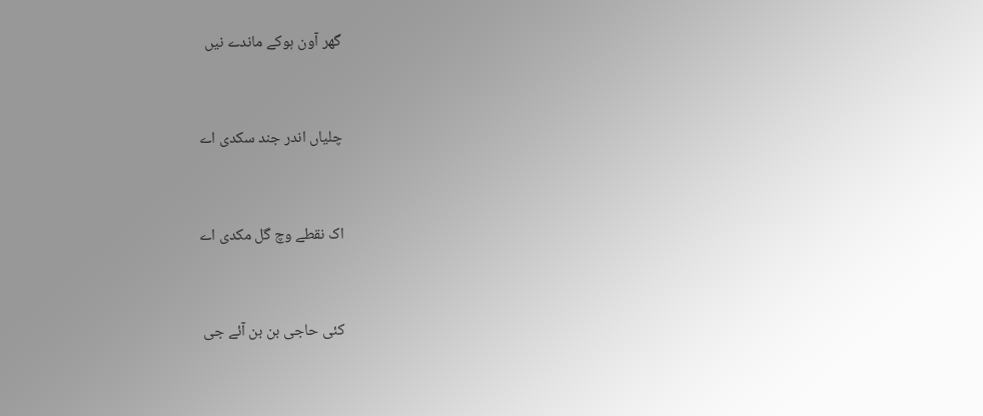گھر آون ہوکے ماندے نیں


چلیاں اندر جند سکدی اے


اک نقطے وچ گل مکدی اے


کئی حاجی بن بن آئے جی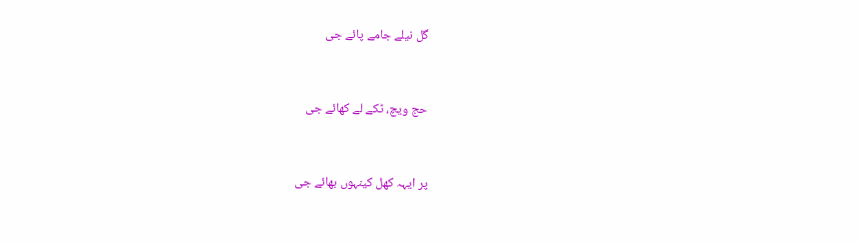گل نیلے جامے پائے جی


حج ویچ، ٹکے لے کھائے جی


پر ایہہ کھل کینہوں بھائے جی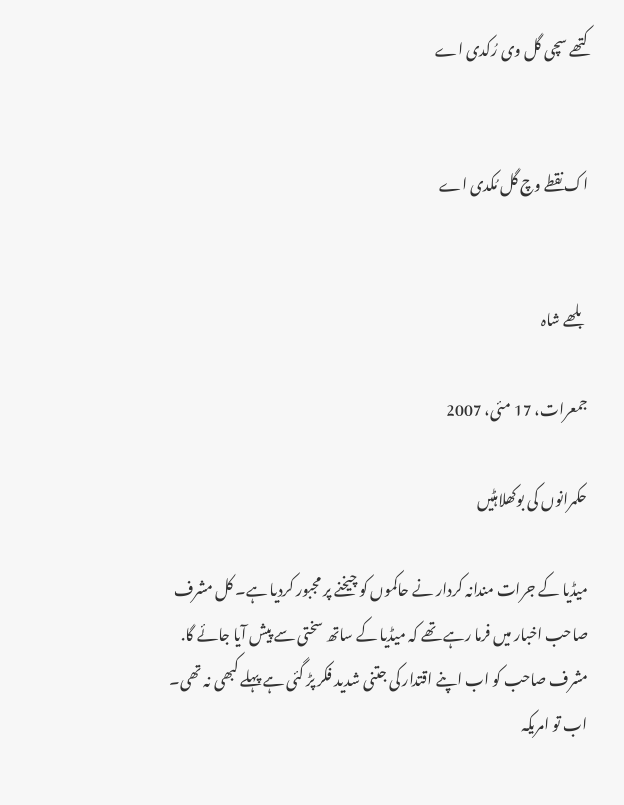کتھے سچی گل وی رُکدی اے


اک نقطے وچ گل مُکدی اے


بلھے شاہ

جمعرات، 17 مئی، 2007

حکمرانوں کی بوکھلاہٹیں

میڈیا کے جرات مندانہ کردار نے حاکموں کو چیخنے پر مجبور کردیا ہے۔ کل مشرف صاحب اخبار میں فرما رہے تھے کہ میڈیا کے ساتھ سختی سے پیش آیا جائے گا. مشرف صاحب کو اب اپنے اقتدار کی جتنی شدید فکر پڑ گئی ہے پہلے کبھی نہ تھی۔ اب تو امریکہ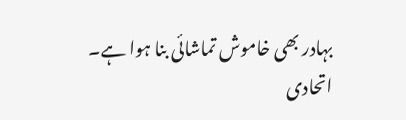بہادر بھی خاموش تماشائی بنا ہوا ہے۔ اتحادی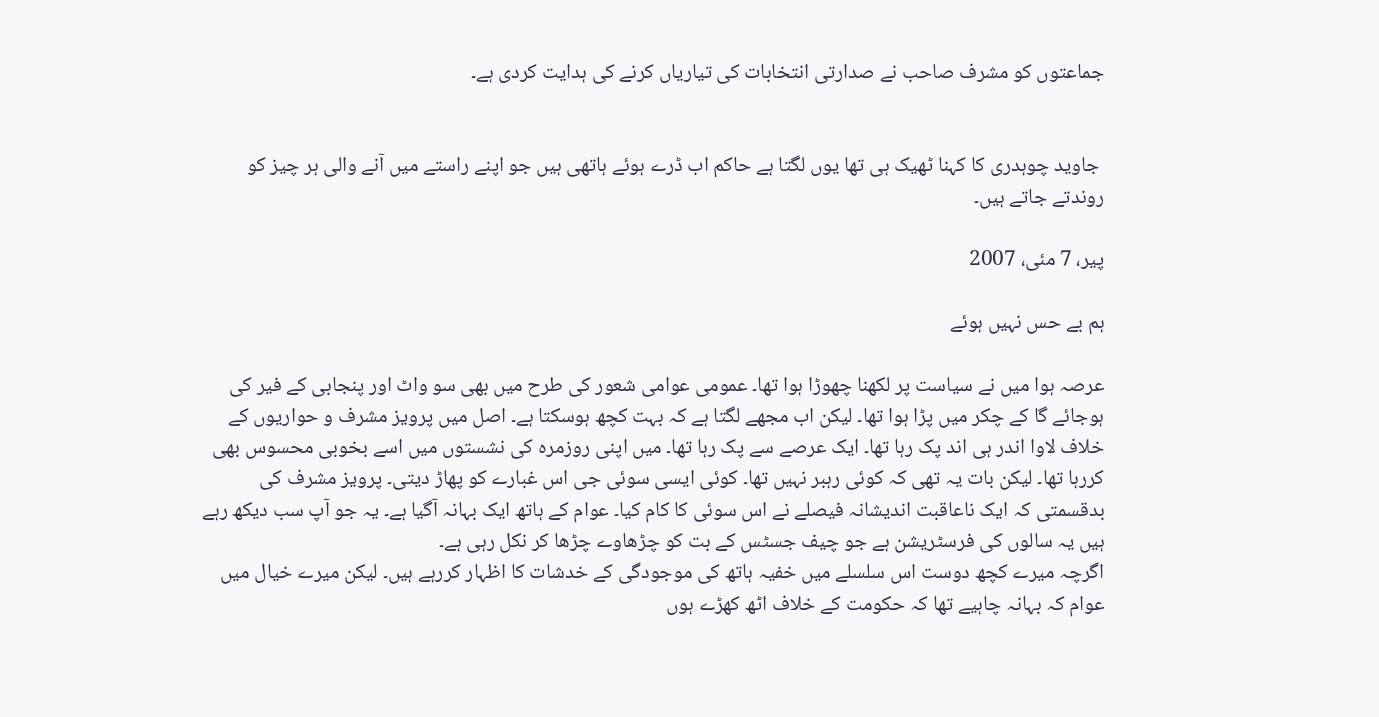جماعتوں کو مشرف صاحب نے صدارتی انتخابات کی تیاریاں کرنے کی ہدایت کردی ہے۔


 جاوید چوہدری کا کہنا ٹھیک ہی تھا یوں لگتا ہے حاکم اب ڈرے ہوئے ہاتھی ہیں جو اپنے راستے میں آنے والی ہر چیز کو روندتے جاتے ہیں۔

پیر، 7 مئی، 2007

ہم بے حس نہیں ہوئے

عرصہ ہوا میں نے سیاست پر لکھنا چھوڑا ہوا تھا۔ عمومی عوامی شعور کی طرح میں بھی سو واٹ اور پنجابی کے فیر کی ہوجائے گا کے چکر میں پڑا ہوا تھا۔ لیکن اب مجھے لگتا ہے کہ بہت کچھ ہوسکتا ہے۔ اصل میں پرویز مشرف و حواریوں کے خلاف لاوا اندر ہی اند پک رہا تھا۔ ایک عرصے سے پک رہا تھا۔ میں اپنی روزمرہ کی نشستوں میں اسے بخوبی محسوس بھی کررہا تھا۔ لیکن بات یہ تھی کہ کوئی رہبر نہیں تھا۔ کوئی ایسی سوئی جی اس غبارے کو پھاڑ دیتی۔ پرویز مشرف کی بدقسمتی کہ ایک ناعاقبت اندیشانہ فیصلے نے اس سوئی کا کام کیا۔ عوام کے ہاتھ ایک بہانہ آگیا ہے۔ یہ جو آپ سب دیکھ رہے ہیں یہ سالوں کی فرسٹریشن ہے جو چیف جسٹس کے بت کو چڑھاوے چڑھا کر نکل رہی ہے۔
اگرچہ میرے کچھ دوست اس سلسلے میں خفیہ ہاتھ کی موجودگی کے خدشات کا اظہار کررہے ہیں۔ لیکن میرے خیال میں عوام کہ بہانہ چاہیے تھا کہ حکومت کے خلاف اٹھ کھڑے ہوں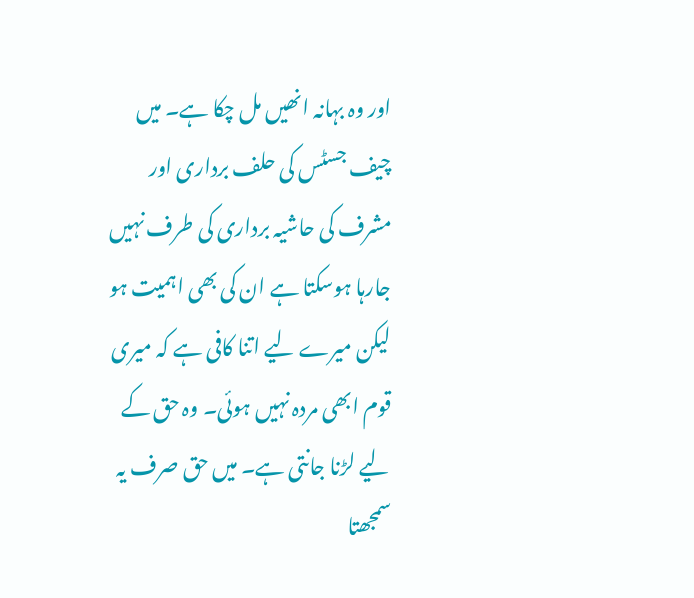اور وہ بہانہ انھیں مل چکا ہے۔ میں چیف جسٹس کی حلف برداری اور مشرف کی حاشیہ برداری کی طرف نہیں جارہا ہوسکتا ہے ان کی بھی اہمیت ہو لیکن میرے لیے اتنا کافی ہے کہ میری قوم ابھی مردہ نہیں ہوئی۔ وہ حق کے لیے لڑنا جانتی ہے۔ میں حق صرف یہ سمجھتا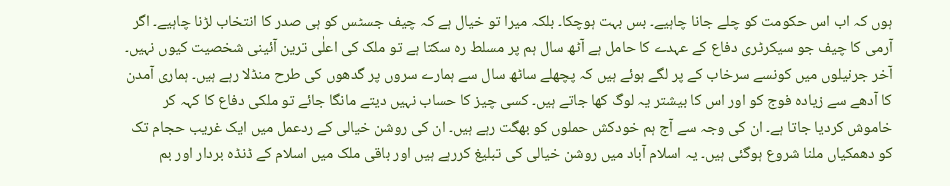ہوں کہ اب اس حکومت کو چلے جانا چاہیے۔ بس بہت ہوچکا۔ بلکہ میرا تو خیال ہے کہ چیف جسٹس کو ہی صدر کا انتخاب لڑنا چاہیے۔ اگر آرمی کا چیف جو سیکرٹری دفاع کے عہدے کا حامل ہے آٹھ سال ہم پر مسلط رہ سکتا ہے تو ملک کی اعلٰی ترین آئینی شخصیت کیوں نہیں۔
آخر جرنیلوں میں کونسے سرخاب کے پر لگے ہوئے ہیں کہ پچھلے ساٹھ سال سے ہمارے سروں پر گدھوں کی طرح منڈلا رہے ہیں۔ ہماری آمدن کا آدھے سے زیادہ فوج کو اور اس کا بیشتر یہ لوگ کھا جاتے ہیں۔ کسی چیز کا حساب نہیں دیتے مانگا جائے تو ملکی دفاع کا کہہ کر خاموش کردیا جاتا ہے۔ ان کی وجہ سے آج ہم خودکش حملوں کو بھگت رہے ہیں۔ ان کی روشن خیالی کے ردعمل میں ایک غریب حجام تک کو دھمکیاں ملنا شروع ہوگئی ہیں۔ یہ اسلام آباد میں روشن خیالی کی تبلیغ کررہے ہیں اور باقی ملک میں اسلام کے ڈنڈہ بردار اور بم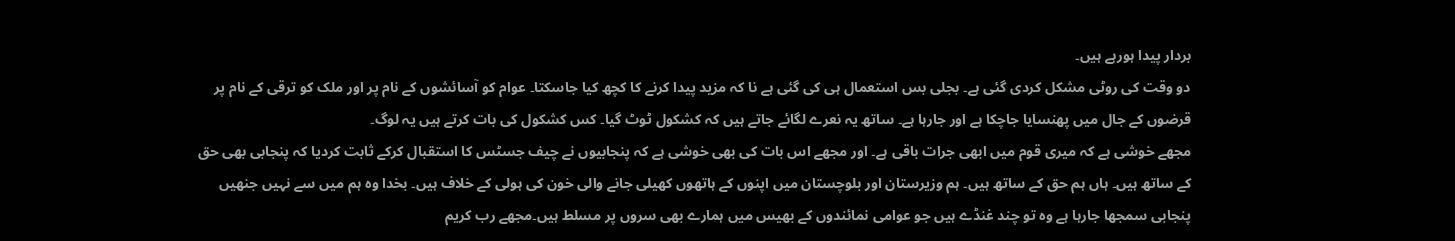بردار پیدا ہورہے ہیں۔
دو وقت کی روٹی مشکل کردی گئی ہے۔ بجلی بس استعمال ہی کی گئی ہے نا کہ مزید پیدا کرنے کا کچھ کیا جاسکتا۔ عوام کو آسائشوں کے نام پر اور ملک کو ترقی کے نام پر قرضوں کے جال میں پھنسایا جاچکا ہے اور جارہا ہے۔ ساتھ یہ نعرے لگائے جاتے ہیں کہ کشکول ٹوٹ گیا۔ کس کشکول کی بات کرتے ہیں یہ لوگ۔
مجھے خوشی ہے کہ میری قوم میں ابھی جرات باقی ہے۔ اور مجھے اس بات کی بھی خوشی ہے کہ پنجابیوں نے چیف جسٹس کا استقبال کرکے ثابت کردیا کہ پنجابی بھی حق کے ساتھ ہیں۔ ہاں ہم حق کے ساتھ ہیں۔ ہم وزیرستان اور بلوچستان میں اپنوں کے ہاتھوں کھیلی جانے والی خون کی ہولی کے خلاف ہیں۔ بخدا وہ ہم میں سے نہیں جنھیں پنجابی سمجھا جارہا ہے وہ تو چند غنڈے ہیں جو عوامی نمائندوں کے بھیس میں ہمارے بھی سروں پر مسلط ہیں۔مجھے رب کریم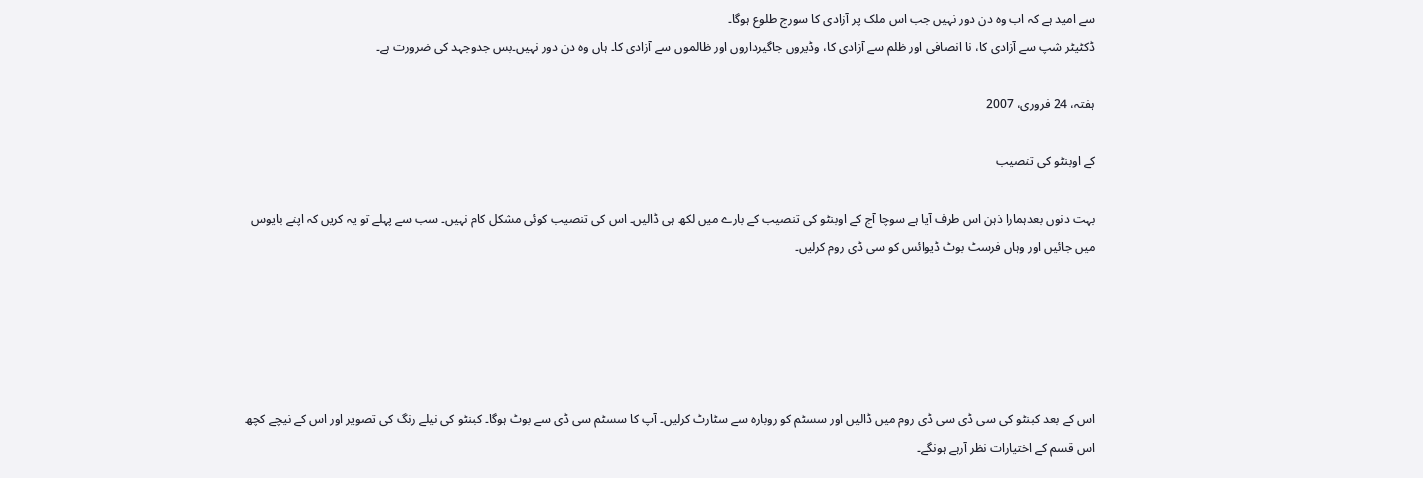سے امید ہے کہ اب وہ دن دور نہیں جب اس ملک پر آزادی کا سورج طلوع ہوگا۔
ڈکٹیٹر شپ سے آزادی کا، نا انصافی اور ظلم سے آزادی کا، وڈیروں جاگیرداروں اور ظالموں سے آزادی کا۔ ہاں وہ دن دور نہیں۔بس جدوجہد کی ضرورت ہے۔

ہفتہ، 24 فروری، 2007

کے اوبنٹو کی تنصیب

بہت دنوں بعدہمارا ذہن اس طرف آیا ہے سوچا آج کے اوبنٹو کی تنصیب کے بارے میں لکھ ہی ڈالیں۔ اس کی تنصیب کوئی مشکل کام نہیں۔ سب سے پہلے تو یہ کریں کہ اپنے بایوس میں جائیں اور وہاں فرسٹ بوٹ ڈیوائس کو سی ڈی روم کرلیں۔





اس کے بعد کبنٹو کی سی ڈی سی ڈی روم میں ڈالیں اور سسٹم کو روبارہ سے سٹارٹ کرلیں۔ آپ کا سسٹم سی ڈی سے بوٹ ہوگا۔ کبنٹو کی نیلے رنگ کی تصویر اور اس کے نیچے کچھ اس قسم کے اختیارات نظر آرہے ہونگے۔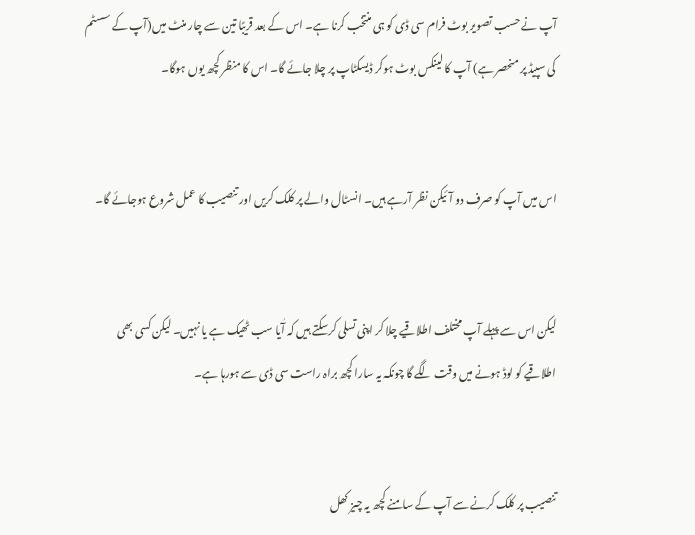آپ نے حسب تصویر بوٹ فرام سی ڈی کو ہی منتخب کرنا ہے۔ اس کے بعد قریبًا تین سے چار منٹ میں(آپ کے سسٹم کی سپیڈ پر منحصر ہے) آپ کا لینکس بوٹ ہوکر ڈیسکٹاپ پر چلا جائے گا۔ اس کا منظر کچھ یوں ہوگا۔


اس میں آپ کو صرف دو آئیکن نظر آرہے ہیں۔ انسٹال والے پر کلک کریں اور تنصیب کا عمل شروع ہوجائے گا۔


لیکن اس سے پہلے آپ مختلف اطلاقیے چلا کر اپنی تسلی کرسکتے ہیں کہ آٰیا سب ٹھیک ہے یا نہیں۔ لیکن کسی بھی اطلاقیے کو لوڈ ہونے میں وقت لگے گا چونکہ یہ سارا کچھ براہ راست سی ڈی سے ہورہا ہے۔


تنصیب پر کلک کرنے سے آپ کے سامنے کچھ یہ چیز کھل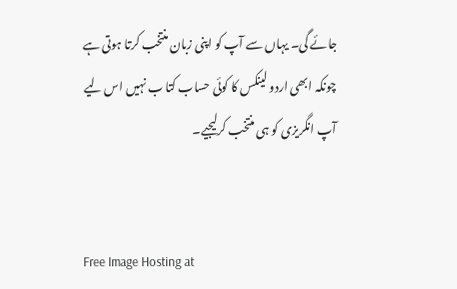جائے گی۔ یہاں سے آپ کو اپنی زبان منتخب کرتا ہوتی ہے چونکہ ابھی اردو لینکس کا کوئی حساب کتا ب نہیں اس لیے آپ انگریزی کو ہی منتخب کرلیجیے۔


Free Image Hosting at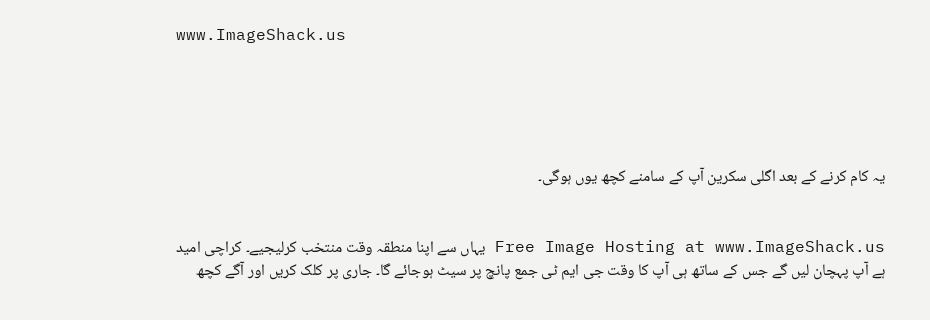www.ImageShack.us





یہ کام کرنے کے بعد اگلی سکرین آپ کے سامنے کچھ یوں ہوگی۔


Free Image Hosting at www.ImageShack.us یہاں سے اپنا منطقہ وقت منتخب کرلیجیے۔ کراچی امید ہے آپ پہچان لیں گے جس کے ساتھ ہی آپ کا وقت جی ایم ٹی جمع پانچ پر سیٹ ہوجائے گا۔ جاری پر کلک کریں اور آگے کچھ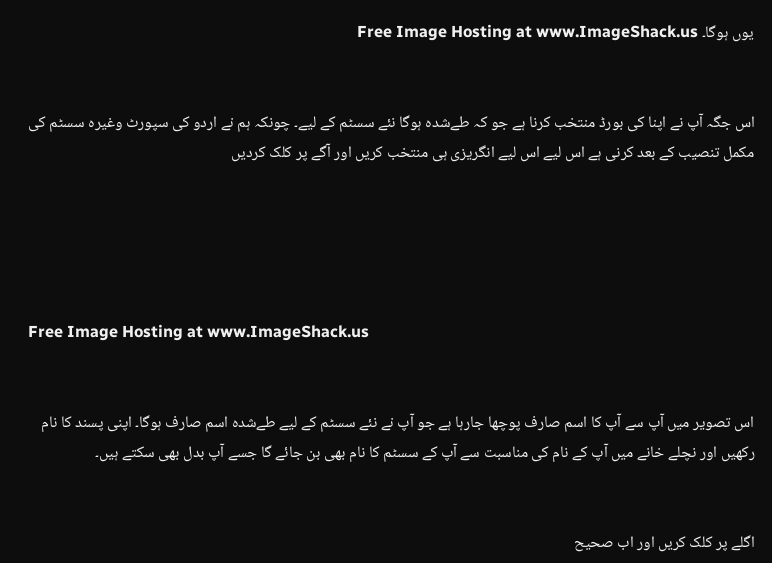یوں ہوگا۔ Free Image Hosting at www.ImageShack.us


اس جگہ آپ نے اپنا کی بورڈ منتخب کرنا ہے جو کہ طےشدہ ہوگا نئے سسٹم کے لیے۔ چونکہ ہم نے اردو کی سپورٹ وغیرہ سسٹم کی مکمل تنصیب کے بعد کرنی ہے اس لیے اس لیے انگریزی ہی منتخب کریں اور آگے پر کلک کردیں





Free Image Hosting at www.ImageShack.us


اس تصویر میں آپ سے آپ کا اسم صارف پوچھا جارہا ہے جو آپ نے نئے سسٹم کے لیے طےشدہ اسم صارف ہوگا۔ اپنی پسند کا نام رکھیں اور نچلے خانے میں آپ کے نام کی مناسبت سے آپ کے سسٹم کا نام بھی بن جائے گا جسے آپ بدل بھی سکتے ہیں۔


اگلے پر کلک کریں اور اب صحیح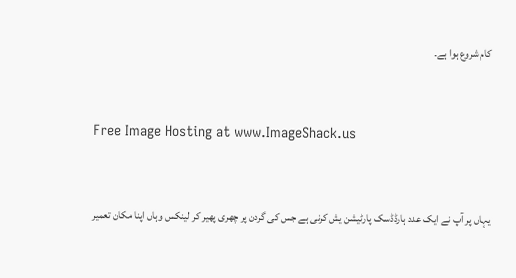کام شروع ہوا ہے۔


Free Image Hosting at www.ImageShack.us


یہاں پر آپ نے ایک عدد ہارڈڈسک پارٹیشن یش کرنی ہے جس کی گردن پر چھری پھیر کر لینکس وہاں اپنا مکان تعمیر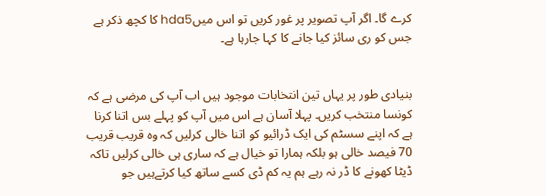کرے گا۔ اگر آپ تصویر پر غور کریں تو اس میںhda5 کا کچھ ذکر ہے جس کو ری سائز کیا جانے کا کہا جارہا ہے۔


بنیادی طور پر یہاں تین انتخابات موجود ہیں اب آپ کی مرضی ہے کہ کونسا منتخب کریں۔ پہلا آسان ہے اس میں آپ کو پہلے بس اتنا کرنا ہے کہ اپنے سسٹم کی ایک ڈرائیو کو اتنا خالی کرلیں کہ وہ قریب قریب 70 فیصد خالی ہو بلکہ ہمارا تو خیال ہے کہ ساری ہی خالی کرلیں تاکہ ڈیٹا کھونے کا ڈر نہ رہے ہم یہ کم ڈی کسے ساتھ کیا کرتےہیں جو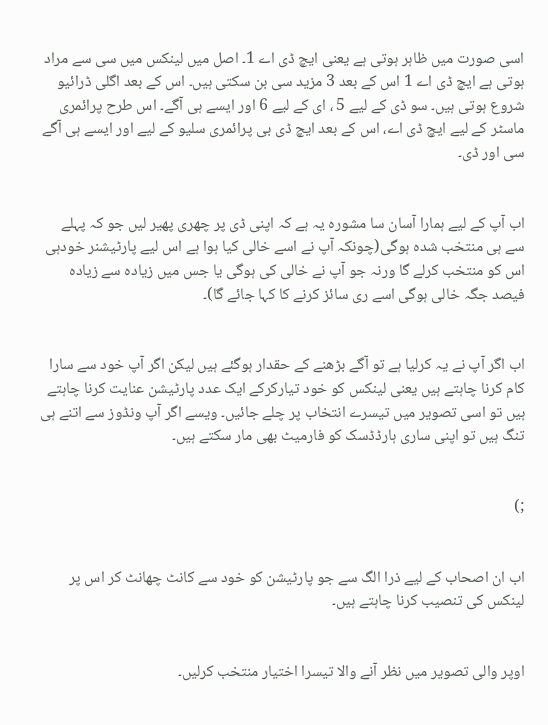اسی صورت میں ظاہر ہوتی ہے یعنی ایچ ڈی اے 1۔ اصل میں لینکس میں سی سے مراد ہوتی ہے ایچ ڈی اے 1 اس کے بعد 3 مزید سی بن سکتی ہیں۔ اس کے بعد اگلی ڈرائیو شروع ہوتی ہیں۔ سو ڈی کے لیے 5 ، ای کے لیے 6 اور ایسے ہی آگے۔ اس طرح پرائمری ماسٹر کے لیے ایچ ڈی اے، اس کے بعد ایچ ڈی بی پرائمری سلیو کے لیے اور ایسے ہی آگے سی اور ڈی۔


اب آپ کے لیے ہمارا آسان سا مشورہ یہ ہے کہ اپنی ڈی پر چھری پھیر لیں جو کہ پہلے سے ہی منتخب شدہ ہوگی(چونکہ آپ نے اسے خالی کیا ہوا ہے اس لیے پارٹیشنر خودہی اس کو منتخب کرلے گا ورنہ جو آپ نے خالی کی ہوگی یا جس میں زیادہ سے زیادہ فیصد جگہ خالی ہوگی اسے ری سائز کرنے کا کہا جائے گا)۔


اب اگر آپ نے یہ کرلیا ہے تو آگے بڑھنے کے حقدار ہوگئے ہیں لیکن اگر آپ خود سے سارا کام کرنا چاہتے ہیں یعنی لینکس کو خود تیارکرکے ایک عدد پارٹیشن عنایت کرنا چاہتے ہیں تو اسی تصویر میں تیسرے انتخاب پر چلے جائیں۔ ویسے اگر آپ ونڈوز سے اتنے ہی تنگ ہیں تو اپنی ساری ہارڈڈسک کو فارمیٹ بھی مار سکتے ہیں۔


;)


اب ان اصحاب کے لیے ذرا الگ سے جو پارٹیشن کو خود سے کانٹ چھانٹ کر اس پر لینکس کی تنصیب کرنا چاہتے ہیں۔


اوپر والی تصویر میں نظر آنے والا تیسرا اختیار منتخب کرلیں۔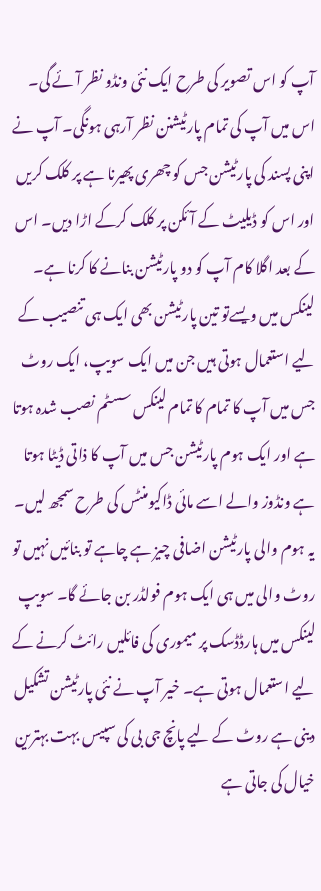آپ کو اس تصویر کی طرح ایک نئی ونڈو نظر آئے گی۔ اس میں آپ کی تمام پارٹیشنن نظر آرہی ہونگی۔ آپ نے اپنی پسند کی پارٹیشن جس کو چھری پھیرنا ہے پر کلک کریں اور اس کو ڈیلیٹ کے آئکن پر کلک کرکے اڑا دیں۔ اس کے بعد اگلا کام آپ کو دو پارٹیشن بنانے کا کرنا ہے۔ لینکس میں ویسےتو تین پارٹیشن بھی ایک ہی تنصیب کے لیے استعمال ہوتی ہیں جن میں ایک سویپ، ایک روٹ جس میں آپ کا تمام کا تمام لینکس سسٹم نصب شدہ ہوتا ہے اور ایک ہوم پارٹیشن جس میں آپ کا ذاتی ڈیٹا ہوتا ہے ونڈوز والے اسے مائی ڈاکیومنٹس کی طرح سمجھ لیں۔ یہ ہوم والی پارٹیشن اضافی چیز ہے چاہے تو بنائیں نہیں تو روٹ والی میں ہی ایک ہوم فولڈر بن جائے گا۔ سویپ لینکس میں ہارڈڈسک پر میموری کی فائلیں رائٹ کرنے کے لیے استعمال ہوتی ہے۔ خیر آپ نے نئی پارٹیشن تشکیل دینی ہے روٹ کے لیے پانچ جی بی کی سپیس بہت بہترین خیال کی جاتی ہے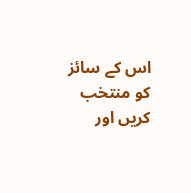اس کے سائز کو منتخب کریں اور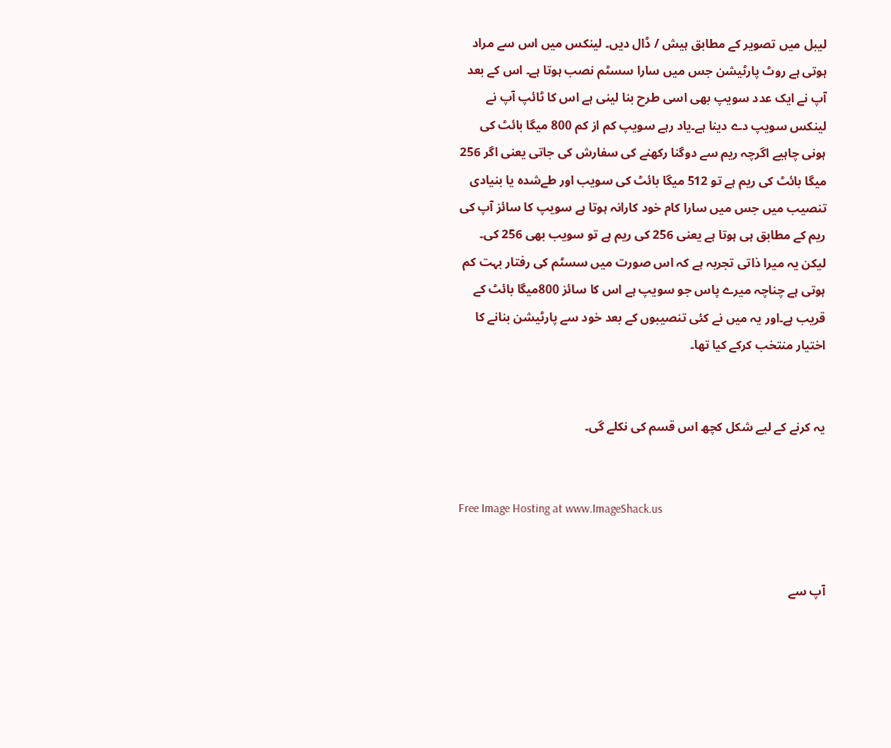لیبل میں تصویر کے مطابق ہیش / ڈال دیں۔ لینکس میں اس سے مراد ہوتی ہے روٹ پارٹیشن جس میں سارا سسٹم نصب ہوتا ہے۔ اس کے بعد آپ نے ایک عدد سویپ بھی اسی طرح بنا لینی ہے اس کا ٹائپ آپ نے لینکس سویپ دے دینا ہے۔یاد رہے سویپ کم از کم 800 میگا بائٹ کی ہونی چاہیے اگرچہ ریم سے دوگنا رکھنے کی سفارش کی جاتی یعنی اگر 256 میگا بائٹ کی ریم ہے تو 512 میگا بائٹ کی سویب اور طےشدہ یا بنیادی تنصیب میں جس میں سارا کام خود کارانہ ہوتا ہے سویپ کا سائز آپ کی ریم کے مطابق ہی ہوتا ہے یعنی 256 کی ریم ہے تو سویب بھی 256 کی۔ لیکن یہ میرا ذاتی تجربہ ہے کہ اس صورت میں سسٹم کی رفتار بہت کم ہوتی ہے چناچہ میرے پاس جو سویپ ہے اس کا سائز 800میگا بائٹ کے قریب ہے۔اور یہ میں نے کئی تنصیبوں کے بعد خود سے پارٹیشن بنانے کا اختیار منتخب کرکے کیا تھا۔


یہ کرنے کے لیے شکل کچھ اس قسم کی نکلے گی۔


Free Image Hosting at www.ImageShack.us


آپ سے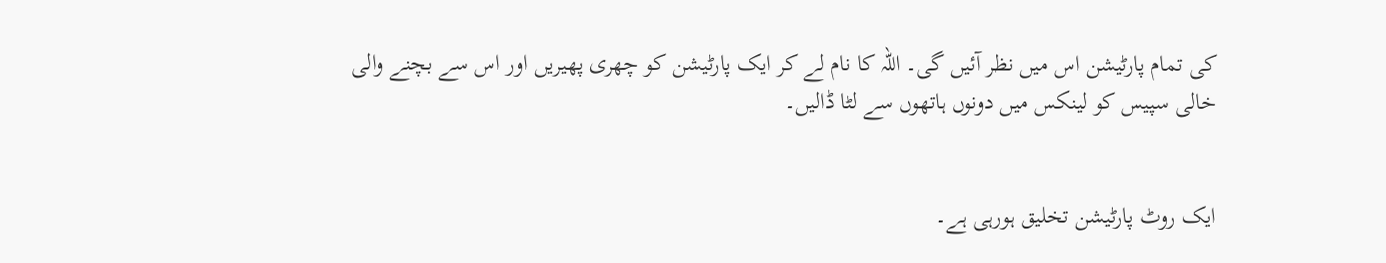کی تمام پارٹیشن اس میں نظر آئیں گی۔ اللہ کا نام لے کر ایک پارٹیشن کو چھری پھیریں اور اس سے بچنے والی خالی سپیس کو لینکس میں دونوں ہاتھوں سے لٹا ڈالیں۔


ایک روٹ پارٹیشن تخلیق ہورہی ہے۔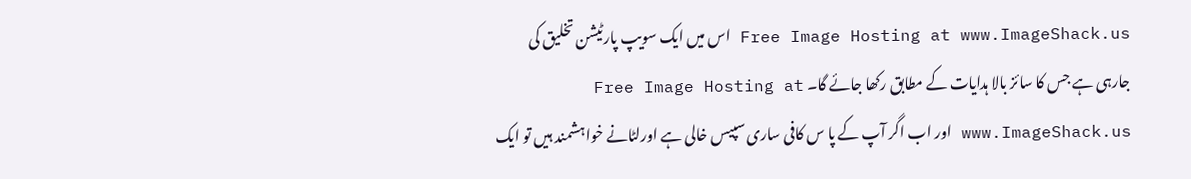Free Image Hosting at www.ImageShack.us اس میں ایک سویپ پارٹیشن تخلیق کی جارہی ہے جس کا سائز بالا ہدایات کے مطابق رکھا جائے گا۔ Free Image Hosting at www.ImageShack.us اور اب اگر آپ کے پا س کافی ساری سپیس خالی ہے اورلٹانے خواہشمند ہیں تو ایک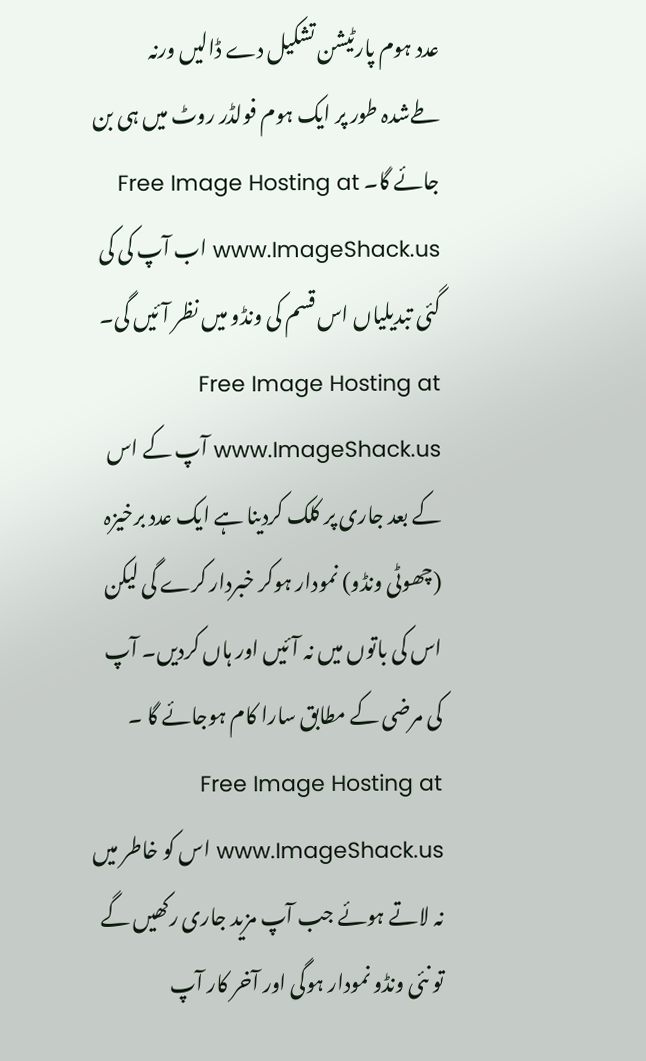عدد ہوم پارٹیشن تشکیل دے ڈالیں ورنہ طےشدہ طور پر ایک ہوم فولڈر روٹ میں ہی بن جائے گا۔ Free Image Hosting at www.ImageShack.us اب آپ کی کی گئی تبدیلیاں اس قسم کی ونڈو میں نظر آئیں گی۔ Free Image Hosting at www.ImageShack.us آپ کے اس کے بعد جاری پر کلک کردینا ہے ایک عدد برخیزہ (چھوٹی ونڈو) نمودار ہوکر خبردار کرے گی لیکن اس کی باتوں میں نہ آئیں اور ہاں کردیں۔ آپ کی مرضی کے مطابق سارا کام ہوجائے گا ۔ Free Image Hosting at www.ImageShack.us اس کو خاطر میں نہ لاتے ہوئے جب آپ مزید جاری رکھیں گے تو نئی ونڈو نمودار ہوگی اور آخر کار آپ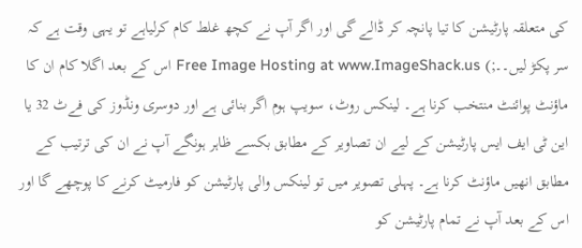کی متعلقہ پارٹیشن کا تیا پانچہ کر ڈالے گی اور اگر آپ نے کچھ غلط کام کرلیاہے تو یہی وقت ہے کہ سر پکڑ لیں۔۔;) Free Image Hosting at www.ImageShack.us اس کے بعد اگلا کام ان کا ماؤنٹ پوائنٹ منتخب کرنا ہے۔ لینکس روٹ، سویپ ہوم اگر بنائی ہے اور دوسری ونڈوز کی فےٹ 32 یا این ٹی ایف ایس پارٹیشن کے لیے ان تصاویر کے مطابق بکسے ظاہر ہونگے آپ نے ان کی ترتیب کے مطابق انھیں ماؤنٹ کرنا ہے۔ پہلی تصویر میں تو لینکس والی پارٹیشن کو فارمیٹ کرنے کا پوچھے گا اور اس کے بعد آپ نے تمام پارٹیشن کو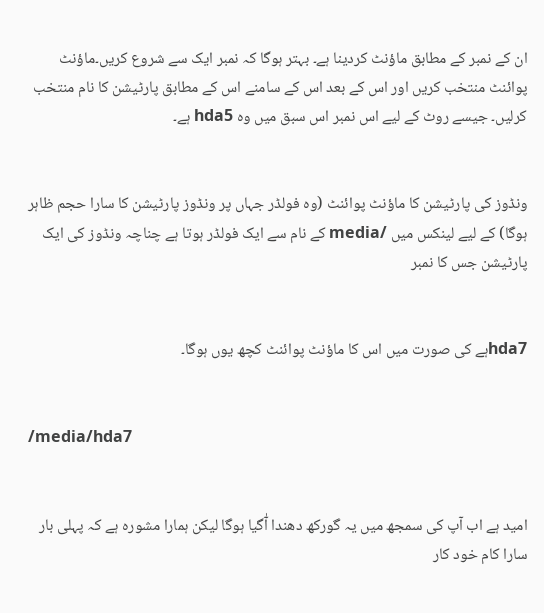ان کے نمبر کے مطابق ماؤنٹ کردینا ہے۔ بہتر ہوگا کہ نمبر ایک سے شروع کریں۔ماؤنٹ پوائنٹ منتخب کریں اور اس کے بعد اس کے سامنے اس کے مطابق پارٹیشن کا نام منتخب کرلیں۔ جیسے روٹ کے لیے اس نمبر اس سبق میں وہ hda5 ہے۔


ونڈوز کی پارٹیشن کا ماؤنٹ پوائنٹ (وہ فولڈر جہاں پر ونڈوز پارٹیشن کا سارا حجم ظاہر ہوگا) کے لیے لینکس میں /media کے نام سے ایک فولڈر ہوتا ہے چناچہ ونڈوز کی ایک پارٹیشن جس کا نمبر


hda7ہے کی صورت میں اس کا ماؤنٹ پوائنٹ کچھ یوں ہوگا۔


/media/hda7


امید ہے اب آپ کی سمجھ میں یہ گورکھ دھندا آٰگیا ہوگا لیکن ہمارا مشورہ ہے کہ پہلی بار سارا کام خود کار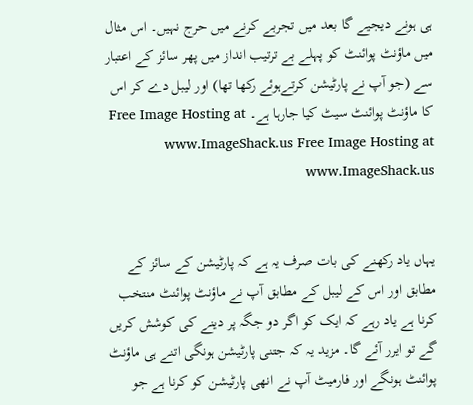ہی ہونے دیجیے گا بعد میں تجربے کرنے میں حرج نہیں۔ اس مثال میں ماؤنٹ پوائنٹ کو پہلے بے ترتیب انداز میں پھر سائز کے اعتبار سے (جو آپ نے پارٹیشن کرتےہوئے رکھا تھا) اور لیبل دے کر اس کا ماؤنٹ پوائنٹ سیٹ کیا جارہا ہے۔ Free Image Hosting at www.ImageShack.us Free Image Hosting at www.ImageShack.us


یہاں یاد رکھنے کی بات صرف یہ ہے کہ پارٹیشن کے سائز کے مطابق اور اس کے لیبل کے مطابق آپ نے ماؤنٹ پوائنٹ منتخب کرنا ہے یاد رہے کہ ایک کو اگر دو جگہ پر دینے کی کوشش کریں گے تو ایرر آئے گا۔ مزید یہ کہ جتنی پارٹیشن ہونگی اتنے ہی ماؤنٹ پوائنٹ ہونگے اور فارمیٹ آپ نے انھی پارٹیشن کو کرنا ہے جو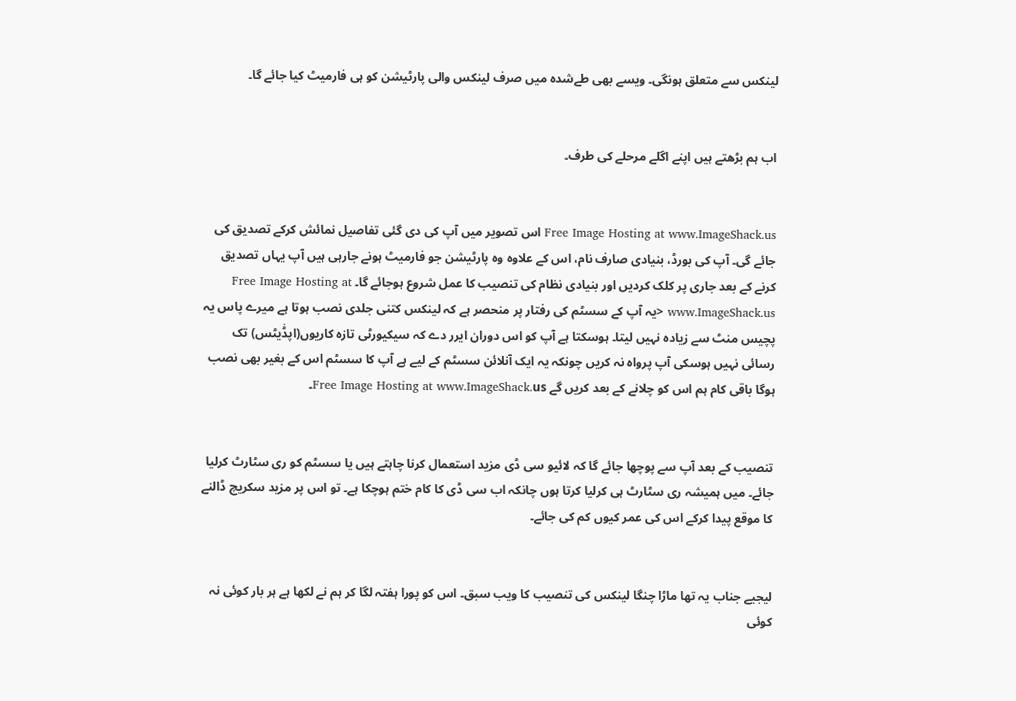لینکس سے متعلق ہونگی۔ ویسے بھی طےشدہ میں صرف لینکس والی پارٹیشن کو ہی فارمیٹ کیا جائے گا۔


اب ہم بڑھتے ہیں اپنے اگلے مرحلے کی طرف۔


Free Image Hosting at www.ImageShack.us اس تصویر میں آپ کی دی گئی تفاصیل نمائش کرکے تصدیق کی جائے گی۔ آپ کی بورڈ، بنیادی صارف نام، اس کے علاوہ وہ پارٹیشن جو فارمیٹ ہونے جارہی ہیں آپ یہاں تصدیق کرنے کے بعد جاری پر کلک کردیں اور بنیادی نظام کی تنصیب کا عمل شروع ہوجائے گا۔ Free Image Hosting at www.ImageShack.us <یہ آپ کے سسٹم کی رفتار پر منحصر ہے کہ لینکس کتنی جلدی نصب ہوتا ہے میرے پاس یہ پچیس منٹ سے زیادہ نہیں لیتا۔ ہوسکتا ہے آپ کو اس دوران ایرر دے کہ سیکیورٹی تازہ کاریوں(اپڈٰیٹس) تک رسائی نہیں ہوسکی آپ پرواہ نہ کریں چونکہ یہ ایک آنلائن سسٹم کے لیے ہے آپ کا سسٹم اس کے بغیر بھی نصب ہوگا باقی کام ہم اس کو چلانے کے بعد کریں گے Free Image Hosting at www.ImageShack.us۔


تنصیب کے بعد آپ سے پوچھا جائے گا کہ لائیو سی ڈی مزید استعمال کرنا چاہتے ہیں یا سسٹم کو ری سٹارٹ کرلیا جائے۔ میں ہمیشہ ری سٹارٹ ہی کرلیا کرتا ہوں چانکہ اب سی ڈی کا کام ختم ہوچکا ہے۔ تو اس پر مزید سکریچ ڈالنے کا موقع پیدا کرکے اس کی عمر کیوں کم کی جائے۔


لیجیے جناب یہ تھا ماڑا چنگا لینکس کی تنصیب کا ویب سبق۔ اس کو پورا ہفتہ لگا کر ہم نے لکھا ہے ہر بار کوئی نہ کوئی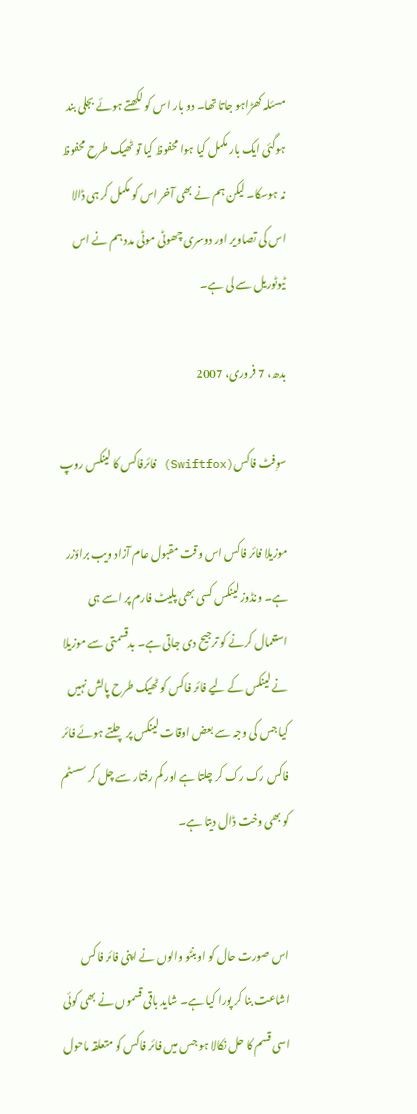مسئلہ کھڑاہو جاتا تھا۔ دو بار اس کو لکھتے ہوئے بجلی بند ہوگئی ایک بار مکمل کیا ہوا محفوظ کیا تو ٹھیک طرح محفوظ نہ ہوسکا۔ لیکن ہم نے بھی آخر اس کو مکمل کر ہی ڈالا اس کی تصاویر اور دوسری چھوٹی موٹی مدد ہم نے اس ٹیوٹوریل سے لی ہے۔

بدھ، 7 فروری، 2007

سوِفٹ فاکس(Swiftfox) فائرفاکس کا لینکس روپ

موزیلا فائر فاکس اس وقت مقبول عام آزاد ویب براؤزر ہے۔ ونڈوز لینکس کسی بھی پلیٹ فارم پر اسے ہی استعمال کرنے کو ترجیح دی جاتی ہے۔ بدقسمتی سے موزیلا نے لینکس کے لیے فائر فاکس کو ٹھیک طرح پالش نہیں کیا جس کی وجہ سے بعض اوقات لینکس پر چلتے ہوئے فائر فاکس رک رک کر چلتا ہے اور کم رفتار سے چل کر سسٹم کو بھی وخت ڈال دیتا ہے۔


اس صورت حال کو اوبنٹو والوں نے اپنی فائر فاکس اشاعت بنا کر پورا کیا ہے۔ شاید باقی قسموں نے بھی کوئی اسی قسم کا حل نکالا ہو جس میں فائر فاکس کو متعلقہ ماحول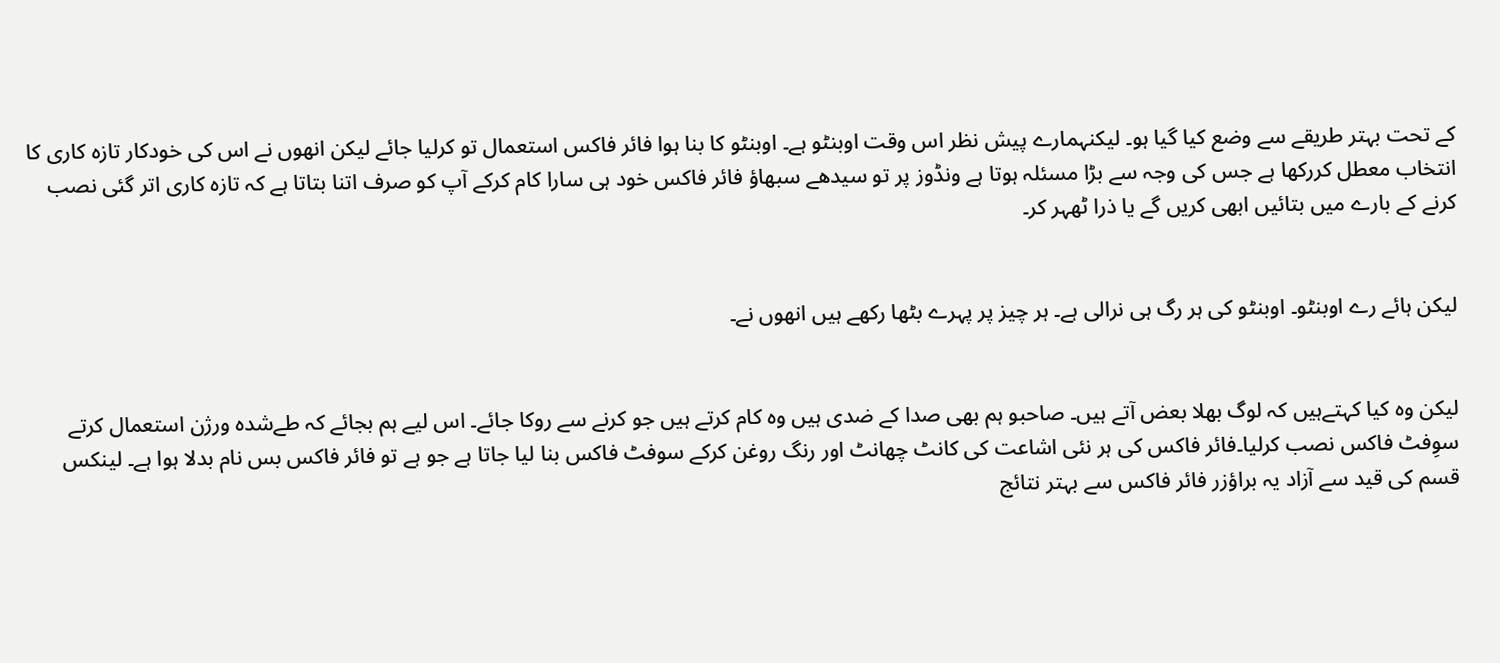کے تحت بہتر طریقے سے وضع کیا گیا ہو۔ لیکنہمارے پیش نظر اس وقت اوبنٹو ہے۔ اوبنٹو کا بنا ہوا فائر فاکس استعمال تو کرلیا جائے لیکن انھوں نے اس کی خودکار تازہ کاری کا انتخاب معطل کررکھا ہے جس کی وجہ سے بڑا مسئلہ ہوتا ہے ونڈوز پر تو سیدھے سبھاؤ فائر فاکس خود ہی سارا کام کرکے آپ کو صرف اتنا بتاتا ہے کہ تازہ کاری اتر گئی نصب کرنے کے بارے میں بتائیں ابھی کریں گے یا ذرا ٹھہر کر۔


لیکن ہائے رے اوبنٹو۔ اوبنٹو کی ہر رگ ہی نرالی ہے۔ ہر چیز پر پہرے بٹھا رکھے ہیں انھوں نے۔


لیکن وہ کیا کہتےہیں کہ لوگ بھلا بعض آتے ہیں۔ صاحبو ہم بھی صدا کے ضدی ہیں وہ کام کرتے ہیں جو کرنے سے روکا جائے۔ اس لیے ہم بجائے کہ طےشدہ ورژن استعمال کرتے سوِفٹ فاکس نصب کرلیا۔فائر فاکس کی ہر نئی اشاعت کی کانٹ چھانٹ اور رنگ روغن کرکے سوفٹ فاکس بنا لیا جاتا ہے جو ہے تو فائر فاکس بس نام بدلا ہوا ہے۔ لینکس قسم کی قید سے آزاد یہ براؤزر فائر فاکس سے بہتر نتائج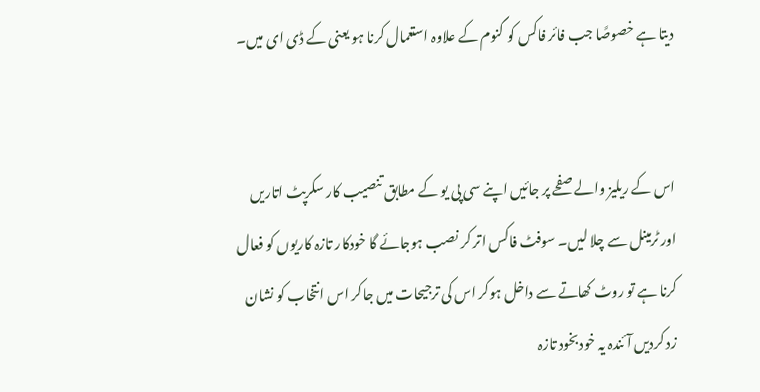دیتا ہے خصوصًا جب فائر فاکس کو گنوم کے علاوہ استعمال کرنا ہو یعنی کے ڈی ای میں۔


اس کے ریلیز والے صفحے پر جائیں اپنے سی پی یو کے مطابق تنصیب کار سکرپٹ اتاریں اور ٹرمینل سے چلا لیں۔ سوفٹ فاکس اتر کر نصب ہوجائے گا خودکار تازہ کاریوں کو فعال کرنا ہے تو روٹ کھاتے سے داخل ہوکر اس کی ترجیحات میں جاکر اس انتخاب کو نشان زد کردیں آئندہ یہ خودبخود تازہ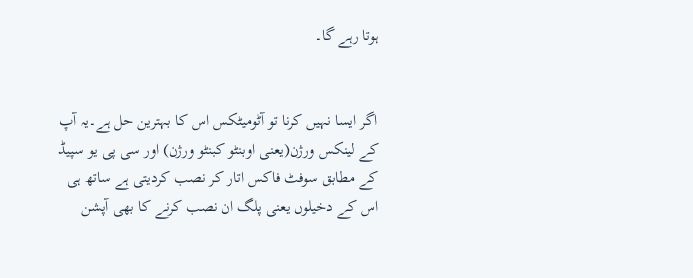ہوتا رہے گا۔


اگر ایسا نہیں کرنا تو آٹومیٹکس اس کا بہترین حل ہے۔یہ آپ کے لینکس ورژن(یعنی اوبنٹو کبنٹو ورژن) اور سی پی یو سپیڈ کے مطابق سوفٹ فاکس اتار کر نصب کردیتی ہے ساتھ ہی اس کے دخیلوں یعنی پلگ ان نصب کرنے کا بھی آپشن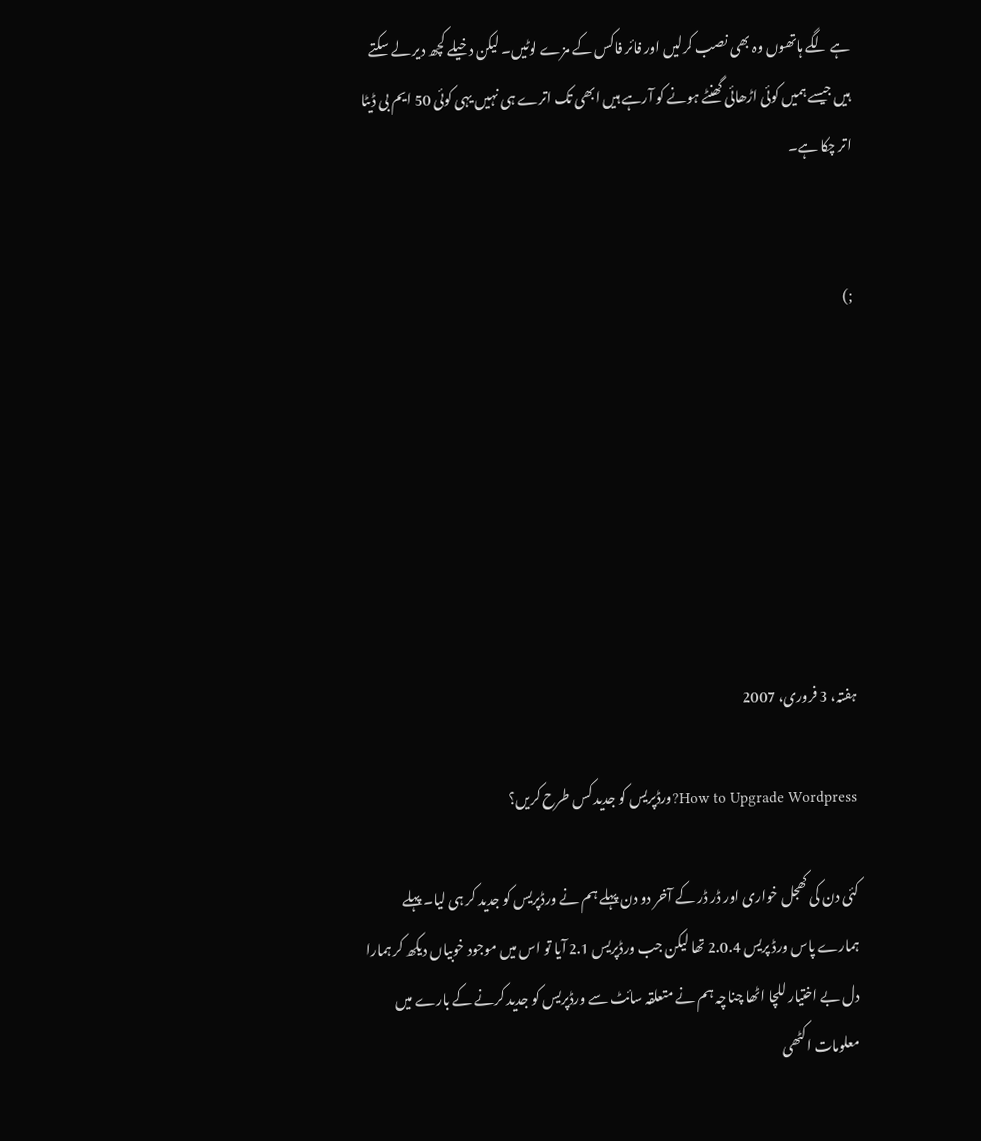ہے لگے ہاتھوں وہ بھی نصب کرلیں اور فائر فاکس کے مزے لوٹیں۔ لیکن دخیلے کچھ دیر لے سکتے ہیں جیسے ہمیں کوئی اڑھائی گھنٹے ہونے کو آرہے ہیں ابھی تک اترے ہی نہیں یہی کوئی 50 ایم بی ڈیٹا اتر چکا ہے۔


;)







ہفتہ، 3 فروری، 2007

How to Upgrade Wordpress?ورڈپریس کو جدید کس طرح کریں؟

کئی دن کی کھجل خواری اور ڈر ڈر کے آخر دو دن پہلے ہم نے ورڈپریس کو جدید کر ہی لیا۔ پہلے ہمارے پاس ورڈ پریس 2.0.4 تھا لیکن جب ورڈپریس 2.1 آیا تو اس میں موجود خوبیاں دیکھ کر ہمارا دل بے اختیار للچا اٹھا چناچہ ہم نے متعلقہ سائٹ سے ورڈپریس کو جدید کرنے کے بارے میں معلومات اکٹھی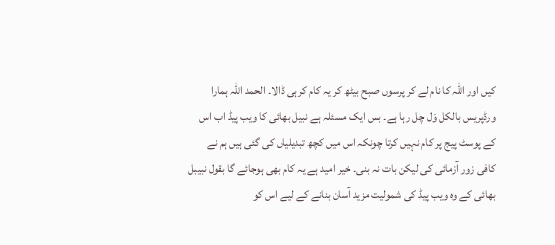کیں اور اللہ کا نام لے کر پرسوں صبح بیٹھ کر یہ کام کرہی ڈالا۔ الحمد اللہ ہمارا ورڈپریس بالکل وَل چل رہا ہے۔ بس ایک مسئلہ ہے نبیل بھائی کا ویب پیڈ اب اس کے پوسٹ پیج پر کام نہیں کرتا چونکہ اس میں کچھ تبدیلیاں کی گئی ہیں ہم نے کافی زور آزمائی کی لیکن بات نہ بنی۔ خیر امید ہے یہ کام بھی ہوجائے گا بقول نبیبل بھائی کے وہ ویب پیڈ کی شمولیت مزید آسان بنانے کے لیے اس کو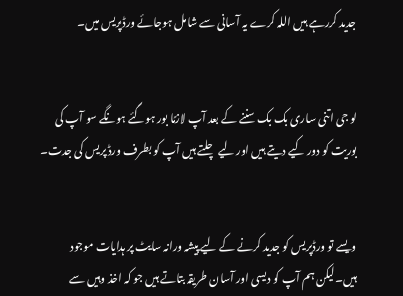جدید کررہے ہیں اللہ کرے یہ آسانی سے شامل ہوجائے ورڈپریس میں۔


لو جی اتنی ساری بک بک سننے کے بعد آپ لازمًا بور ہوگئے ہونگے سو آپ کی بوریت کو دور کیے دیتے ہیں اور لیے چلتے ہیں آپ کو بطرف ورڈ پریس کی جدت۔


ویسے تو ورڈپریس کو جدید کرنے کے لیے پیشہ ورانہ سایٹ پر ہدایات موجود ہیں۔لیکن ہم آپ کو دیسی اور آسان طریقہ بتاتے ہیں جو کہ اخذ وہیں سے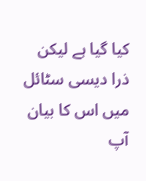کیا گیا ہے لیکن ذرا دیسی سٹائل میں اس کا بیان آپ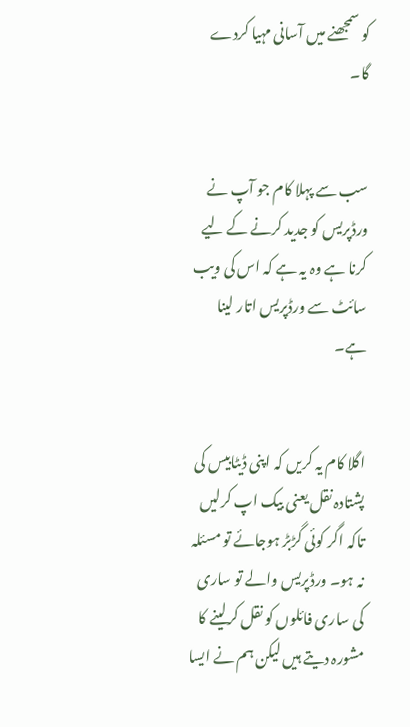کو سمجھنے میں آسانی مہیا کردے گا۔


سب سے پہلا کام جو آپ نے ورڈپریس کو جدید کرنے کے لیے کرنا ہے وہ یہ ہے کہ اس کی ویب سائٹ سے ورڈپریس اتار لینا ہے۔


اگلا کام یہ کریں کہ اپنی ڈیٹابیس کی پشتادہ نقل یعنی بیک اپ کرلیں تاکہ اگر کوئی گڑبڑ ہوجائے تو مسئلہ نہ ہو۔ ورڈپریس والے تو ساری کی ساری فائلوں کو نقل کرلینے کا مشورہ دیتے ہیں لیکن ہم نے ایسا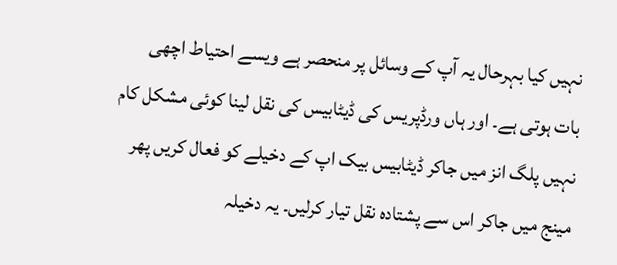نہیں کیا بہرحال یہ آپ کے وسائل پر منحصر ہے ویسے احتیاط اچھی بات ہوتی ہے۔ اور ہاں ورڈپریس کی ڈیٹابیس کی نقل لینا کوئی مشکل کام نہیں پلگ انز میں جاکر ڈیٹابیس بیک اپ کے دخیلے کو فعال کریں پھر مینج میں جاکر اس سے پشتادہ نقل تیار کرلیں۔ یہ دخیلہ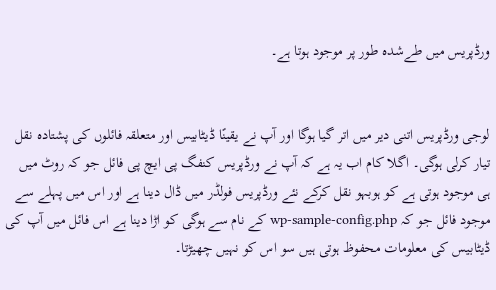ورڈپریس میں طےشدہ طور پر موجود ہوتا ہے۔


لوجی ورڈپریس اتنی دیر میں اتر گیا ہوگا اور آپ نے یقینًا ڈیٹابیس اور متعلقہ فائلوں کی پشتادہ نقل تیار کرلی ہوگی۔ اگلا کام اب یہ ہے کہ آپ نے ورڈپریس کنفگ پی ایچ پی فائل جو کہ روٹ میں ہی موجود ہوتی ہے کو ہوبہو نقل کرکے نئے ورڈپریس فولڈر میں ڈال دینا ہے اور اس میں پہلے سے موجود فائل جو کہ wp-sample-config.php کے نام سے ہوگی کو اڑا دینا ہے اس فائل میں آپ کی ڈیٹابیس کی معلومات محفوظ ہوتی ہیں سو اس کو نہیں چھیڑتا۔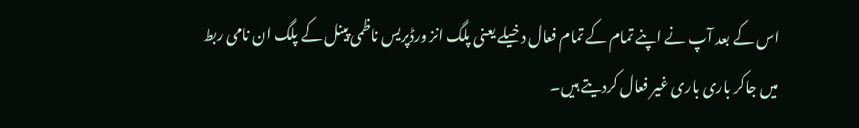اس کے بعد آپ نے اپنے تمام کے تمام فعال دخیلے یعنی پلگ انز ورڈپریس ناظمی پینل کے پلگ ان نامی ربط میں جاکر باری باری غیر فعال کردیتے ہیں۔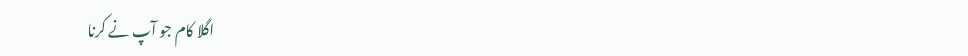اگلا کام جو آپ نے کرنا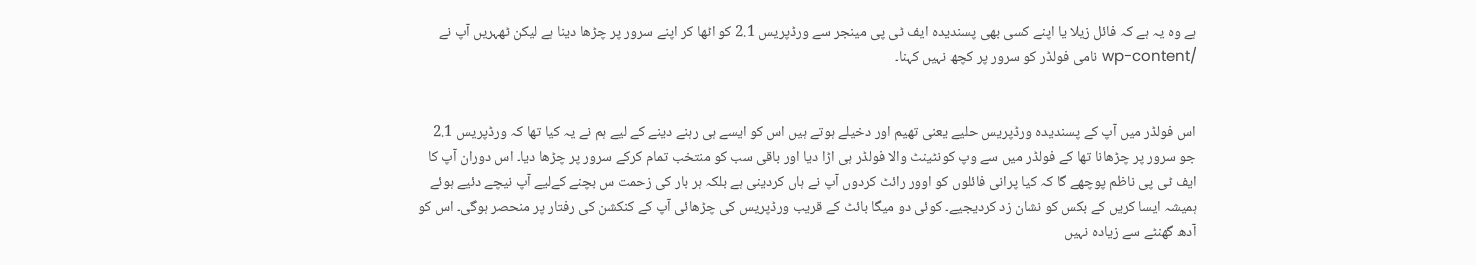ہے وہ یہ ہے کہ فائل زیلا یا اپنے کسی بھی پسندیدہ ایف ٹی پی مینجر سے ورڈپریس 2.1 کو اٹھا کر اپنے سرور پر چڑھا دینا ہے لیکن ٹھہریں آپ نے /wp-content نامی فولڈر کو سرور پر کچھ نہیں کہنا۔


اس فولڈر میں آپ کے پسندیدہ ورڈپریس حلیے یعنی تھیم اور دخیلے ہوتے ہیں اس کو ایسے ہی رہنے دینے کے لیے ہم نے یہ کیا تھا کہ ورڈپریس 2.1 جو سرور پر چڑھانا تھا کے فولڈر میں سے وپ کونٹینٹ والا فولڈر ہی اڑا دیا اور باقی سب کو منتخب تمام کرکے سرور پر چڑھا دیا۔ اس دوران آپ کا ایف ٹی پی ناظم پوچھے گا کہ کیا پرانی فائلوں کو اوور رائٹ کردوں آپ نے ہاں کردینی ہے بلکہ ہر بار کی زحمت س بچنے کےلیے آپ نیچے دئیے ہوئے ہمیشہ ایسا کریں کے بکس کو نشان زد کردیجیے۔ کوئی دو میگا بائٹ کے قریب ورڈپریس کی چڑھائی آپ کے کنکشن کی رفتار پر منحصر ہوگی۔ اس کو آدھ گھنٹے سے زیادہ نہیں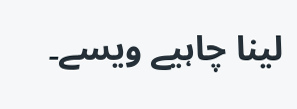لینا چاہیے ویسے۔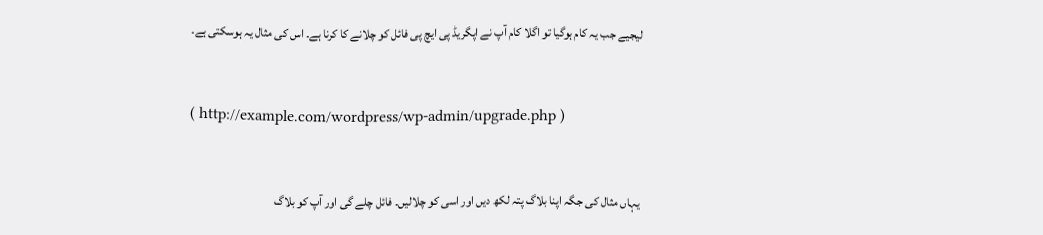لیجیے جب یہ کام ہوگیا تو اگلا کام آپ نے اپگریڈ پی ایچ پی فائل کو چلانے کا کرنا ہے۔ اس کی مثال یہ ہوسکتی ہے۔


( http://example.com/wordpress/wp-admin/upgrade.php )


یہاں مثال کی جگہ اپنا بلاگ پتہ لکھ دیں اور اسی کو چلالیں۔ فائل چلے گی اور آپ کو بلاگ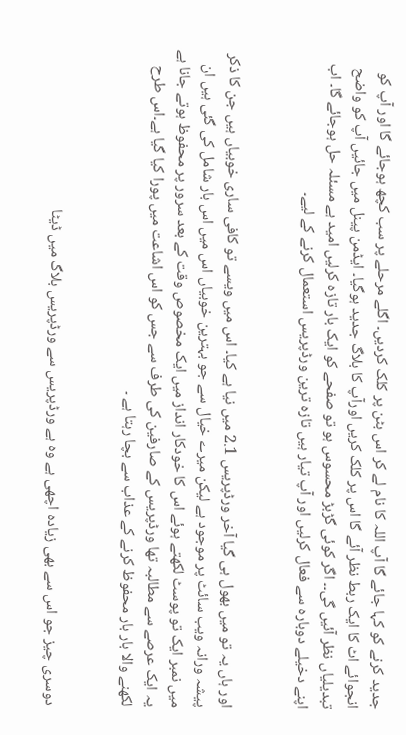جدید کرنے کو کہا جائے گا آپ اللہ کا نام لے کر اس بٹن پر کلک کردیں۔ اگلے مرحلے پر سب کچھ ہوجائے گا اور آپ کو انجوائے اٹ کا ایک ربط نظر آئے گا اس پر کلک کریں اورآپ کا بلاگ جدید ہوگیا۔ ایڈمن پینل میں جائیں آپ کو واضح تبدیلیاں نظر آئیں گی۔۔ اگر کوئی گڑبڑ محسوس ہو تو صفحے کو ایک بار تازہ کرلیں امید ہے مسئلہ حل ہوجائے گا۔ اب اپنے دخیلے دوبارہ سے فعال کرلیں اور آپ تیار ہیں تازہ ترین ورڈپریس استعمال کرنے کے لیے۔


اور ہاں یہ تو میں بھول ہی گیا آخر ورڈپریس 2.1 میں نیا ہے کیا۔ اس میں ویسے تو کافی ساری خوبیاں ہیں جن کا ذکر پیشہ ورانہ ویب سائٹ پر موجود ہے لیکن میرے خیال سے جو بہترین خوبیاں اس میں اس بار شامل کی گئی ہیں ان میں نمبر ایک تو پوسٹ لکھتے ہوئے اس کا خودکار انداز میں ایک مخصوص وقت کے بعد سرور پر محفوظ ہوتے جانا ہے یہ ایک عرصے سے مطالبہ تھا ورڈپریس کے صارفین کی طرف سے جس کو اس اشاعت میں پورا کیا گیا ہے۔اس طرح لکھنے والا بار بار محفوظ کرنے کے عذاب سے بچا رہتا ہے ۔


دوسری چیز جو اس سے بھی زیادہ اچھی ہے وہ ہے ورڈپریس سے ورڈپریس بلاگ میں ڈیٹا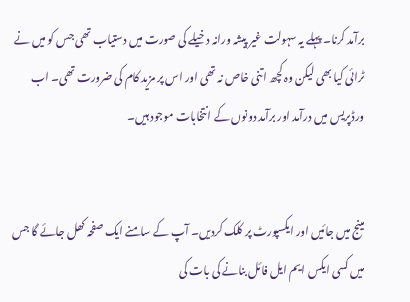برآمد کرنا۔ پہلے یہ سہولت غیر پیشہ ورانہ دخیلے کی صورت میں دستیاب تھی جس کو میں نے ٹرائی کیا بھی لیکن وہ کچھ اتنی خاص نہ تھی اور اس پر مزید کام کی ضرورت تھی۔ اب ورڈپریس میں درآمد اور برآمد دونوں کے انتخابات موجود ہیں۔


مینج میں جائیں اور ایکسپورٹ پر کلک کردیں۔ آپ کے سامنے ایک صفحہ کھل جائے گا جس میں کسی ایکس ایم ایل فائل بنانے کی بات کی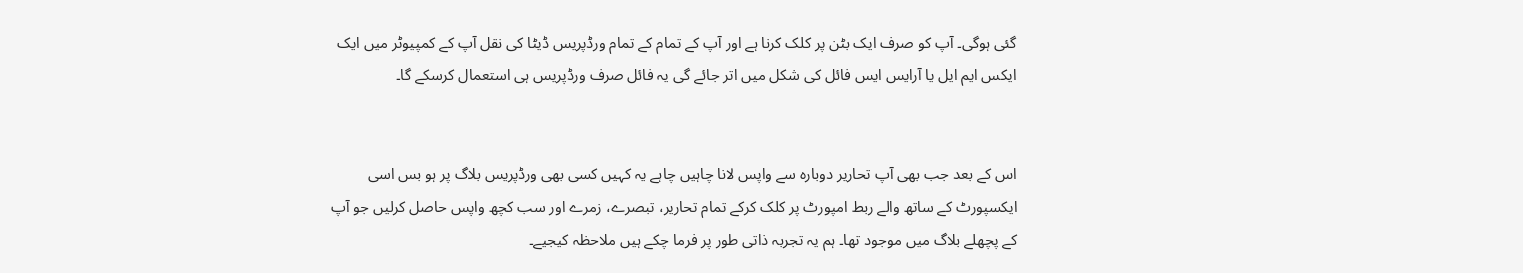گئی ہوگی۔ آپ کو صرف ایک بٹن پر کلک کرنا ہے اور آپ کے تمام کے تمام ورڈپریس ڈیٹا کی نقل آپ کے کمپیوٹر میں ایک ایکس ایم ایل یا آرایس ایس فائل کی شکل میں اتر جائے گی یہ فائل صرف ورڈپریس ہی استعمال کرسکے گا۔


اس کے بعد جب بھی آپ تحاریر دوبارہ سے واپس لانا چاہیں چاہے یہ کہیں کسی بھی ورڈپریس بلاگ پر ہو بس اسی ایکسپورٹ کے ساتھ والے ربط امپورٹ پر کلک کرکے تمام تحاریر، تبصرے، زمرے اور سب کچھ واپس حاصل کرلیں جو آپ کے پچھلے بلاگ میں موجود تھا۔ ہم یہ تجربہ ذاتی طور پر فرما چکے ہیں ملاحظہ کیجیے۔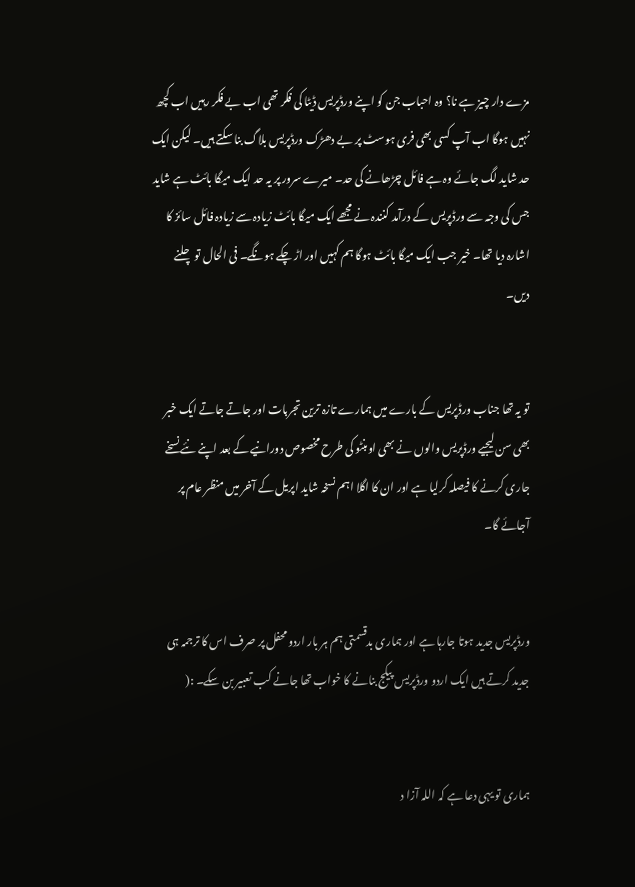مزے دار چیز ہے نا؟ وہ احباب جن کو اپنے ورڈپریس ڈیٹا کی فکر تھی اب بے فکر رہیں اب کچھ نہیں ہوگا اب آپ کسی بھی فری ہوسٹ پر بے دھڑک ورڈپریس بلاگ بنا سکتے ہیں۔ لیکن ایک حد شاید لگ جائے وہ ہے فائل چڑھانے کی حد۔ میرے سرور پر یہ حد ایک میگا بائٹ ہے شاید جس کی وجہ سے ورڈپریس کے درآمد کنندہ نے مجھے ایک میگا بائٹ زیادہ سے زیادہ فائل سائز کا اشارہ دیا تھا۔ خیر جب ایک میگا بائٹ ہوگا ہم کہیں اور اڑ چکے ہونگے۔ فی الحال تو چلنے دیں۔


تو یہ تھا جناب ورڈپریس کے بارے میں ہمارے تازہ ترین تجربات اور جاتے جاتے ایک خبر بھی سن لیجیے ورڈپریس والوں نے بھی اوبنٹو کی طرح مخصوص دورانیے کے بعد اپنے نئے نسخے جاری کرنے کا فیصلہ کرلیا ہے اور ان کا اگلا اہم نسخہ شاید اپریل کے آخر میں منظر عام پر آجائے گا۔


ورڈپریس جدید ہوتا جارہا ہے اور ہماری بدقسمتی ہم ہر بار اردو محفل پر صرف اس کا ترجمہ ہی جدید کرتے ہیں ایک اردو ورڈپریس پیکج بنانے کا خواب تھا جانے کب تعبیر بن سکے۔ :(


ہماری تو یہی دعا ہے کہ اللہ آزا د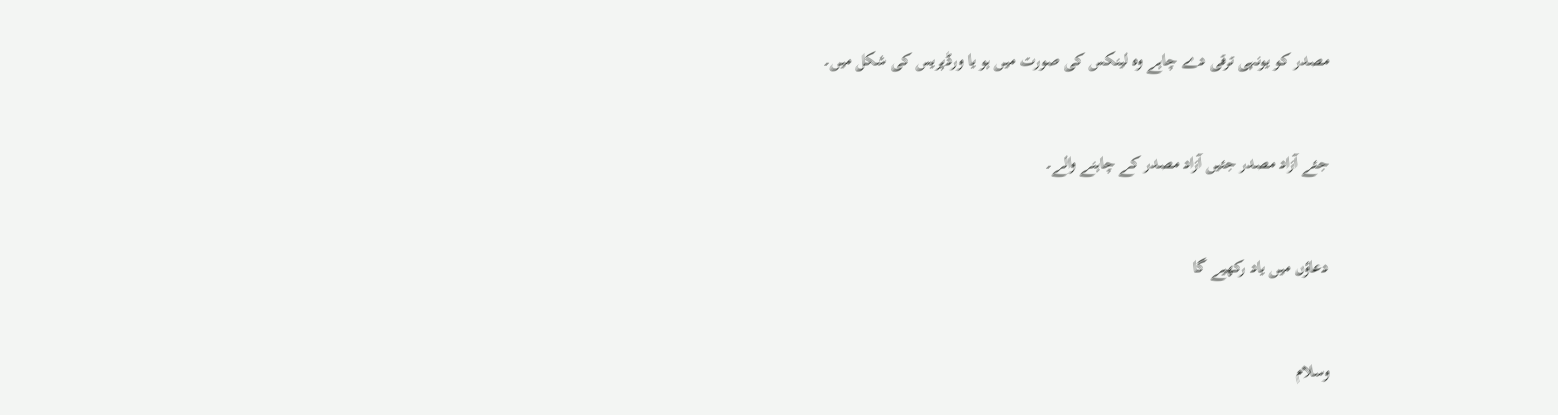مصدر کو یونہی ترقی دے چاہے وہ لینکس کی صورت میں ہو یا ورڈپریس کی شکل میں۔


جئے آزاد مصدر جئیں آزاد مصدر کے چاہنے والے۔


دعاؤں میں یاد رکھیے گا


وسلام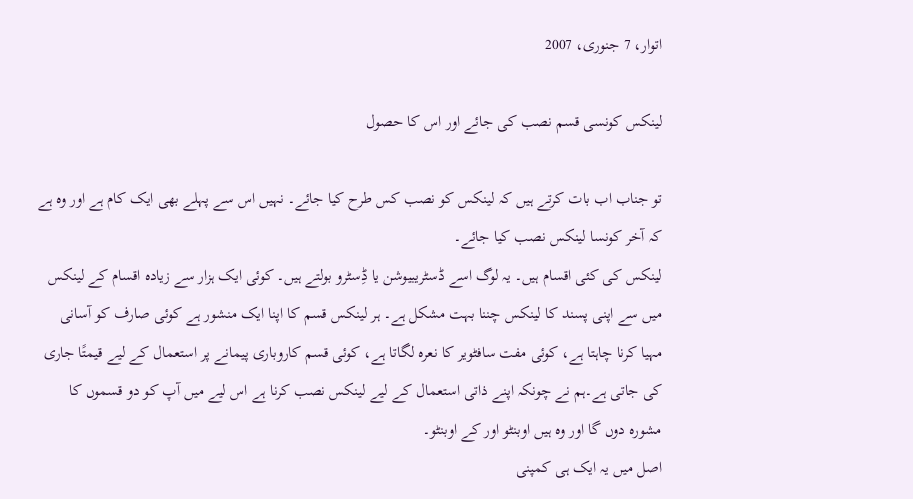اتوار، 7 جنوری، 2007

لینکس کونسی قسم نصب کی جائے اور اس کا حصول

تو جناب اب بات کرتے ہیں کہ لینکس کو نصب کس طرح کیا جائے۔ نہیں اس سے پہلے بھی ایک کام ہے اور وہ ہے کہ آخر کونسا لینکس نصب کیا جائے۔
لینکس کی کئی اقسام ہیں۔ یہ لوگ اسے ڈسٹریبیوشن یا ڈِسٹرو بولتے ہیں۔ کوئی ایک ہزار سے زیادہ اقسام کے لینکس میں سے اپنی پسند کا لینکس چننا بہت مشکل ہے۔ ہر لینکس قسم کا اپنا ایک منشور ہے کوئی صارف کو آسانی مہیا کرنا چاہتا ہے، کوئی مفت سافٹویر کا نعرہ لگاتا ہے، کوئی قسم کاروباری پیمانے پر استعمال کے لیے قیمتًا جاری کی جاتی ہے۔ہم نے چونکہ اپنے ذاتی استعمال کے لیے لینکس نصب کرنا ہے اس لیے میں آپ کو دو قسموں کا مشورہ دوں گا اور وہ ہیں اوبنٹو اور کے اوبنٹو۔
اصل میں یہ ایک ہی کمپنی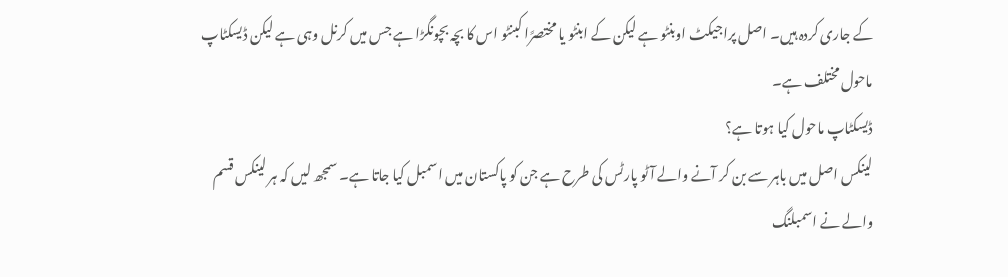کے جاری کردہ ہیں۔ اصل پراجیکٹ اوبنٹو ہے لیکن کے ابنٹو یا مختصرًا کبنٹو اس کا بچہ بچونگڑا ہے جس میں کرنل وہی ہے لیکن ڈیسکٹاپ ماحول مختلف ہے۔
ڈیسکٹاپ ماحول کیا ہوتا ہے؟
لینکس اصل میں باہر سے بن کر آنے والے آٹو پارٹس کی طرح ہے جن کو پاکستان میں اسمبل کیا جاتا ہے۔ سمجھ لیں کہ ہر لینکس قسم والے نے اسمبلنگ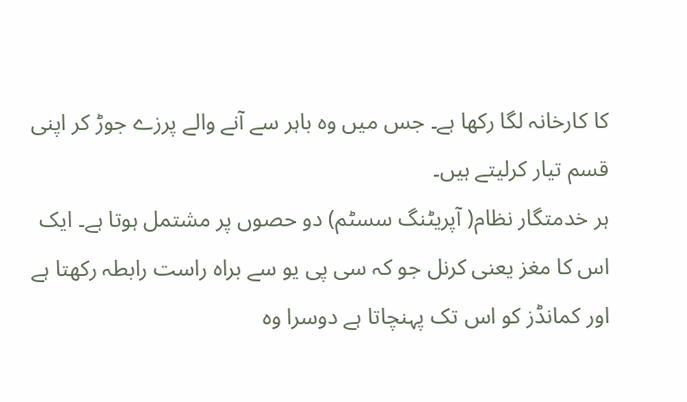کا کارخانہ لگا رکھا ہے۔ جس میں وہ باہر سے آنے والے پرزے جوڑ کر اپنی قسم تیار کرلیتے ہیں۔
ہر خدمتگار نظام( آپریٹنگ سسٹم) دو حصوں پر مشتمل ہوتا ہے۔ ایک اس کا مغز یعنی کرنل جو کہ سی پی یو سے براہ راست رابطہ رکھتا ہے اور کمانڈز کو اس تک پہنچاتا ہے دوسرا وہ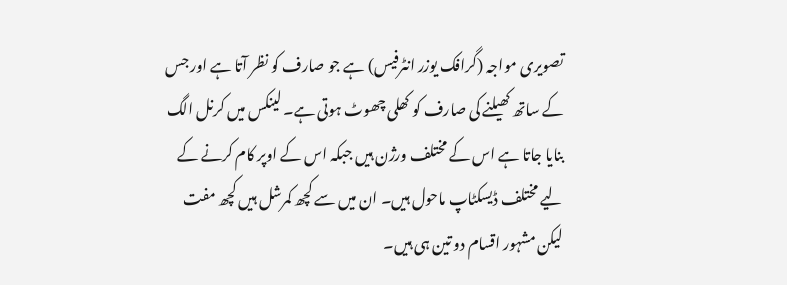تصویری مواجہ (گرافک یوزر انٹرفیس) ہے جو صارف کو نظر آتا ہے اور جس کے ساتھ کھیلنے کی صارف کو کھلی چھوٹ ہوتی ہے۔ لینکس میں کرنل الگ بنایا جاتا ہے اس کے مختلف ورژن ہیں جبکہ اس کے اوپر کام کرنے کے لیے مختلف ڈیسکٹاپ ماحول ہیں۔ ان میں سے کچھ کمرشل ہیں کچھ مفت لیکن مشہور اقسام دو تین ہی ہیں۔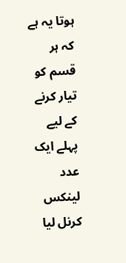ہوتا یہ ہے کہ ہر قسم کو تیار کرنے کے لیے پہلے ایک عدد لینکس کرنل لیا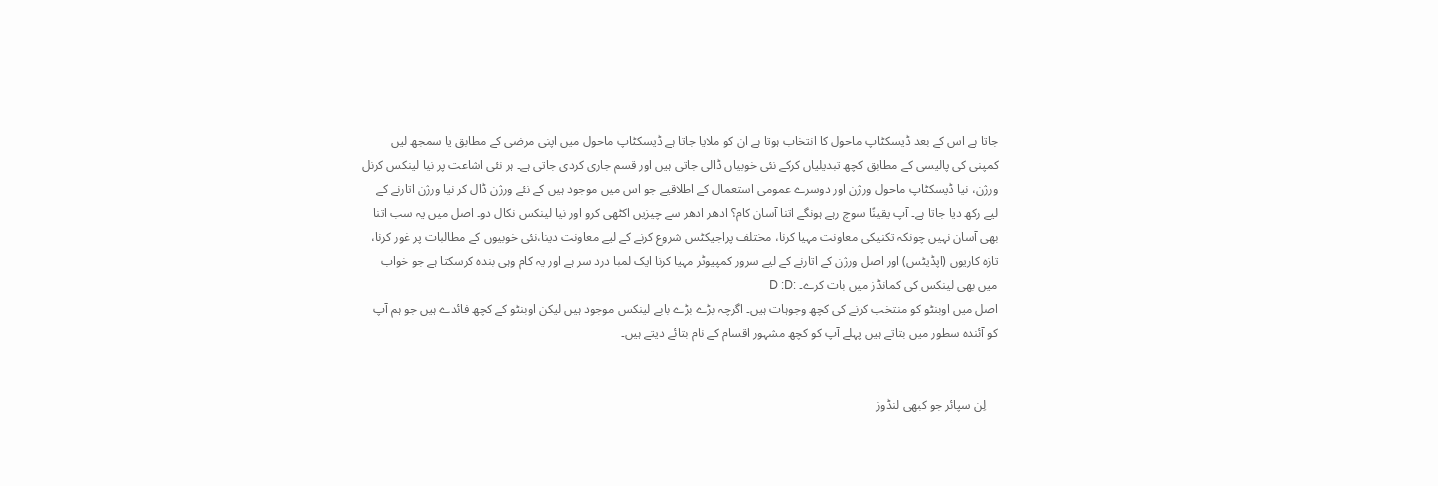جاتا ہے اس کے بعد ڈیسکٹاپ ماحول کا انتخاب ہوتا ہے ان کو ملایا جاتا ہے ڈیسکٹاپ ماحول میں اپنی مرضی کے مطابق یا سمجھ لیں کمپنی کی پالیسی کے مطابق کچھ تبدیلیاں کرکے نئی خوبیاں ڈالی جاتی ہیں اور قسم جاری کردی جاتی ہے۔ ہر نئی اشاعت پر نیا لینکس کرنل ورژن، نیا ڈیسکٹاپ ماحول ورژن اور دوسرے عمومی استعمال کے اطلاقیے جو اس میں‌ موجود ہیں کے نئے ورژن ڈال کر نیا ورژن اتارنے کے لیے رکھ دیا جاتا ہے۔ آپ یقینًا سوچ رہے ہونگے اتنا آسان کام؟ ادھر ادھر سے چیزیں‌ اکٹھی کرو اور نیا لینکس نکال دو۔ اصل میں‌ یہ سب اتنا بھی آسان نہیں چونکہ تکنیکی معاونت مہیا کرنا، مختلف پراجیکٹس شروع کرنے کے لیے معاونت دینا،نئی خوبیوں کے مطالبات پر غور کرنا، تازہ کاریوں (اپڈیٹس) اور اصل ورژن کے اتارنے کے لیے سرور کمپیوٹر مہیا کرنا ایک لمبا درد سر ہے اور یہ کام وہی بندہ کرسکتا ہے جو خواب میں بھی لینکس کی کمانڈز میں بات کرے۔ :D :D
اصل میں اوبنٹو کو منتخب کرنے کی کچھ وجوہات ہیں۔ اگرچہ بڑے بڑے بابے لینکس موجود ہیں لیکن اوبنٹو کے کچھ فائدے ہیں جو ہم آپ کو آئندہ سطور میں بتاتے ہیں پہلے آپ کو کچھ مشہور اقسام کے نام بتائے دیتے ہیں۔


    لِن سپائر جو کبھی لنڈوز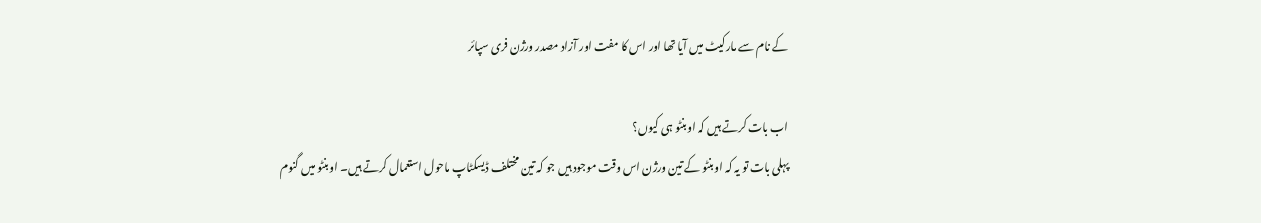کے نام سے مارکیٹ میں آیا تھا اور اس کا مفت اور آزاد مصدر ورژن فری سپائر

اب بات کرتے ہیں‌ کہ اوبنٹو ہی کیوں؟
پہلی بات تو یہ کہ اوبنٹو کے تین ورژن اس وقت موجود ہیں جو کہ تین مختلف ڈیسکٹاپ ماحول استعمال کرتے ہیں۔ اوبنٹو میں گنوم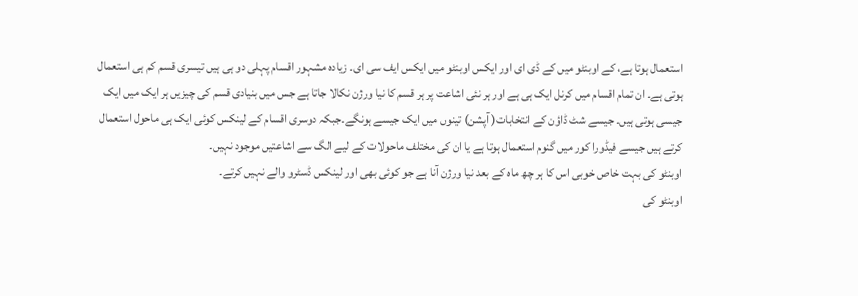استعمال ہوتا ہے، کے اوبنٹو میں کے ڈی ای اور ایکس اوبنٹو میں ایکس ایف سی ای۔ زیادہ مشہور اقسام پہلی دو ہی ہیں تیسری قسم کم ہی استعمال ہوتی ہے۔ ان تمام اقسام میں‌ کرنل ایک ہی ہے اور ہر نئی اشاعت پر ہر قسم کا نیا ورژن نکالا جاتا ہے جس میں بنیادی قسم کی چیزیں ہر ایک میں ایک جیسی ہوتی ہیں۔ جیسے شٹ ڈاؤن کے انتخابات( آپشن) تینوں میں ایک جیسے ہونگے۔جبکہ دوسری اقسام کے لینکس کوئی ایک ہی ماحول استعمال کرتے ہیں جیسے فیڈورا کور میں گنوم استعمال ہوتا ہے یا ان کی مختلف ماحولات کے لیے الگ سے اشاعتیں‌ موجود نہیں۔
اوبنٹو کی بہت خاص خوبی اس کا ہر چھ ماہ کے بعد نیا ورژن آنا ہے جو کوئی بھی اور لینکس ڈسٹرو والے نہیں کرتے۔
اوبنٹو کی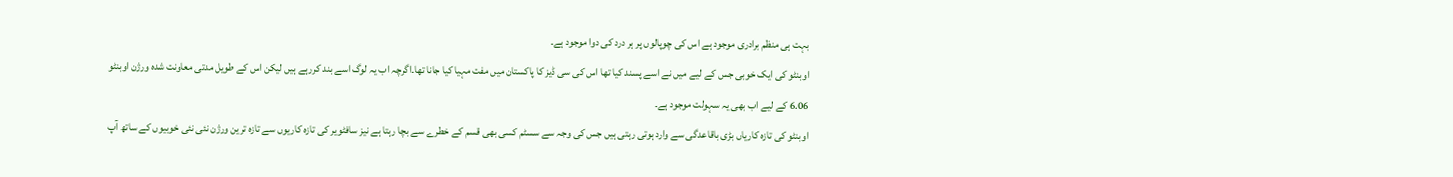بہت ہی منظم برادری موجود ہے اس کی چوپالوں پر ہر درد کی دوا موجود ہے۔
اوبنٹو کی ایک خوبی جس کے لیے میں نے اسے پسند کیا تھا اس کی سی ڈیز کا پاکستان میں مفت مہیا کیا جانا تھا۔اگرچہ اب یہ لوگ اسے بند کررہے ہیں لیکن اس کے طویل مدتی معاونت شدہ ورژن اوبنٹو 6.06 کے لیے اب بھی یہ سہولت موجود ہے۔
اوبنٹو کی تازہ کاریاں بڑی باقاعدگی سے وارد ہوتی رہتی ہیں جس کی وجہ سے سسٹم کسی بھی قسم کے خطرے سے بچا رہتا ہے نیز سافٹویر کی تازہ کاریوں سے تازہ ترین ورژن نئی نئی خوبیوں کے ساتھ آپ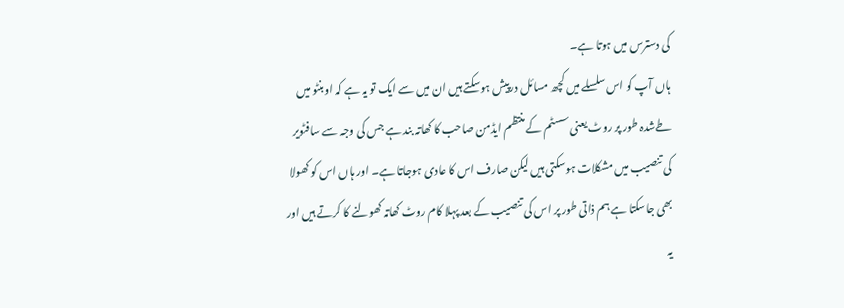کی دسترس میں‌ ہوتا ہے۔
ہاں آپ کو اس سلسلے میں کچھ مسائل درپیش ہوسکتے ہیں ان میں سے ایک تو یہ ہے کہ اوبنٹو میں طےشدہ طور پر روٹ یعنی سسٹم کے منتظم ایڈمن صاحب کا کھاتہ بند ہے جس کی وجہ سے سافٹویر کی تنصیب میں‌ مشکلات ہوسکتی ہیں لیکن صارف اس کا عادی ہوجاتا ہے۔ اور ہاں اس کو کھولا بھی جاسکتا ہے ہم ذاتی طور پر اس کی تنصیب کے بعد پہلا کام روٹ کھاتہ کھولنے کا کرتے ہیں اور یہ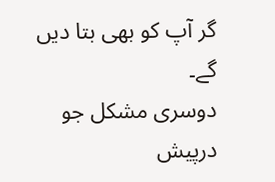گر آپ کو بھی بتا دیں‌ گے۔
دوسری مشکل جو درپیش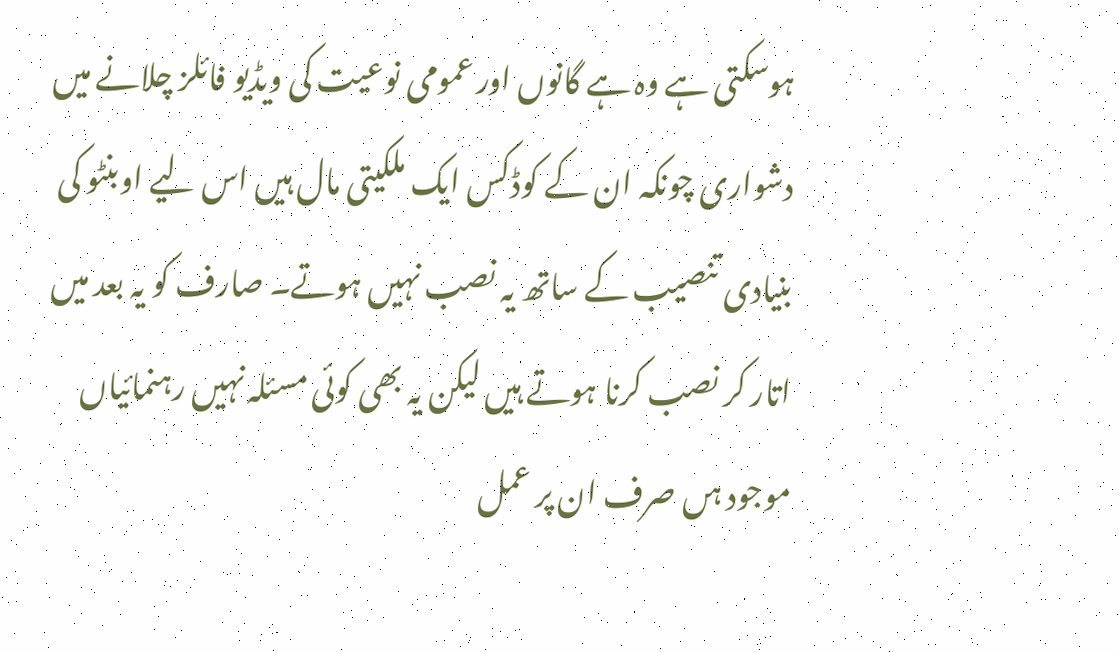ہوسکتی ہے وہ ہے گانوں اور عمومی نوعیت کی ویڈیو فائلز چلانے میں‌ دشواری چونکہ ان کے کوڈکس ایک ملکیتی مال ہیں اس لیے اوبنٹو کی بنیادی تنصیب کے ساتھ یہ نصب نہیں‌ ہوتے۔ صارف کو یہ بعد میں اتار کر نصب کرنا ہوتے ہیں لیکن یہ بھی کوئی مسئلہ نہیں رہنمائیاں موجود ہں صرف ان پر عمل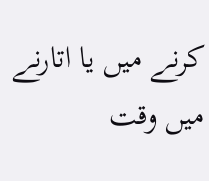کرنے میں یا اتارنے میں وقت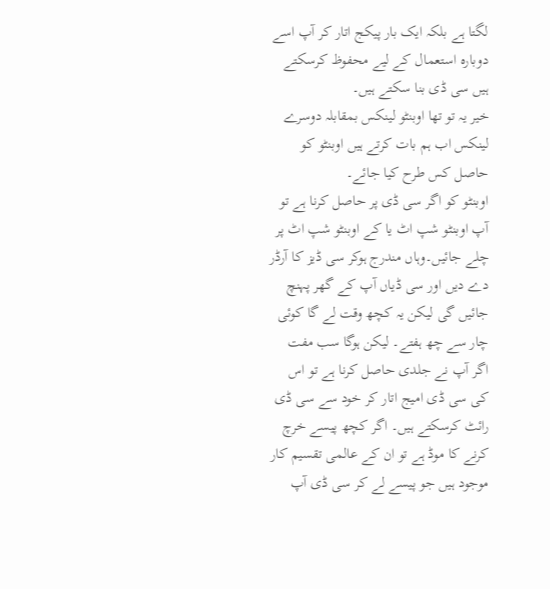لگتا ہے بلکہ ایک بار پیکج اتار کر آپ اسے دوبارہ استعمال کے لیے محفوظ کرسکتے ہیں سی ڈی بنا سکتے ہیں۔
خیر یہ تو تھا اوبنٹو لینکس بمقابلہ دوسرے لینکس اب ہم بات کرتے ہیں اوبنٹو کو حاصل کس طرح کیا جائے۔
اوبنٹو کو اگر سی ڈی پر حاصل کرنا ہے تو آپ اوبنٹو شپ اٹ یا کے اوبنٹو شپ اٹ پر چلے جائیں۔وہاں مندرج ہوکر سی ڈیز کا آرڈر دے دیں اور سی ڈیاں آپ کے گھر پہنچ جائیں گی لیکن یہ کچھ وقت لے گا کوئی چار سے چھ ہفتے۔ لیکن ہوگا سب مفت اگر آپ نے جلدی حاصل کرنا ہے تو اس کی سی ڈی امیج اتار کر خود سے سی ڈی رائٹ کرسکتے ہیں۔ اگر کچھ پیسے خرچ کرنے کا موڈ ہے تو ان کے عالمی تقسیم کار موجود ہیں جو پیسے لے کر سی ڈی آپ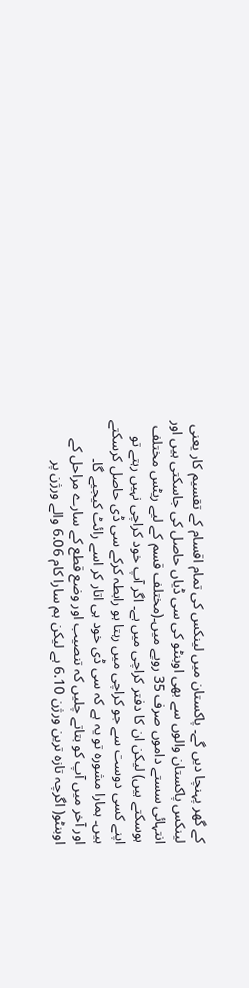کے گھر پہنچا دیں گے۔ پاکستان میں لینکس کی تمام اقسام کے تقسیم کار یعنی لینکس پاکستان والوں سے بھی اوبنٹو کی سی ڈیاں حاصل کی جاسکتی ہیں اور انتہائی سستے داموں صرف 35 روپے میں۔(مختلف قسم کے لیے ریٹس مختلف ہوسکتے ہیں) لیکن ان کا دفتر کراچی میں‌ ہے۔ اگر آپ خود کراچی نہیں رہتے تو اپنے کسی دوست سے جو کراچی میں رہتا ہو رابطہ کرکے سی ڈی حاصل کرسکتے ہیں۔ ہمارا مشورہ تو یہ ہے کہ سی ڈی خود ہی اتار کر اسے رائٹ کیجیے گا۔
اور آخر میں آپ کو بتاتے چلیں کہ تنصیب اور وضع قطع کے سارے مراحل کے اوبنٹو( اگرچہ تازہ ترین ورژن 6.10 ہے لیکن ہم سارا کام 6.06 والے ورژن پر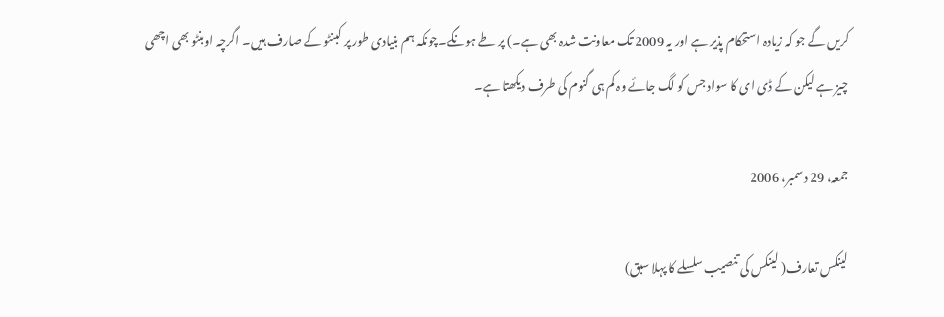کریں گے جو کہ زیادہ استحکام پذیر ہے اور یہ 2009 تک معاونت شدہ بھی ہے۔) پر طے ہونگے۔چونکہ ہم بنیادی طور پر کبنٹو کے صارف ہیں۔ اگرچہ اوبنٹو بھی اچھی چیز ہے لیکن کے ڈی ای کا سواد جس کو لگ جائے وہ کم ہی گنوم کی طرف دیکھتا ہے۔

جمعہ، 29 دسمبر، 2006

لینکس تعارف( لینکس کی تنصیب سلسلے کا پہلا سبق)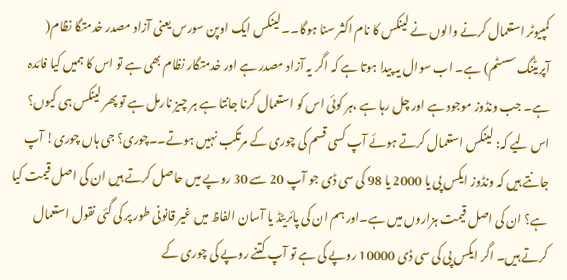کمپیوٹر استعمال کرنے والوں نے لینکس کا نام اکثر سنا ہوگا۔۔ لینکس ایک اوپن سورس یعنی آزاد مصدر خدمتگا نظام( آپریٹنگ سسٹم) ہے۔ اب سوال یہ پیدا ہوتا ہے کہ اگر یہ آزاد مصدر ہے اور خدمتگار نظام بھی ہے تو اس کا ہمیں کیا فائدہ ہے۔ جب ونڈوز موجود ہے اور چل رہا ہے ،ہر کوئی اس کو استعمال کرنا جانتا ہے ہر چیز نارمل ہے تو پھر لینکس ہی کیوں؟ اس لیے کہ: لینکس استعمال کرتے ہوئے آپ کسی قسم کی چوری کے مرتکب نہیں ہوتے۔۔چوری؟ جی ہاں چوری! آپ جانتے ہیں کہ ونڈوز ایکس پی یا 2000 یا 98 کی سی ڈی جو آپ 20 سے 30 روپے میں حاصل کرتے ہیں ان کی اصل قیمت کیا ہے؟ ان کی اصل قیمت ہزاروں میں ہے۔اور ہم ان کی پائریٹڈ یا آسان الفاظ میں غیر قانونی طور پر کی گئی نقول استعمال کرتے ہیں۔ اگر ایکس پی کی سی ڈی 10000 روپے کی ہے تو آپ کتنے روپے کی چوری کے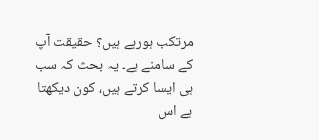مرتکب ہورہے ہیں؟ حقیقت آپ کے سامنے ہے۔ یہ بحث کہ سب ہی ایسا کرتے ہیں، کون دیکھتا ہے اس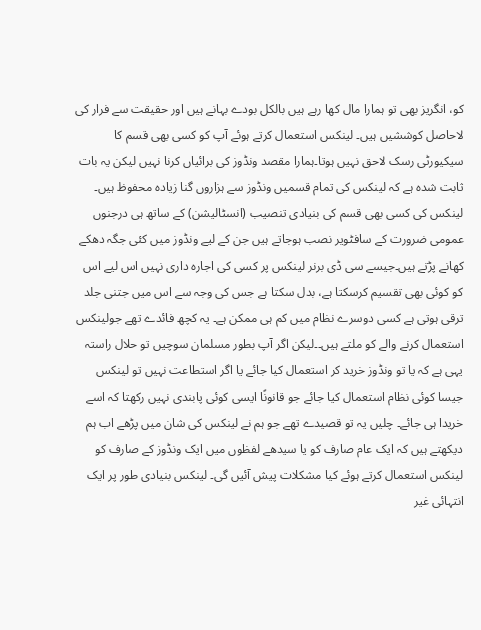کو، انگریز بھی تو ہمارا مال کھا رہے ہیں بالکل بودے بہانے ہیں اور حقیقت سے فرار کی لاحاصل کوششیں ہیں۔ لینکس استعمال کرتے ہوئے آپ کو کسی بھی قسم کا سیکیورٹی رسک لاحق نہیں ہوتا۔ہمارا مقصد ونڈوز کی برائیاں کرنا نہیں لیکن یہ بات ثابت شدہ ہے کہ لینکس کی تمام قسمیں ونڈوز سے ہزاروں گنا زیادہ محفوظ ہیں۔ لینکس کی کسی بھی قسم کی بنیادی تنصیب (انسٹالیشن) کے ساتھ ہی درجنوں عمومی ضرورت کے سافٹویر نصب ہوجاتے ہیں جن کے لیے ونڈوز میں کئی جگہ دھکے کھانے پڑتے ہیں۔جیسے سی ڈی برنر لینکس پر کسی کی اجارہ داری نہیں اس لیے اس کو کوئی بھی تقسیم کرسکتا ہے، بدل سکتا ہے جس کی وجہ سے اس میں جتنی جلد ترقی ہوتی ہے کسی دوسرے نظام میں کم ہی ممکن ہے۔ یہ کچھ فائدے تھے جولینکس استعمال کرنے والے کو ملتے ہیں۔۔لیکن اگر آپ بطور مسلمان سوچیں تو حلال راستہ یہی ہے کہ یا تو ونڈوز خرید کر استعمال کیا جائے یا اگر استطاعت نہیں تو لینکس جیسا کوئی نظام استعمال کیا جائے جو قانونًا ایسی کوئی پابندی نہیں رکھتا کہ اسے خریدا ہی جائے۔ چلیں یہ تو قصیدے تھے جو ہم نے لینکس کی شان میں پڑھے اب ہم دیکھتے ہیں کہ ایک عام صارف کو یا سیدھے لفظوں میں ایک ونڈوز کے صارف کو لینکس استعمال کرتے ہوئے کیا مشکلات پیش آئیں گی۔ لینکس بنیادی طور پر ایک انتہائی غیر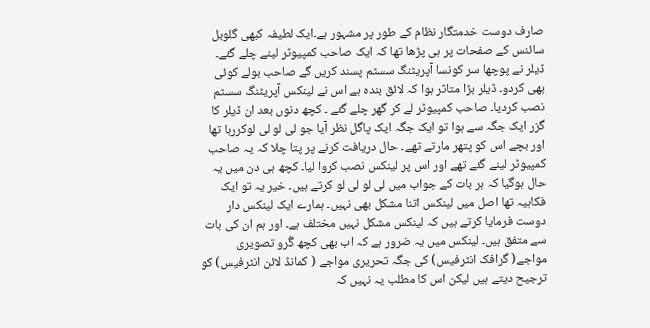صارف دوست خدمتگار نظام کے طور پر مشہور ہے۔ایک لطیفہ کبھی گلوبل سائنس کے صفحات پر ہی پڑھا تھا کہ ایک صاحب کمپیوٹر لینے چلے گئے۔ ڈیلر نے پوچھا سر کونسا آپریٹنگ سسٹم پسند کریں گے صاحب بولے کوئی بھی کردو۔ ڈیلر بڑا متاثر ہوا کہ لائق بندہ ہے اس نے لینکس آپریٹنگ سسٹم نصب کردیا۔ صاحب کمپیوٹر لے کر گھر چلے گئے ۔ کچھ دنوں بعد ان ڈیلر کا گزر ایک جگہ سے ہوا تو ایک جگہ ایک پاگل نظر آیا جو لی لو لی لوکررہا تھا اور بچے اس کو پتھر مارتے تھے۔ حال دریافت کرنے پر پتا چلا کہ یہ صاحب کمپیوٹر لینے گئے تھے اور اس پر لینکس نصب کروا لیا۔ کچھ ہی دن میں یہ حال ہوگیا کہ ہر بات کے جواب میں لی لو لی لو کرتے ہیں۔ خیر یہ تو ایک فکاہیہ تھا اصل میں لینکس اتنا مشکل بھی نہیں۔ ہمارے ایک لینکس دار دوست فرمایا کرتے ہیں کہ لینکس مشکل نہیں مختلف ہے۔ اور ہم ان کی بات سے متفق ہیں۔ لینکس میں یہ ضرور ہے کہ اب بھی کچھ گُرو تصویری مواجے( گرافک انٹرفیس) کی جگہ تحریری مواجے ( کمانڈ لائن انٹرفیس) کو ترجیح دیتے ہیں لیکن اس کا مطلب یہ نہیں کہ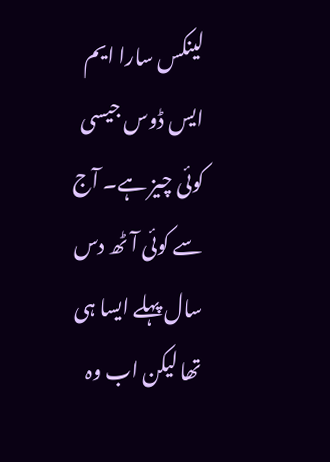لینکس سارا ایم ایس ڈوس جیسی کوئی چیز ہے۔ آج سے کوئی آٹھ دس سال پہلے ایسا ہی تھا لیکن اب وہ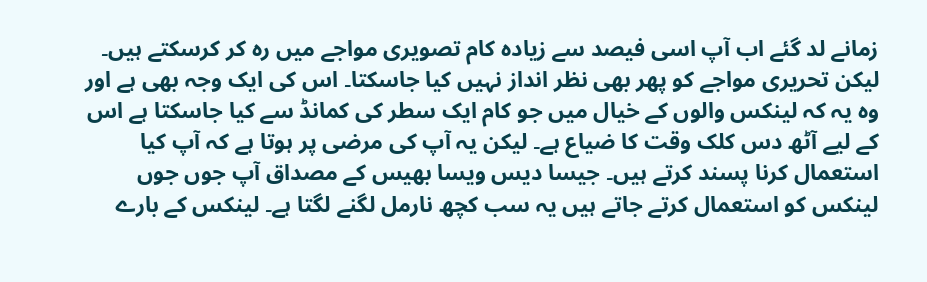زمانے لد گئے اب آپ اسی فیصد سے زیادہ کام تصویری مواجے میں رہ کر کرسکتے ہیں۔ لیکن تحریری مواجے کو پھر بھی نظر انداز نہیں کیا جاسکتا۔ اس کی ایک وجہ بھی ہے اور وہ یہ کہ لینکس والوں کے خیال میں جو کام ایک سطر کی کمانڈ سے کیا جاسکتا ہے اس کے لیے آٹھ دس کلک وقت کا ضیاع ہے۔ لیکن یہ آپ کی مرضی پر ہوتا ہے کہ آپ کیا استعمال کرنا پسند کرتے ہیں۔ جیسا دیس ویسا بھیس کے مصداق آپ جوں جوں لینکس کو استعمال کرتے جاتے ہیں یہ سب کچھ نارمل لگنے لگتا ہے۔ لینکس کے بارے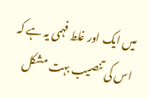میں ایک اور غلط فہمی یہ ہے کہ اس کی تنصیب بہت مشکل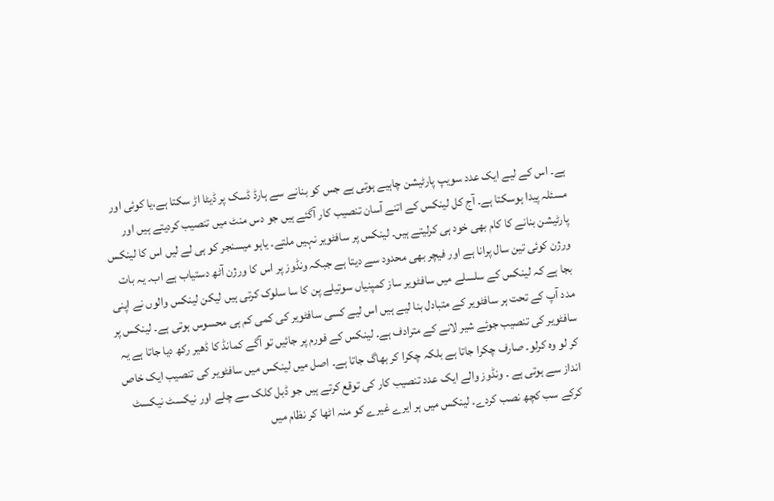ہے۔ اس کے لیے ایک عدد سویپ پارٹیشن چاہیے ہوتی ہے جس کو بنانے سے ہارڈ ڈسک پر ڈیٹا اڑ سکتا ہے،یا کوئی اور مسئلہ پیدا ہوسکتا ہے۔ آج کل لینکس کے اتنے آسان تنصیب کار آگئے ہیں جو دس منٹ میں تنصیب کردیتے ہیں اور پارٹیشن بنانے کا کام بھی خود ہی کرلیتے ہیں۔ لینکس پر سافٹویر نہیں ملتے۔ یاہو میسنجر کو ہی لے لیں اس کا لینکس ورژن کوئی تین سال پرانا ہے اور فیچر بھی محدود سے دیتا ہے جبکہ ونڈوز پر اس کا ورژن آٹھ دستیاب ہے اب۔ یہ بات بجا ہے کہ لینکس کے سلسلے میں سافٹویر ساز کمپنیاں سوتیلے پن کا سا سلوک کرتی ہیں لیکن لینکس والوں نے اپنی مدد آپ کے تحت ہر سافٹویر کے متبادل بنا لیے ہیں اس لیے کسی سافٹویر کی کمی کم ہی محسوس ہوتی ہے۔ لینکس پر سافٹویر کی تنصیب جوئے شیر لانے کے مترادف ہے۔ لینکس کے فورم پر جائیں تو آگے کمانڈ کا ڈھیر رکھ دیا جاتا ہے یہ کر لو وہ کرلو۔ صارف چکرا جاتا ہے بلکہ چکرا کر بھاگ جاتا ہے۔ اصل میں لینکس میں سافٹویر کی تنصیب ایک خاص انداز سے ہوتی ہے ۔ ونڈوز والے ایک عدد تنصیب کار کی توقع کرتے ہیں جو ڈبل کلک سے چلے اور نیکسٹ نیکسٹ کرکے سب کچھ نصب کردے۔ لینکس میں ہر ایرے غیرے کو منہ اٹھا کر نظام میں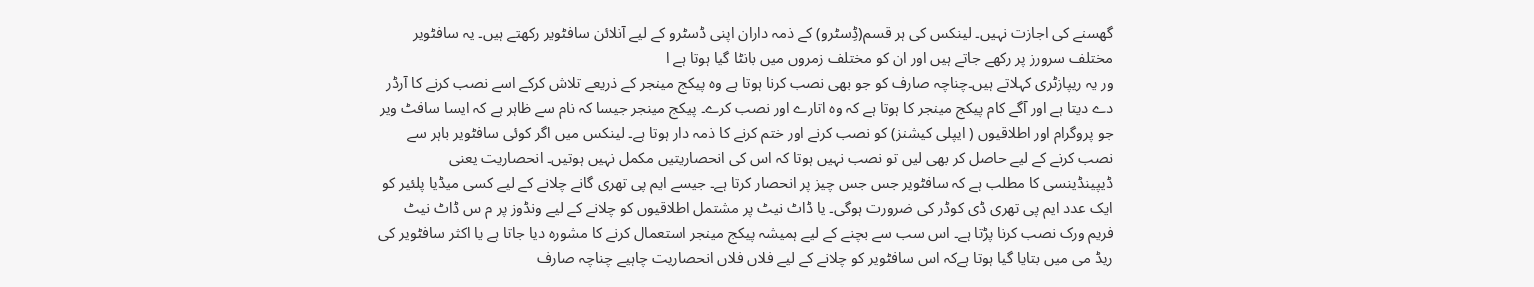گھسنے کی اجازت نہیں۔ لینکس کی ہر قسم(ڈِسٹرو) کے ذمہ داران اپنی ڈسٹرو کے لیے آنلائن سافٹویر رکھتے ہیں۔ یہ سافٹویر مختلف سرورز پر رکھے جاتے ہیں اور ان کو مختلف زمروں میں بانٹا گیا ہوتا ہے ا
ور یہ ریپازٹری کہلاتے ہیں۔چناچہ صارف کو جو بھی نصب کرنا ہوتا ہے وہ پیکج مینجر کے ذریعے تلاش کرکے اسے نصب کرنے کا آرڈر دے دیتا ہے اور آگے کام پیکج مینجر کا ہوتا ہے کہ وہ اتارے اور نصب کرے۔ پیکج مینجر جیسا کہ نام سے ظاہر ہے کہ ایسا سافٹ ویر جو پروگرام اور اطلاقیوں ( ایپلی کیشنز) کو نصب کرنے اور ختم کرنے کا ذمہ دار ہوتا ہے۔ لینکس میں اگر کوئی سافٹویر باہر سے نصب کرنے کے لیے حاصل کر بھی لیں تو نصب نہیں ہوتا کہ اس کی انحصاریتیں مکمل نہیں ہوتیں۔ انحصاریت یعنی ڈیپینڈینسی کا مطلب ہے کہ سافٹویر جس جس چیز پر انحصار کرتا ہے۔ جیسے ایم پی تھری گانے چلانے کے لیے کسی میڈیا پلئیر کو ایک عدد ایم پی تھری ڈی کوڈر کی ضرورت ہوگی۔ یا ڈاٹ نیٹ پر مشتمل اطلاقیوں کو چلانے کے لیے ونڈوز پر م س ڈاٹ نیٹ فریم ورک نصب کرنا پڑتا ہے۔ اس سب سے بچنے کے لیے ہمیشہ پیکج مینجر استعمال کرنے کا مشورہ دیا جاتا ہے یا اکثر سافٹویر کی ریڈ می میں بتایا گیا ہوتا ہےکہ اس سافٹویر کو چلانے کے لیے فلاں فلاں انحصاریت چاہیے چناچہ صارف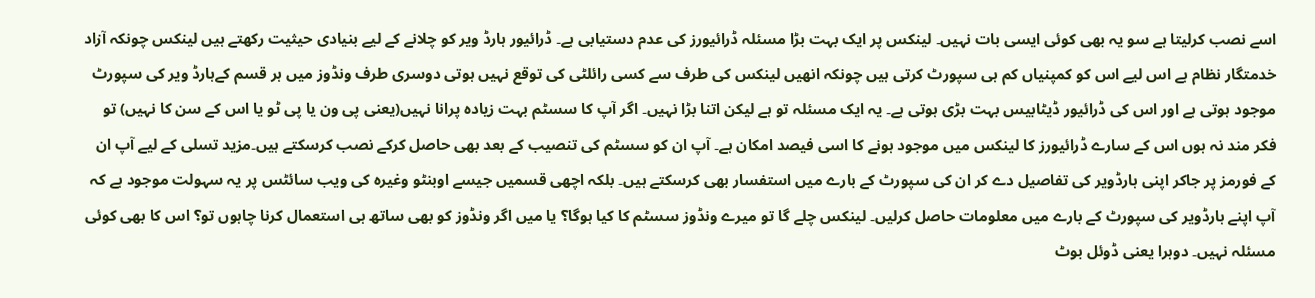اسے نصب کرلیتا ہے سو یہ بھی کوئی ایسی بات نہیں۔ لینکس پر ایک بہت بڑا مسئلہ ڈرائیورز کی عدم دستیابی ہے۔ ڈرائیور ہارڈ ویر کو چلانے کے لیے بنیادی حیثیت رکھتے ہیں لینکس چونکہ آزاد خدمتگار نظام ہے اس لیے اس کو کمپنیاں کم ہی سپورٹ کرتی ہیں چونکہ انھیں لینکس کی طرف سے کسی رائلٹی کی توقع نہیں ہوتی دوسری طرف ونڈوز میں ہر قسم کےہارڈ ویر کی سپورٹ موجود ہوتی ہے اور اس کی ڈرائیور ڈیٹابیس بہت بڑی ہوتی ہے۔ یہ ایک مسئلہ تو ہے لیکن اتنا بڑا نہیں۔ اگر آپ کا سسٹم بہت زیادہ پرانا نہیں(یعنی پی ون یا پی ٹو یا اس کے سن کا نہیں) تو فکر مند نہ ہوں اس کے سارے ڈرائیورز کا لینکس میں موجود ہونے کا اسی فیصد امکان ہے۔ آپ ان کو سسٹم کی تنصیب کے بعد بھی حاصل کرکے نصب کرسکتے ہیں۔مزید تسلی کے لیے آپ ان کے فورمز پر جاکر اپنی ہارڈویر کی تفاصیل دے کر ان کی سپورٹ کے بارے میں استفسار بھی کرسکتے ہیں۔ بلکہ اچھی قسمیں جیسے اوبنٹو وغیرہ کی ویب سائٹس پر یہ سہولت موجود ہے کہ آپ اپنے ہارڈویر کی سپورٹ کے بارے میں معلومات حاصل کرلیں۔ لینکس چلے گا تو میرے ونڈوز سسٹم کا کیا ہوگا؟ یا میں اگر ونڈوز کو بھی ساتھ ہی استعمال کرنا چاہوں تو؟ اس کا بھی کوئی مسئلہ نہیں۔ دوہرا یعنی ڈوئل بوٹ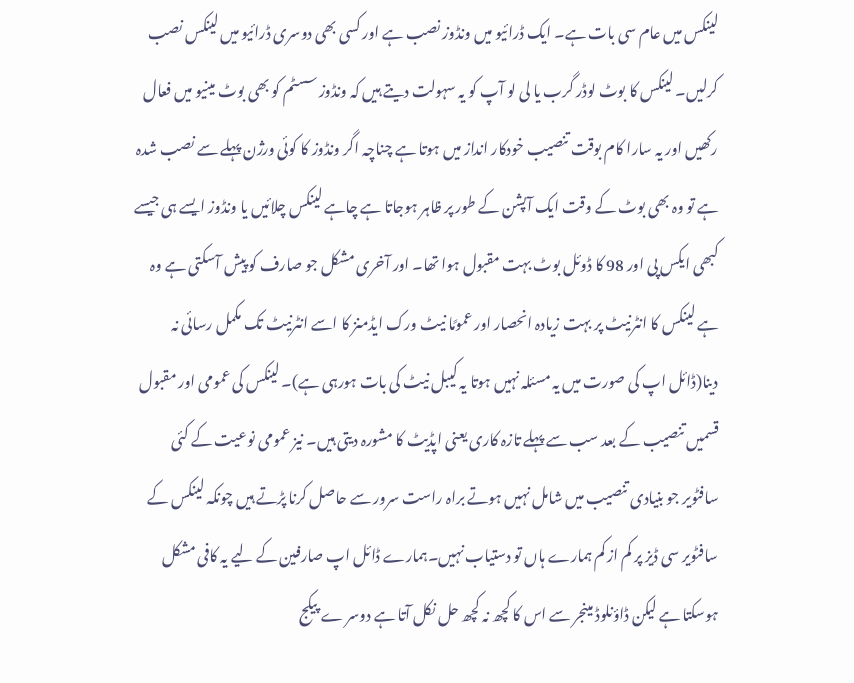لینکس میں عام سی بات ہے۔ ایک ڈرائیو میں ونڈوز نصب ہے اور کسی بھی دوسری ڈرائیو میں لینکس نصب کرلیں۔ لینکس کا بوٹ لوڈر گرب یا لی لو آپ کو یہ سہولت دیتے ہیں کہ ونڈوز سسٹم کو بھی بوٹ مینیو میں فعال رکھیں اور یہ سارا کام بوقت تنصیب خودکار انداز میں ہوتا ہے چناچہ اگر ونڈوز کا کوئی ورژن پہلے سے نصب شدہ ہے تو وہ بھی بوٹ کے وقت ایک آپشن کے طور پر ظاہر ہوجاتا ہے چاہے لینکس چلائیں یا ونڈوز ایسے ہی جیسے کبھی ایکس پی اور 98 کا ڈوئل بوٹ بہت مقبول ہوا تھا۔ اور آخری مشکل جو صارف کو پیش آسکتی ہے وہ ہے لینکس کا انٹرنیٹ پر بہت زیادہ انحصار اور عمومًا نیٹ ورک ایڈمنز کا اسے انٹرنیٹ تک مکمل رسائی نہ دینا(ڈائل اپ کی صورت میں یہ مسئلہ نہیں ہوتا یہ کیبل نیٹ کی بات ہورہی ہے)۔ لینکس کی عمومی اور مقبول قسمیں تنصیب کے بعد سب سے پہلے تازہ کاری یعنی اپڈیٹ کا مشورہ دیتی ہیں۔ نیز عمومی نوعیت کے کئی سافٹویر جو بنیادی تنصیب میں شامل نہیں ہوتے براہ راست سرور سے حاصل کرنا پڑتے ہیں چونکہ لینکس کے سافٹویر سی ڈیز پر کم از کم ہمارے ہاں تو دستیاب نہیں۔ہمارے ڈائل اپ صارفین کے لیے یہ کافی مشکل ہوسکتا ہے لیکن ڈاؤنلوڈ مینجر سے اس کا کچھ نہ کچھ حل نکل آتا ہے دوسر ے پیکج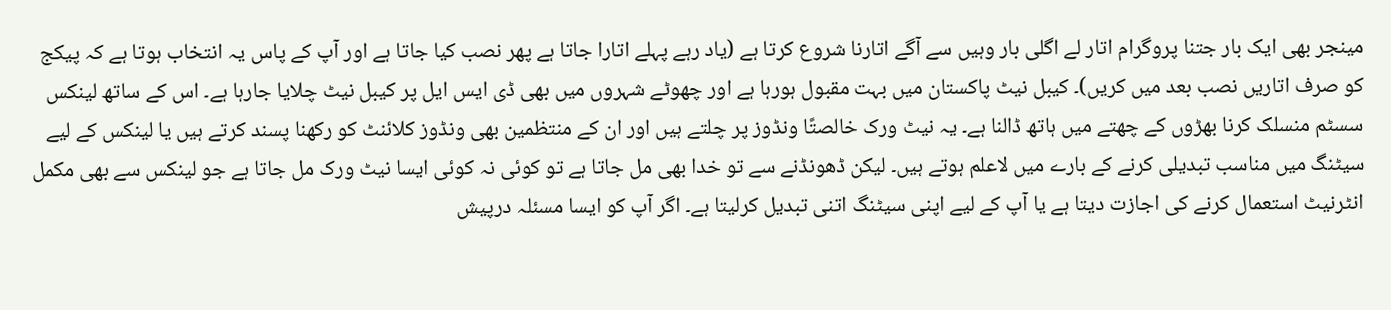مینجر بھی ایک بار جتنا پروگرام اتار لے اگلی بار وہیں سے آگے اتارنا شروع کرتا ہے (یاد رہے پہلے اتارا جاتا ہے پھر نصب کیا جاتا ہے اور آپ کے پاس یہ انتخاب ہوتا ہے کہ پیکج کو صرف اتاریں نصب بعد میں کریں)۔ کیبل نیٹ پاکستان میں بہت مقبول ہورہا ہے اور چھوٹے شہروں میں بھی ڈی ایس ایل پر کیبل نیٹ چلایا جارہا ہے۔ اس کے ساتھ لینکس سسٹم منسلک کرنا بھڑوں کے چھتے میں ہاتھ ڈالنا ہے۔ یہ نیٹ ورک خالصتًا ونڈوز پر چلتے ہیں اور ان کے منتظمین بھی ونڈوز کلائنٹ کو رکھنا پسند کرتے ہیں یا لینکس کے لیے سیٹنگ میں مناسب تبدیلی کرنے کے بارے میں لاعلم ہوتے ہیں۔ لیکن ڈھونڈنے سے تو خدا بھی مل جاتا ہے تو کوئی نہ کوئی ایسا نیٹ ورک مل جاتا ہے جو لینکس سے بھی مکمل انٹرنیٹ استعمال کرنے کی اجازت دیتا ہے یا آپ کے لیے اپنی سیٹنگ اتنی تبدیل کرلیتا ہے۔ اگر آپ کو ایسا مسئلہ درپیش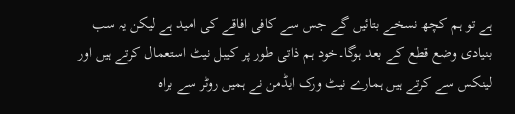ہے تو ہم کچھ نسخے بتائیں گے جس سے کافی افاقے کی امید ہے لیکن یہ سب بنیادی وضع قطع کے بعد ہوگا۔خود ہم ذاتی طور پر کیبل نیٹ استعمال کرتے ہیں اور لینکس سے کرتے ہیں ہمارے نیٹ ورک ایڈمن نے ہمیں روٹر سے براہ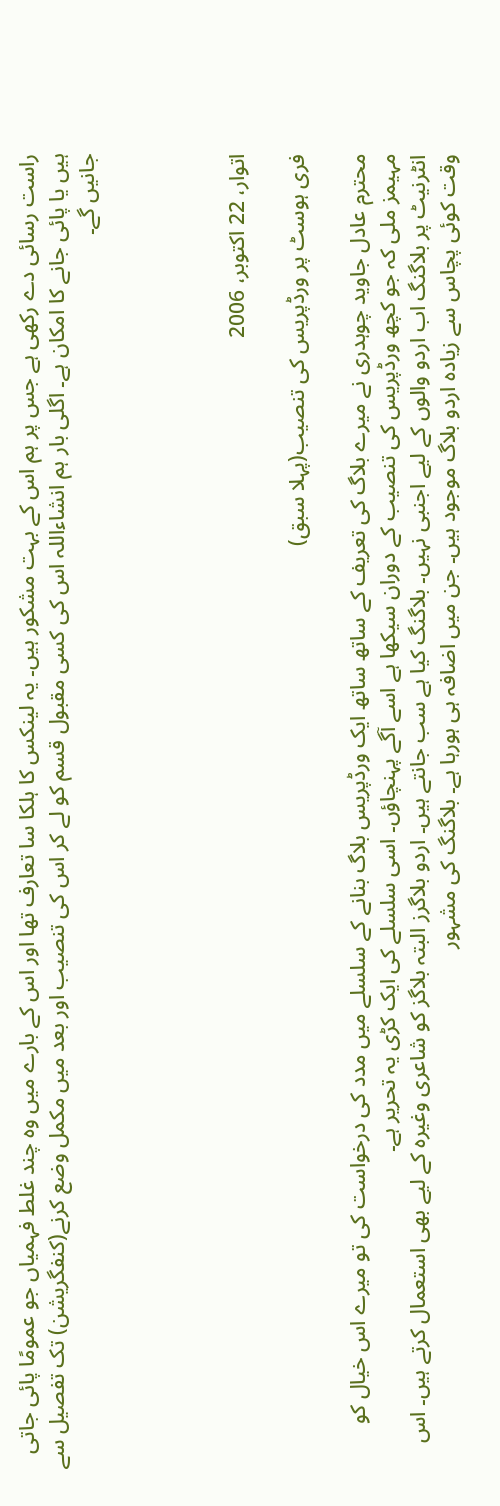راست رسائی دے رکھی ہے جس پر ہم اس کے بہت مشکور ہیں۔ یہ لینکس کا ہلکا سا تعارف تھا اور اس کے بارے میں وہ چند غلط فہمیاں جو عمومًا پائی جاتی ہیں یا پائی جانے کا امکان ہے۔ اگلی بار ہم انشاءاللہ اس کی کسی مقبول قسم کو لے کر اس کی تنصیب اور بعد میں مکمل وضع کرنے(کنفگریشن) تک تفصیل سے جانیں گے۔




اتوار، 22 اکتوبر، 2006

فری ہوسٹ پر ورڈپریس کی تنصیب(پہلا سبق)

محترم عادل جاوید چوہدری نے میرے بلاگ کی تعریف کے ساتھ ساتھ ایک ورڈپریس بلاگ بنانے کے سلسلے میں مدد کی درخواست کی تو میرے اس خیال کو مہیمز ملی کہ جو کچھ ورڈپریس کی تنصیب کے دوران سیکھا ہے اسے آگے پہنچاؤں۔ اسی سلسلے کی ایک کڑی یہ تحریر ہے۔
انٹرنیٹ پر بلاگنگ اب اردو والوں کے لیے اجنبی نہیں۔ بلاگنگ کیا ہے سب جانتے ہیں۔ اردو بلاگرز البتہ بلاگز کو شاعری وغیرہ کے لیے بھی استعمال کرتے ہیں۔ اس وقت کوئی پچاس سے زیادہ اردو بلاگ موجود ہیں۔ جن میں اضافہ ہی ہورہا ہے۔ بلاگنگ کی مشہور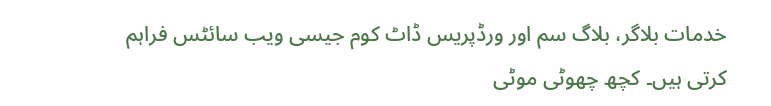خدمات بلاگر، بلاگ سم اور ورڈپریس ڈاٹ کوم جیسی ویب سائٹس فراہم کرتی ہیں۔ کچھ چھوٹی موٹی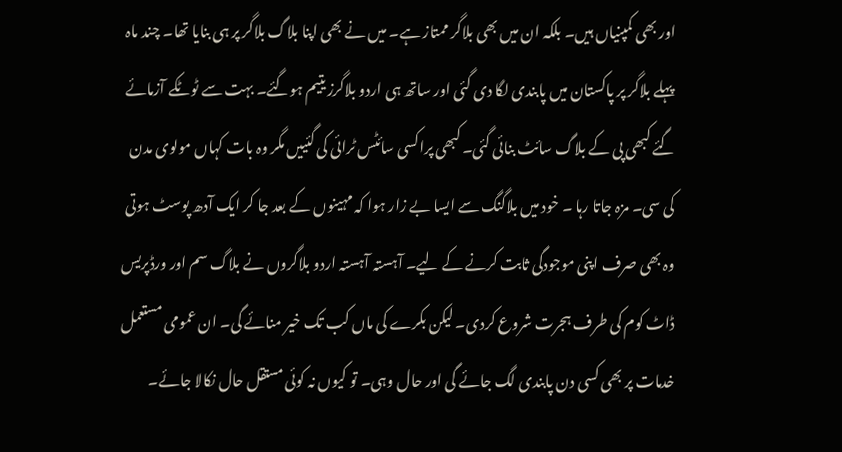اور بھی کمپنیاں ہیں۔ بلکہ ان میں بھی بلاگر ممتاز ہے۔ میں نے بھی اپنا بلاگ بلاگر پر ہی بنایا تھا۔ چند ماہ پہلے بلاگر پر پاکستان میں پابندی لگا دی گئی اور ساتھ ہی اردو بلاگرز یتیم ہوگئے۔ بہت سے ٹوٹکے آزمائے گئے کبھی پی کے بلاگ سائٹ بنائی گئی۔ کبھی پراکسی سائٹس ٹرائی کی گئییں مگر وہ بات کہاں مولوی مدن کی سی۔ مزہ جاتا رہا ۔ خود میں بلاگنگ سے ایسا بے زار ہوا کہ مہینوں کے بعد جا کر ایک آدھ پوسٹ ہوتی وہ بھی صرف اپنی موجودگی ثابت کرنے کے لیے۔ آہستہ آہستہ اردو بلاگروں نے بلاگ سم اور ورڈپریس ڈاٹ کوم کی طرف ہجرت شروع کردی۔ لیکن بکرے کی ماں کب تک خیر منائے گی۔ ان عمومی مستعمل خدمات پر بھی کسی دن پابندی لگ جائے گی اور حال وہی۔ تو کیوں نہ کوئی مستقل حال نکالا جائے۔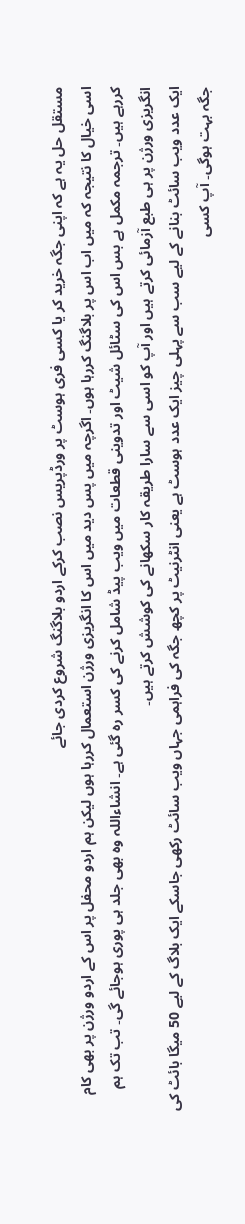مستقل حل یہ ہے کہ اپنی جگہ خرید کر یا کسی فری ہوسٹ پر ورڈپریس نصب کرکے اردو بلاگنگ شروع کردی جائے
اسی خیال کا نتیجہ کہ میں اب اس پر بلاگنگ کررہا ہوں۔ اگرچہ میں پس دید میں اس کا انگریزی ورژن استعمال کررہا ہوں لیکن ہم اردو محفل پر اس کے اردو ورژن پر بھی کام کررہے ہیں۔ ترجمہ مکمل ہے بس اس کی سٹائل شیٹ اور تدوینی قطعات میں ویب پیڈ شامل کرنے کی کسر رہ گئی ہے۔ انشاءاللہ وہ بھی جلد ہی پوری ہوجائے گی۔ تب تک ہم انگریزی ورژن پر ہی طبع آزمائی کرتے ہیں اور آپ کو اسی سے سارا طریقہ کار سکھانے کی کوشش کرتے ہیں۔
ایک عدد ویب سائٹ بنانے کے لیے سب سے پہلی چیز ایک عدد ہوسٹ ہے یعنی انٹرنیٹ پر کچھ جگہ کی فراہمی جہاں ویب سائٹ رکھی جاسکے ایک بلاگ کے لیے 50 میگا بائٹ کی جگہ بہت ہوگی۔ آپ کسی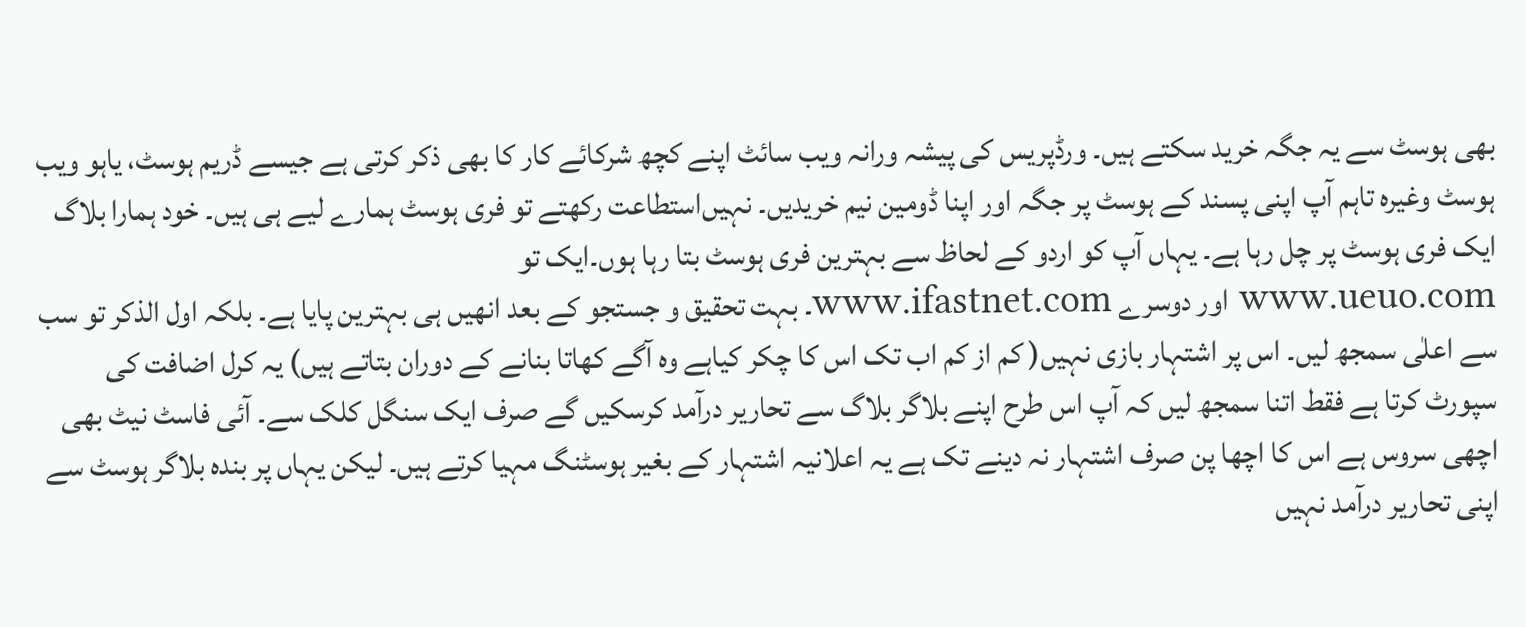بھی ہوسٹ سے یہ جگہ خرید سکتے ہیں۔ ورڈپریس کی پیشہ ورانہ ویب سائٹ اپنے کچھ شرکائے کار کا بھی ذکر کرتی ہے جیسے ڈریم ہوسٹ، یاہو ویب ہوسٹ وغیرہ تاہم آپ اپنی پسند کے ہوسٹ پر جگہ اور اپنا ڈومین نیم خریدیں۔ نہیں‌استطاعت رکھتے تو فری ہوسٹ ہمارے لیے ہی ہیں۔ خود ہمارا بلاگ ایک فری ہوسٹ پر چل رہا ہے۔ یہاں آپ کو اردو کے لحاظ سے بہترین فری ہوسٹ بتا رہا ہوں۔ایک تو
www.ueuo.com اور دوسرے www.ifastnet.com۔ بہت تحقیق و جستجو کے بعد انھیں ہی بہترین پایا ہے۔ بلکہ اول الذکر تو سب سے اعلٰی سمجھ لیں۔ اس پر اشتہار بازی نہیں( کم از کم اب تک اس کا چکر کیاہے وہ آگے کھاتا بنانے کے دوران بتاتے ہیں) یہ کرل اضافت کی سپورٹ کرتا ہے فقط اتنا سمجھ لیں کہ آپ اس طرح اپنے بلاگر بلاگ سے تحاریر درآمد کرسکیں گے صرف ایک سنگل کلک سے۔ آئی فاسٹ نیٹ بھی اچھی سروس ہے اس کا اچھا پن صرف اشتہار نہ دینے تک ہے یہ اعلانیہ اشتہار کے بغیر ہوسٹنگ مہیا کرتے ہیں۔ لیکن یہاں پر بندہ بلاگر ہوسٹ سے اپنی تحاریر درآمد نہیں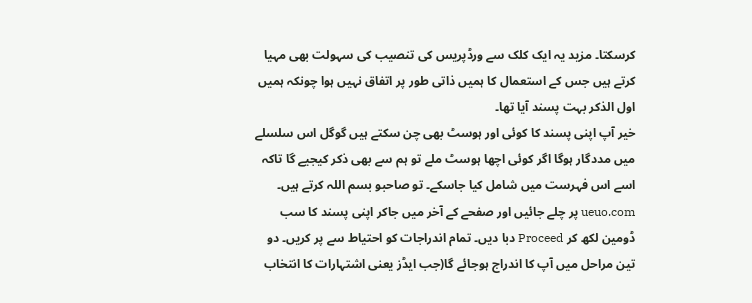کرسکتا۔ مزید یہ ایک کلک سے ورڈپریس کی تنصیب کی سہولت بھی مہیا کرتے ہیں جس کے استعمال کا ہمیں ذاتی طور پر اتفاق نہیں ہوا چونکہ ہمیں اول الذکر بہت پسند آیا تھا۔
خیر آپ اپنی پسند کا کوئی اور ہوسٹ بھی چن سکتے ہیں گوگل اس سلسلے میں مددگار ہوگا اگر کوئی اچھا ہوسٹ ملے تو ہم سے بھی ذکر کیجیے گا تاکہ اسے اس فہرست میں شامل کیا جاسکے۔ تو صاحبو بسم اللہ کرتے ہیں۔
ueuo.com پر چلے جائیں اور صفحے کے آخر میں جاکر اپنی پسند کا سب ڈومین لکھ کر Proceed دبا دیں۔ تمام اندراجات کو احتیاط سے پر کریں۔ دو تین مراحل میں آپ کا اندراج ہوجائے گا(جب ایڈز یعنی اشتہارات کا انتخاب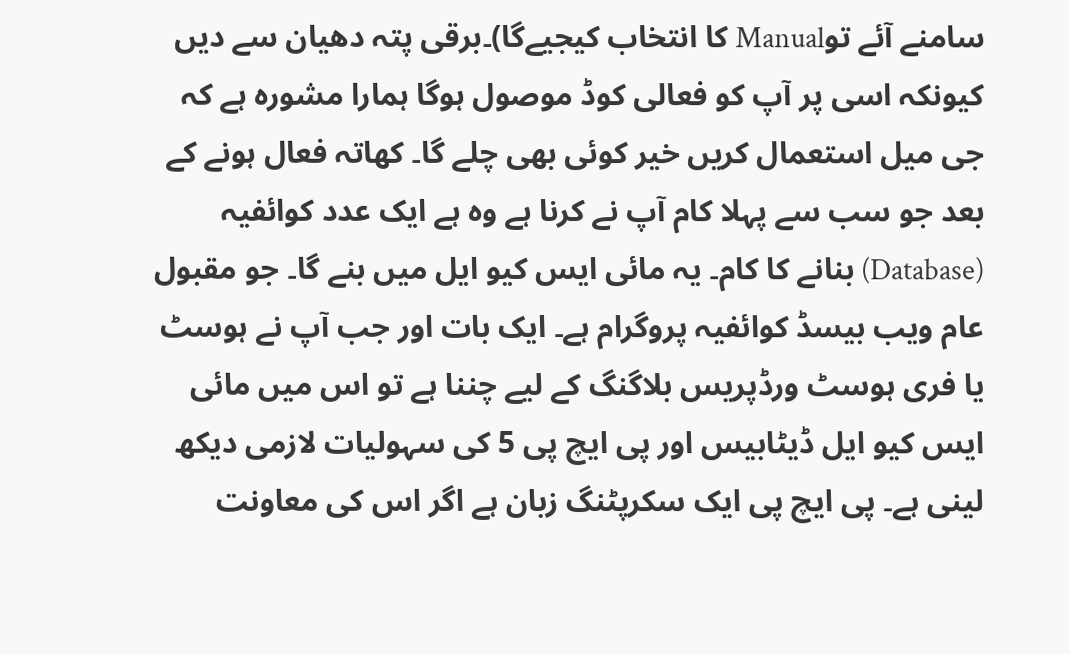سامنے آئے توManual کا انتخاب کیجیےگا)۔برقی پتہ دھیان سے دیں کیونکہ اسی پر آپ کو فعالی کوڈ موصول ہوگا ہمارا مشورہ ہے کہ جی میل استعمال کریں خیر کوئی بھی چلے گا۔ کھاتہ فعال ہونے کے بعد جو سب سے پہلا کام آپ نے کرنا ہے وہ ہے ایک عدد کوائفیہ (Database) بنانے کا کام۔ یہ مائی ایس کیو ایل میں بنے گا۔ جو مقبول عام ویب بیسڈ کوائفیہ پروگرام ہے۔ ایک بات اور جب آپ نے ہوسٹ یا فری ہوسٹ ورڈپریس بلاگنگ کے لیے چننا ہے تو اس میں مائی ایس کیو ایل ڈیٹابیس اور پی ایچ پی 5 کی سہولیات لازمی دیکھ لینی ہے۔ پی ایچ پی ایک سکرپٹنگ زبان ہے اگر اس کی معاونت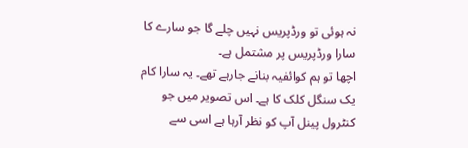نہ ہوئی تو ورڈپریس نہیں چلے گا جو سارے کا سارا ورڈپریس پر مشتمل ہے۔
اچھا تو ہم کوائفیہ بنانے جارہے تھے۔ یہ سارا کام یک سنگل کلک کا ہے۔ اس تصویر میں جو کنٹرول پینل آپ کو نظر آرہا ہے اسی سے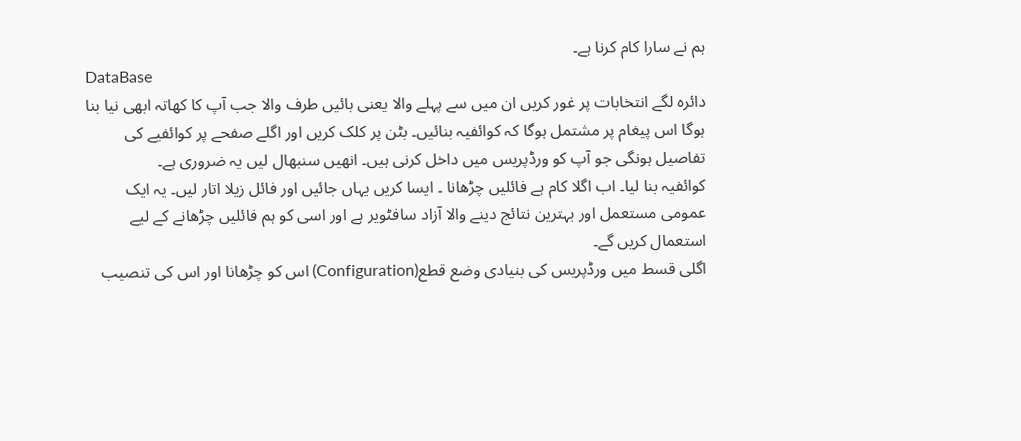ہم نے سارا کام کرنا ہے۔
DataBase
دائرہ لگے انتخابات پر غور کریں ان میں سے پہلے والا یعنی بائیں طرف والا جب آپ کا کھاتہ ابھی نیا بنا ہوگا اس پیغام پر مشتمل ہوگا کہ کوائفیہ بنائیں۔ بٹن پر کلک کریں اور اگلے صفحے پر کوائفیے کی تفاصیل ہونگی جو آپ کو ورڈپریس میں داخل کرنی ہیں۔ انھیں سنبھال لیں یہ ضروری ہے۔
کوائفیہ بنا لیا۔ اب اگلا کام ہے فائلیں چڑھانا ۔ ایسا کریں یہاں جائیں اور فائل زیلا اتار لیں۔ یہ ایک عمومی مستعمل اور بہترین نتائج دینے والا آزاد سافٹویر ہے اور اسی کو ہم فائلیں چڑھانے کے لیے استعمال کریں گے۔
اگلی قسط میں ورڈپریس کی بنیادی وضع قطع(Configuration) اس کو چڑھانا اور اس کی تنصیب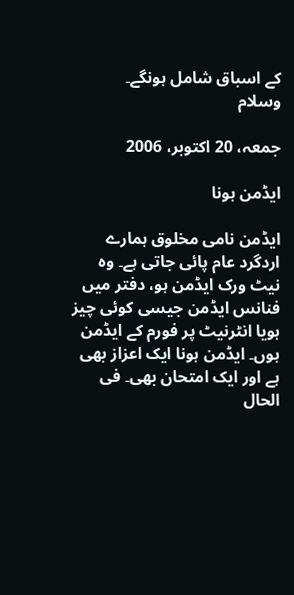کے اسباق شامل ہونگے۔
وسلام

جمعہ، 20 اکتوبر، 2006

ایڈمن ہونا

ایڈمن نامی مخلوق ہمارے اردگرد عام پائی جاتی ہے۔ وہ نیٹ ورک ایڈمن ہو، دفتر میں فنانس ایڈمن جیسی کوئی چیز ہویا انٹرنیٹ پر فورم کے ایڈمن ہوں۔ ایڈمن ہونا ایک اعزاز بھی ہے اور ایک امتحان بھی۔ فی الحال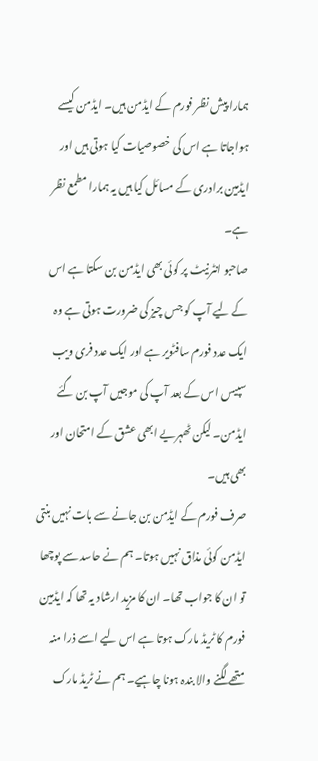ہمارا پیش نظر فورم کے ایڈمن ہیں۔ ایڈمن کیسے ہواجاتا ہے اس کی خصوصیات کیا ہوتی ہیں اور ایڈمین برادری کے مسائل کیا ہیں یہ ہمارا مطمع نظر ہے۔
صاحبو انٹرنیٹ پر کوئی بھی ایڈمن بن سکتا ہے اس کے لیے آپ کو جس چیز کی ضرورت ہوتی ہے وہ ایک عدد فورم سافٹویر ہے اور ایک عدد فری ویب سپیس اس کے بعد آپ کی موجیں آپ بن گئے ایڈمن۔ لیکن ٹھہریے ابھی عشق کے امتحان اور بھی ہیں۔
صرف فورم کے ایڈمن بن جانے سے بات نہیں بنتی ایڈمن کوئی مذاق نہیں ہوتا۔ ہم نے حاسد سے پوچھا تو ان کا جواب تھا۔ ان کا مزید ارشاد یہ تھا کہ ایڈمین فورم کا ٹریڈ مارک ہوتا ہے اس لیے اسے ذرا منہ متھے لگنے والا بندہ ہونا چاہیے۔ ہم نے ٹریڈ مارک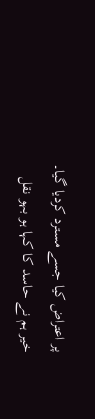پر اعتراض کیا جسے مسترد کردیا گیا۔ خیر ہم نے حاسد کا کہا ہو بہو نقل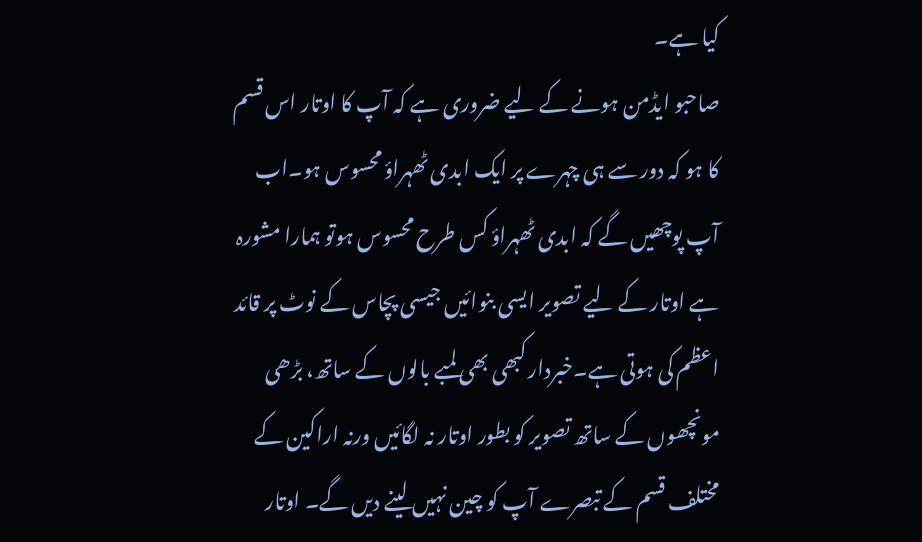کیا ہے۔
صاحبو ایڈمن ہونے کے لیے ضروری ہے کہ آپ کا اوتار اس قسم کا ہو کہ دور سے ہی چہرے پر ایک ابدی ٹھہراؤ محسوس ہو۔اب آپ پوچھیں گے کہ ابدی ٹھہراؤ کس طرح محسوس ہوتو ہمارا مشورہ ہے اوتار کے لیے تصویر ایسی بنوائیں جیسی پچاس کے نوٹ پر قائد اعظم کی ہوتی ہے۔خبردار کبھی بھی لمبے بالوں کے ساتھ، بڑھی مونچھوں کے ساتھ تصویر کو بطور اوتار نہ لگائیں ورنہ اراکین کے مختلف قسم کے تبصرے آپ کو چین نہیں لینے دیں گے۔ اوتار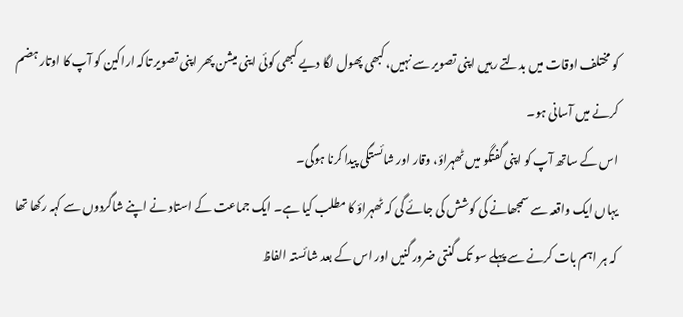کو مختلف اوقات میں بدلتے رہیں اپنی تصویر سے نہیں، کبھی پھول لگا دیے کبھی کوئی اینی میشن پھر اپنی تصویر تاکہ اراکین کو آپ کا اوتار ہضم کرنے میں آسانی ہو۔
اس کے ساتھ آپ کو اپنی گفتگو میں ٹھہراؤ، وقار اور شائستگی پیدا کرنا ہوگی۔
یہاں ایک واقعہ سے سمجھانے کی کوشش کی جائے گی کہ ٹھہراؤ کا مطلب کیا ہے۔ ایک جماعت کے استاد نے اپنے شاگردوں سے کہہ رکھا تھا کہ ہر اہم بات کرنے سے پہلے سو تک گنتی ضرور گنیں اور اس کے بعد شائستہ الفاظ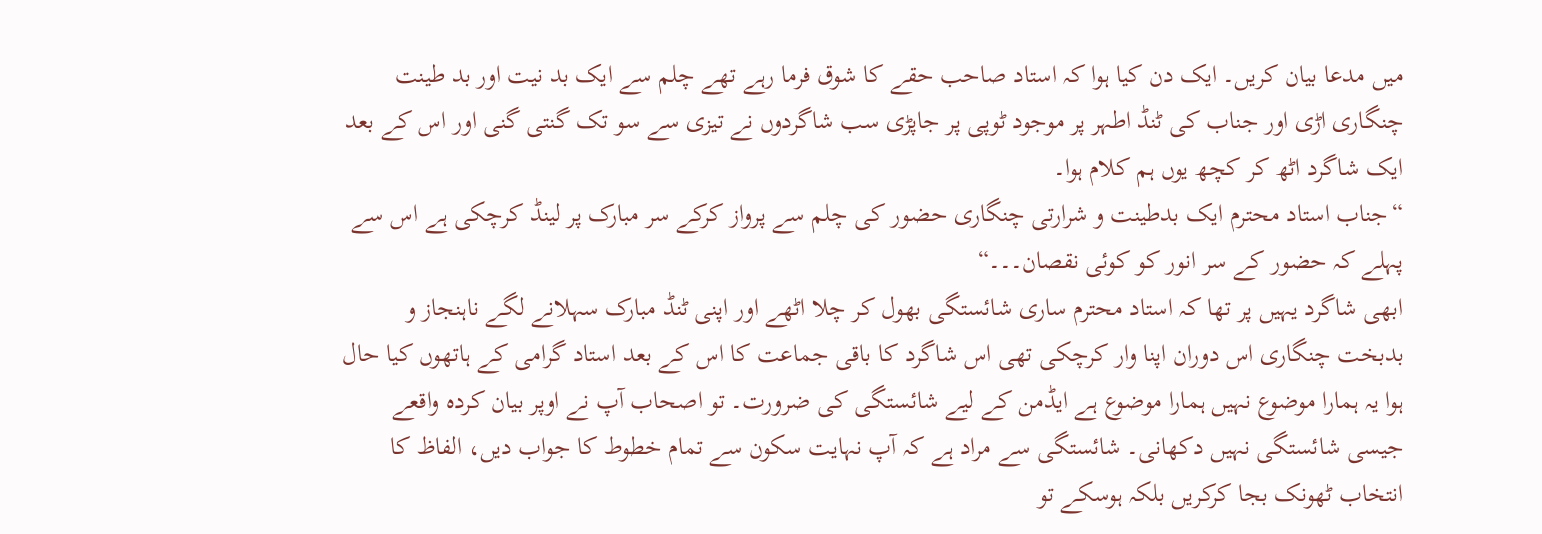میں مدعا بیان کریں۔ ایک دن کیا ہوا کہ استاد صاحب حقے کا شوق فرما رہے تھے چلم سے ایک بد نیت اور بد طینت چنگاری اڑی اور جناب کی ٹنڈ اطہر پر موجود ٹوپی پر جاپڑی سب شاگردوں نے تیزی سے سو تک گنتی گنی اور اس کے بعد ایک شاگرد اٹھ کر کچھ یوں ہم کلام ہوا۔
“جناب استاد محترم ایک بدطینت و شرارتی چنگاری حضور کی چلم سے پرواز کرکے سر مبارک پر لینڈ کرچکی ہے اس سے پہلے کہ حضور کے سر انور کو کوئی نقصان۔۔۔“
ابھی شاگرد یہیں پر تھا کہ استاد محترم ساری شائستگی بھول کر چلا اٹھے اور اپنی ٹنڈ مبارک سہلانے لگے ناہنجاز و بدبخت چنگاری اس دوران اپنا وار کرچکی تھی اس شاگرد کا باقی جماعت کا اس کے بعد استاد گرامی کے ہاتھوں کیا حال ہوا یہ ہمارا موضوع نہیں ہمارا موضوع ہے ایڈمن کے لیے شائستگی کی ضرورت۔ تو اصحاب آپ نے اوپر بیان کردہ واقعے جیسی شائستگی نہیں دکھانی۔ شائستگی سے مراد ہے کہ آپ نہایت سکون سے تمام خطوط کا جواب دیں، الفاظ کا انتخاب ٹھونک بجا کرکریں بلکہ ہوسکے تو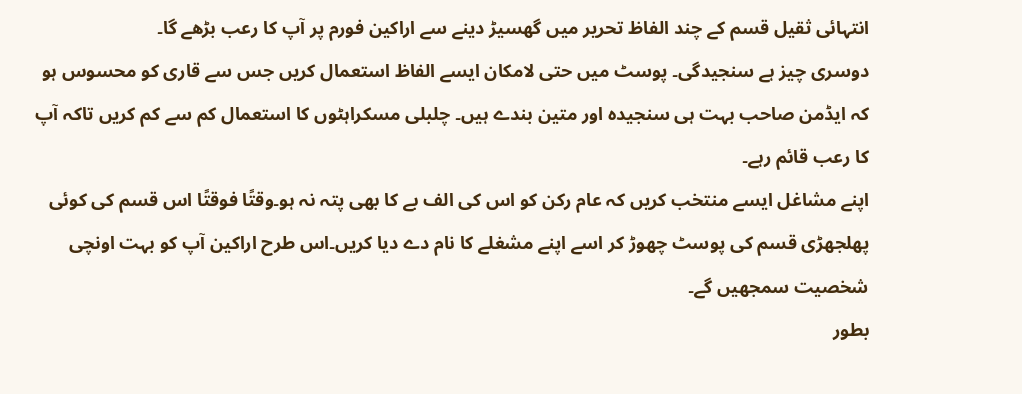انتہائی ثقیل قسم کے چند الفاظ تحریر میں گھسیڑ دینے سے اراکین فورم پر آپ کا رعب بڑھے گا۔
دوسری چیز ہے سنجیدگی۔ پوسٹ میں حتی لامکان ایسے الفاظ استعمال کریں جس سے قاری کو محسوس ہو کہ ایڈمن صاحب بہت ہی سنجیدہ اور متین بندے ہیں۔ چلبلی مسکراہٹوں کا استعمال کم سے کم کریں تاکہ آپ کا رعب قائم رہے۔
اپنے مشاغل ایسے منتخب کریں کہ عام رکن کو اس کی الف بے کا بھی پتہ نہ ہو۔وقتًا فوقتًا اس قسم کی کوئی پھلجھڑی قسم کی پوسٹ چھوڑ کر اسے اپنے مشغلے کا نام دے دیا کریں۔اس طرح اراکین آپ کو بہت اونچی شخصیت سمجھیں گے۔
بطور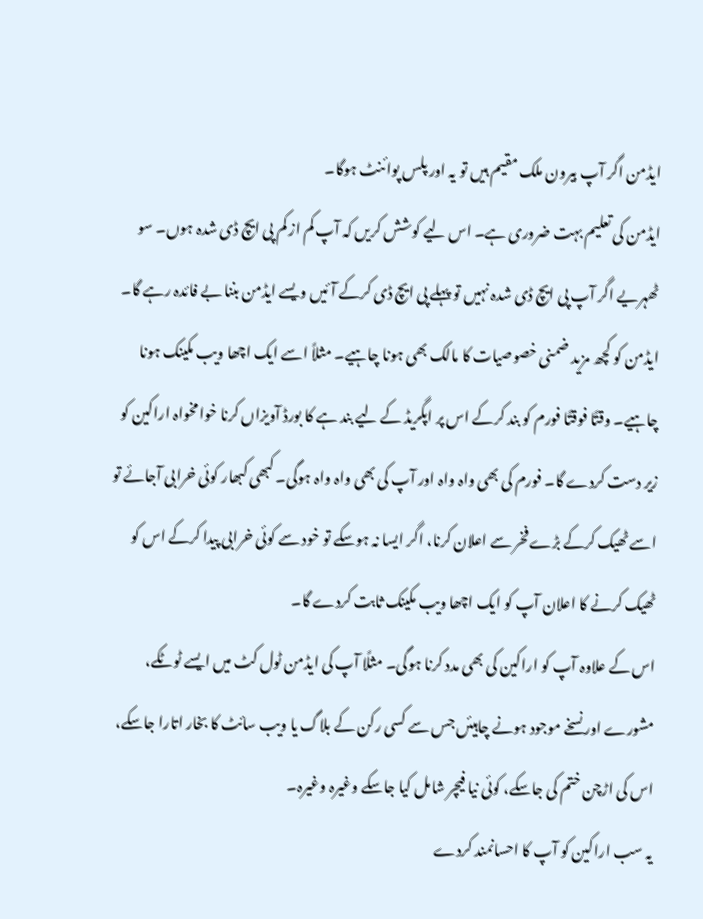ایڈمن اگر آپ بیرون ملک مقیم ہیں تو یہ اور پلس پوائنٹ ہوگا۔
ایڈمن کی تعلیم بہت ضروری ہے۔ اس لیے کوشش کریں کہ آپ کم از کم پی ایچ ڈی شدہ ہوں۔ سو ٹھہریے اگر آپ پی ایچ ڈی شدہ نہیں تو پہلے پی ایچ ڈی کرکے آئیں ویسے ایڈمن بننا بے فائدہ رہے گا۔
ایڈمن کو کچھ مزید ضمنی خصوصیات کا مالک بھی ہونا چاہیے۔ مثلاً اسے ایک اچھا ویب مکینک ہونا چاہیے۔ وقتًا فوقتًا فورم کو بند کرکے اس پر اپگریڈ کے لیے بند ہے کا بورڈ آویزاں کرنا خوامخواہ اراکین کو زیر دست کردے گا۔ فورم کی بھی واہ واہ اور آپ کی بھی واہ واہ ہوگی۔ کبھی کبھار کوئی خرابی آجائے تو اسے ٹھیک کرکے بڑے فخر سے اعلان کرنا، اگر ایسا نہ ہوسکے تو خود سے کوئی خرابی پیدا کرکے اس کو ٹھیک کرنے کا اعلان آپ کو ایک اچھا ویب مکینک ثابت کردے گا۔
اس کے علاوہ آپ کو اراکین کی بھی مدد کرنا ہوگی۔ مثلًا آپ کی ایڈمن ٹول کٹ میں ایسے ٹوٹکے، مشورے اور نسخے موجود ہونے چاہیئں جس سے کسی رکن کے بلاگ یا ویب سائٹ کا بخار اتارا جاسکے، اس کی اڑچن ختم کی جاسکے، کوئی نیا فیچر شامل کیا جاسکے وغیرہ وغیرہ۔
یہ سب اراکین کو آپ کا احسانمند کردے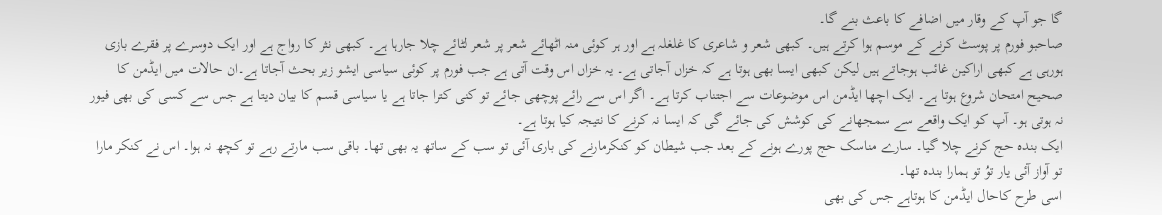گا جو آپ کے وقار میں اضافے کا باعث بنے گا۔
صاحبو فورم پر پوسٹ کرنے کے موسم ہوا کرتے ہیں۔ کبھی شعر و شاعری کا غلغلہ ہے اور ہر کوئی منہ اٹھائے شعر پر شعر لٹائے چلا جارہا ہے۔ کبھی نثر کا رواج ہے اور ایک دوسرے پر فقرے بازی ہورہی ہے کبھی اراکین غائب ہوجاتے ہیں لیکن کبھی ایسا بھی ہوتا ہے کہ خزاں آجاتی ہے۔ یہ خزاں اس وقت آتی ہے جب فورم پر کوئی سیاسی ایشو زیر بحث آجاتا ہے۔ان حالات میں ایڈمن کا صحیح امتحان شروع ہوتا ہے۔ ایک اچھا ایڈمن اس موضوعات سے اجتناب کرتا ہے۔ اگر اس سے رائے پوچھی جائے تو کنی کترا جاتا ہے یا سیاسی قسم کا بیان دیتا ہے جس سے کسی کی بھی فیور نہ ہوتی ہو۔ آپ کو ایک واقعے سے سمجھانے کی کوشش کی جائے گی کہ ایسا نہ کرنے کا نتیجہ کیا ہوتا ہے۔
ایک بندہ حج کرنے چلا گیا۔ سارے مناسک حج پورے ہونے کے بعد جب شیطان کو کنکرمارنے کی باری آئی تو سب کے ساتھ یہ بھی تھا۔ باقی سب مارتے رہے تو کچھ نہ ہوا۔ اس نے کنکر مارا تو آواز آئی یار توُ تو ہمارا بندہ تھا۔
اسی طرح کاحال ایڈمن کا ہوتاہے جس کی بھی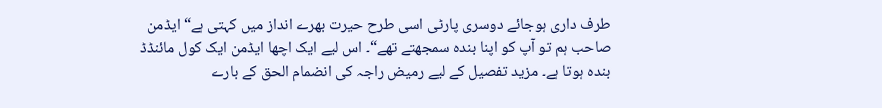طرف داری ہوجائے دوسری پارٹی اسی طرح حیرت بھرے انداز میں کہتی ہے“ایڈمن صاحب ہم تو آپ کو اپنا بندہ سمجھتے تھے“۔ اس لیے ایک اچھا ایڈمن ایک کول مائنڈڈ بندہ ہوتا ہے۔ مزید تفصیل کے لیے رمیض راجہ کی انضمام الحق کے بارے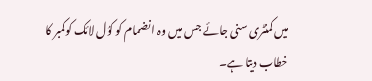میں کمنٹری سنی جائے جس میں وہ انضمام کو کوُل لائک کوکمبر کا خطاب دیتا ہے۔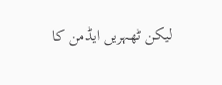لیکن ٹھہریں ایڈمن کا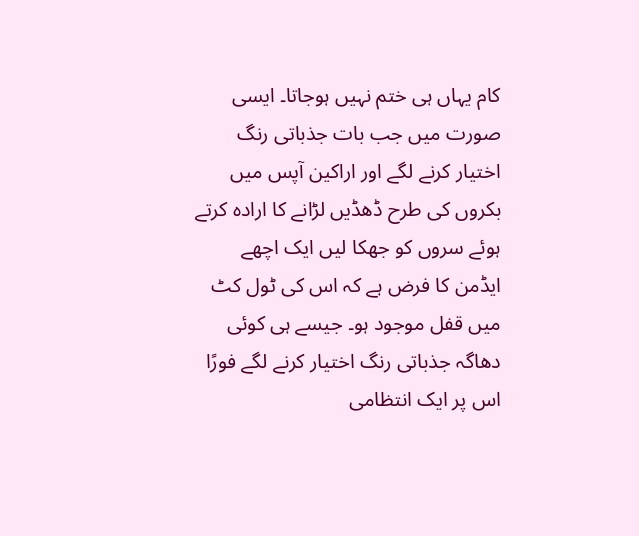کام یہاں ہی ختم نہیں ہوجاتا۔ ایسی صورت میں جب بات جذباتی رنگ اختیار کرنے لگے اور اراکین آپس میں‌ بکروں کی طرح ڈھڈیں لڑانے کا ارادہ کرتے ہوئے سروں کو جھکا لیں ایک اچھے ایڈمن کا فرض ہے کہ اس کی ٹول کٹ میں قفل موجود ہو۔ جیسے ہی کوئی دھاگہ جذباتی رنگ اختیار کرنے لگے فورًا اس پر ایک انتظامی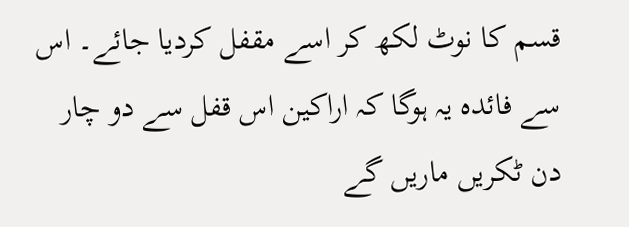قسم کا نوٹ لکھ کر اسے مقفل کردیا جائے۔ اس سے فائدہ یہ ہوگا کہ اراکین اس قفل سے دو چار دن ٹکریں ماریں گے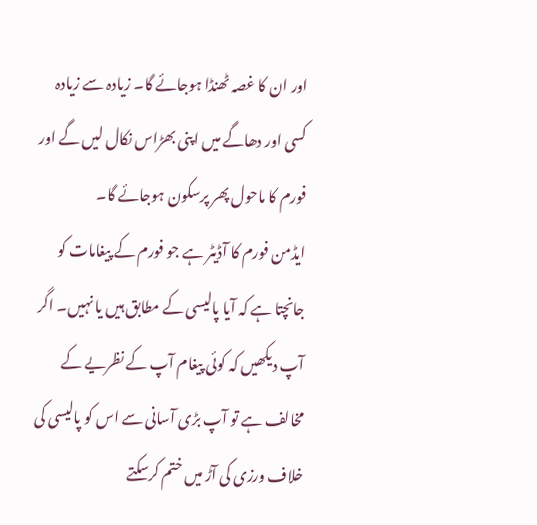اور ان کا غصہ ٹھنڈا ہوجائے گا۔ زیادہ سے زیادہ کسی اور دھاگے میں اپنی بھڑاس نکال لیں گے اور فورم کا ماحول پھر پرسکون ہوجائے گا۔
ایڈمن فورم کا آڈیٹر ہے جو فورم کے پیغامات کو جانچتا ہے کہ آیا پالیسی کے مطابق ہیں یا نہیں۔ اگر آپ دیکھیں کہ کوئی پیغام آپ کے نظریے کے مخالف ہے تو آپ بڑی آسانی سے اس کو پالیسی کی خلاف ورزی کی آڑ میں ختم کرسکتے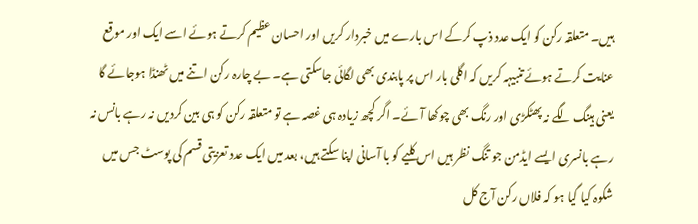ہیں۔ متعلقہ رکن کو ایک عدد ذپ کرکے اس بارے میں خبردار کریں اور احسان عظیم کرتے ہوئے اسے ایک اور موقع عنایت کرتے ہوئے تنبیہہ کریں کہ اگلی بار اس پر پابندی بھی لگائی جاسکتی ہے۔ بے چارہ رکن اتنے میں ٹھنڈا ہوجائے گا یعنی ہینگ لگے نہ پھٹکڑی اور رنگ بھی چوکھا آئے۔ اگر کچھ زیادہ ہی غصہ ہے تو متعلقہ رکن کو ہی بین کردیں نہ رہے بانس نہ رہے بانسری ایسے ایڈمن جو تنگ نظر ہیں اس کلیے کو با آسانی اپنا سکتے ہیں، بعد میں ایک عدد تعزیتی قسم کی پوسٹ جس میں شکوہ کیا گیا ہو کہ فلاں رکن آج کل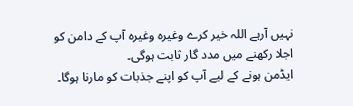نہیں آرہے اللہ خیر کرے وغیرہ وغیرہ آپ کے دامن کو اجلا رکھنے میں مدد گار ثابت ہوگی۔
ایڈمن ہونے کے لیے آپ کو اپنے جذبات کو مارنا ہوگا۔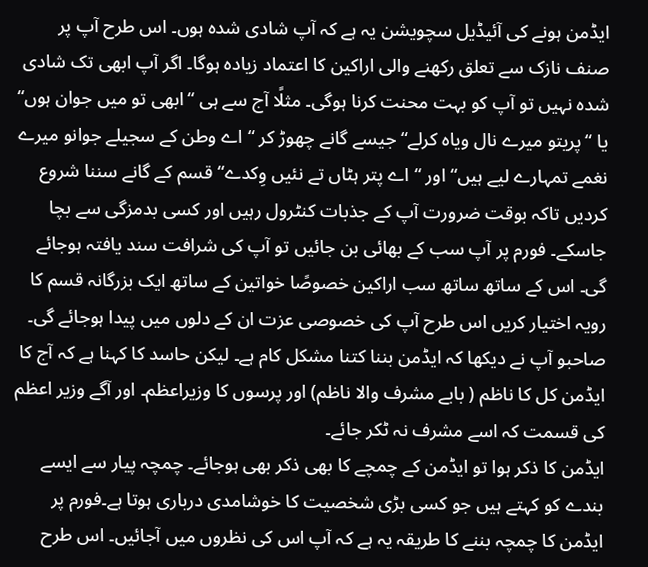ایڈمن ہونے کی آئیڈیل سچویشن یہ ہے کہ آپ شادی شدہ ہوں۔ اس طرح آپ پر صنف نازک سے تعلق رکھنے والی اراکین کا اعتماد زیادہ ہوگا۔ اگر آپ ابھی تک شادی شدہ نہیں تو آپ کو بہت محنت کرنا ہوگی۔ مثلًا آج سے ہی “ابھی تو میں جوان ہوں“ یا “پریتو میرے نال ویاہ کرلے“ جیسے گانے چھوڑ کر “اے وطن کے سجیلے جوانو میرے نغمے تمہارے لیے ہیں“ اور “اے پتر ہٹاں تے نئیں وِکدے“ قسم کے گانے سننا شروع کردیں تاکہ بوقت ضرورت آپ کے جذبات کنٹرول رہیں اور کسی بدمزگی سے بچا جاسکے۔ فورم پر آپ سب کے بھائی بن جائیں تو آپ کی شرافت سند یافتہ ہوجائے گی۔ اس کے ساتھ ساتھ سب اراکین خصوصًا خواتین کے ساتھ ایک بزرگانہ قسم کا رویہ اختیار کریں اس طرح آپ کی خصوصی عزت ان کے دلوں میں پیدا ہوجائے گی۔
صاحبو آپ نے دیکھا کہ ایڈمن بننا کتنا مشکل کام ہے۔ لیکن حاسد کا کہنا ہے کہ آج کا ایڈمن کل کا ناظم ( بابے مشرف والا ناظم) اور پرسوں کا وزیراعظم۔ اور آگے وزیر اعظم کی قسمت کہ اسے مشرف نہ ٹکر جائے۔
ایڈمن کا ذکر ہوا تو ایڈمن کے چمچے کا بھی ذکر بھی ہوجائے۔ چمچہ پیار سے ایسے بندے کو کہتے ہیں جو کسی بڑی شخصیت کا خوشامدی درباری ہوتا ہے۔فورم پر ایڈمن کا چمچہ بننے کا طریقہ یہ ہے کہ آپ اس کی نظروں میں آجائیں۔ اس طرح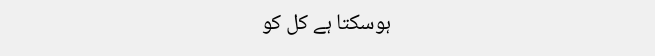ہوسکتا ہے کل کو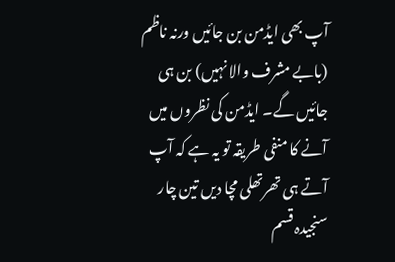آپ بھی ایڈمن بن جائیں ورنہ ناظم (بابے مشرف والا نہیں) بن ہی جائیں گے۔ ایڈمن کی نظروں میں آنے کا منفی طریقہ تو یہ ہے کہ آپ آتے ہی تھرتھلی مچا دیں تین چار سنجیدہ قسم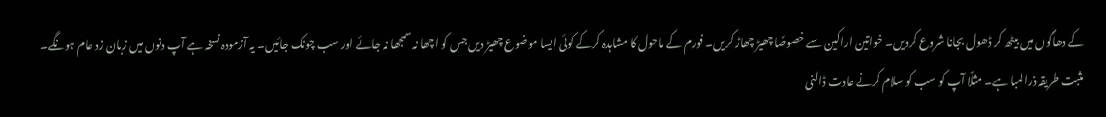کے دھاگوں میں‌ بیٹھ کر ڈھول بجانا شروع کردیں۔ خواتین اراکین سے خصوصًا چھیڑ چھاڑ کریں۔ فورم کے ماحول کا مشاہدہ کرکے کوئی ایسا موضوع چھیڑ دیں جس کو اچھا نہ سمجھا نہ جائے اور سب چونک جائیں۔ یہ آزمودہ نسخہ ہے آپ دنوں میں زبان زد عام ہونگے۔
مثبت طریقہ ذرا لمبا ہے۔ مثلًا آپ کو سب کو سلام کرنے عادت ڈالنی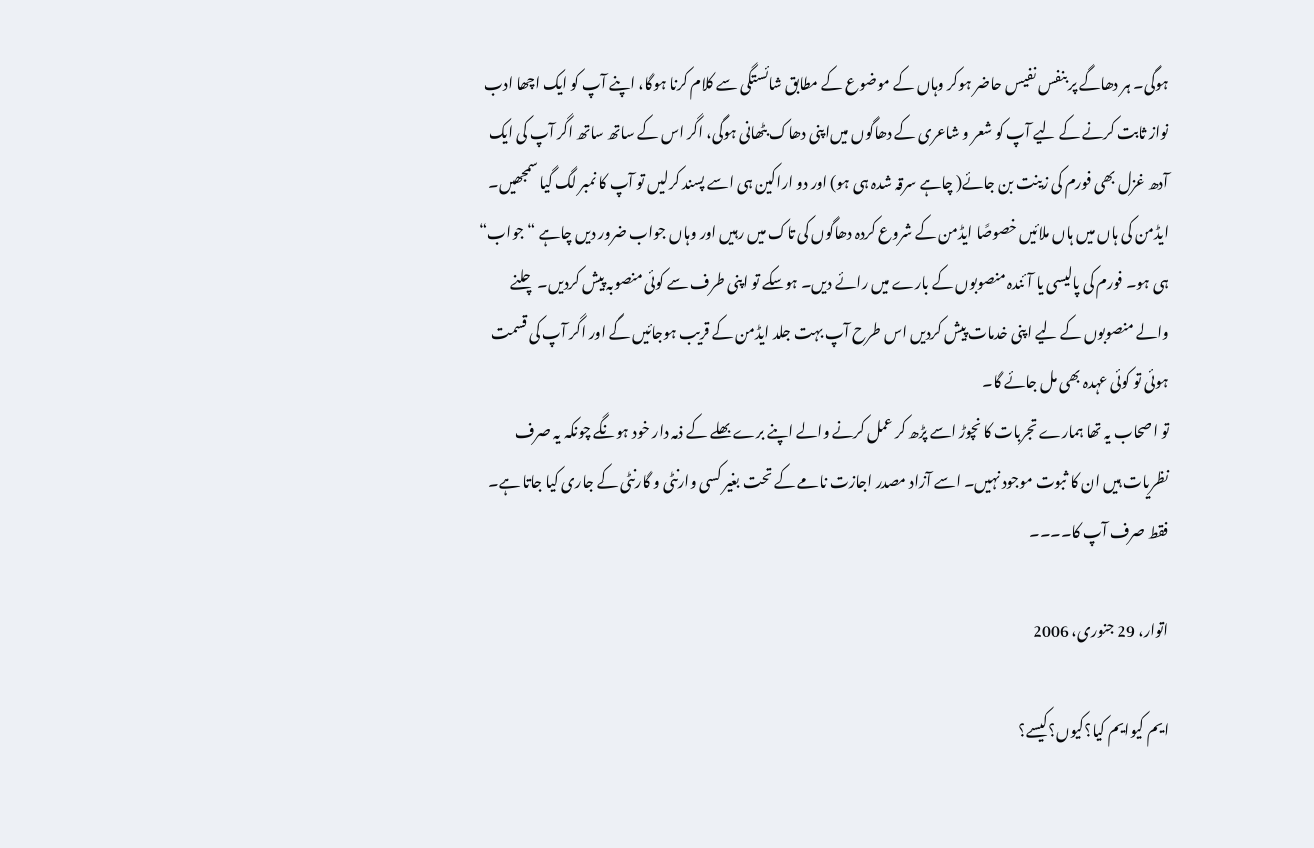ہوگی۔ ہر دھاگے پر بنفس نفیس حاضر ہوکر وہاں کے موضوع کے مطابق شائستگی سے کلام کرنا ہوگا، اپنے آپ کو ایک اچھا ادب نواز ثابت کرنے کے لیے آپ کو شعر و شاعری کے دھاگوں میں‌اپنی دھاک بٹھانی ہوگی، اگر اس کے ساتھ ساتھ اگر آپ کی ایک آدھ غزل بھی فورم کی زینت بن جائے( چاہے سرقہ شدہ ہی ہو) اور دو اراکین ہی اسے پسند کرلیں تو آپ کا نمبر لگ گیا سمجھیں۔ ایڈمن کی ہاں میں ہاں ملائیں خصوصًا ایڈمن کے شروع کردہ دھاگوں کی تاک میں رہیں اور وہاں جواب ضرور دیں چاہے “جواب“ ہی ہو۔ فورم کی پالیسی یا آئندہ منصوبوں کے بارے میں رائے دیں۔ ہوسکے تو اپنی طرف سے کوئی منصوبہ پیش کردیں۔ چلنے والے منصوبوں کے لیے اپنی خدمات پیش کردیں اس طرح آپ بہت جلد ایڈمن کے قریب ہوجائیں گے اور اگر آپ کی قسمت ہوئی تو کوئی عہدہ بھی مل جائے گا۔
تو اصحاب یہ تھا ہمارے تجربات کا نچوڑ اسے پڑھ کر عمل کرنے والے اپنے برے بھلے کے ذمہ دار خود ہونگے چونکہ یہ صرف نظریات ہیں ان کا ثبوت موجود نہیں۔ اسے آزاد مصدر اجازت نامے کے تحت بغیر کسی وارنٹی و گارنٹی کے جاری کیا جاتا ہے۔ فقط صرف آپ کا۔۔۔۔

اتوار، 29 جنوری، 2006

ایم کیوایم کیا؟کیوں؟کیسے؟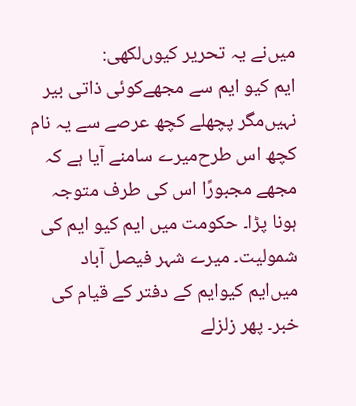میں‌نے یہ تحریر کیوں‌لکھی:
ایم کیو ایم سے مجھےکوئی ذاتی بیر نہیں‌مگر پچھلے کچھ عرصے سے یہ نام کچھ اس طرح‌میرے سامنے آیا ہے کہ مجھے مجبورًا اس کی طرف متوجہ ہونا پڑا۔ حکومت میں ایم کیو ایم کی شمولیت۔ میرے شہر فیصل آباد میں‌ایم کیوایم کے دفتر کے قیام کی خبر۔ پھر زلزلے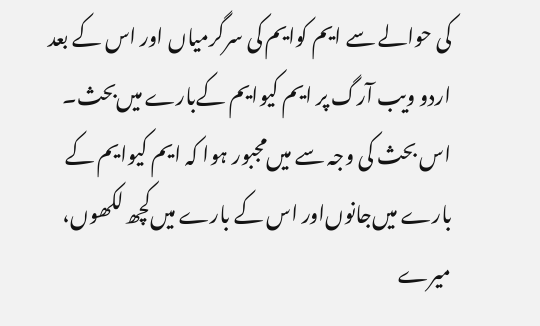کی حوالے سے ایم کوایم کی سرگرمیاں‌ اور اس کے بعد اردو ویب آرگ پر ایم کیوایم کےبارے میں‌بحث۔
اس بحث کی وجہ سے میں‌مجبور ہوا کہ ایم کیوایم کے بارے میں‌جانوں‌اور اس کے بارے میں‌کچھ لکھوں‌، میرے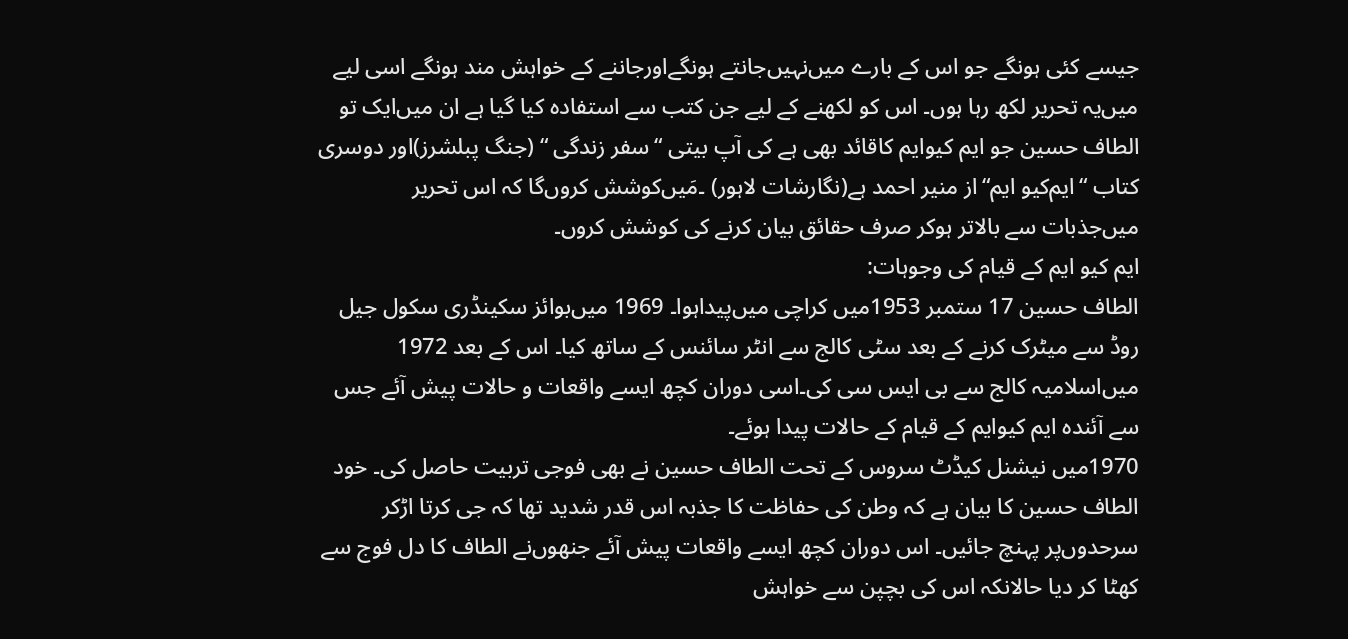جیسے کئی ہونگے جو اس کے بارے میں‌نہیں‌جانتے ہونگےاورجاننے کے خواہش مند ہونگے اسی لیے میں‌یہ تحریر لکھ رہا ہوں۔ اس کو لکھنے کے لیے جن کتب سے استفادہ کیا گیا ہے ان میں‌ایک تو الطاف حسین جو ایم کیوایم کاقائد بھی ہے کی آپ بیتی “سفر زندگی “ (جنگ پبلشرز)اور دوسری کتاب “ایم‌کیو ایم“از منیر احمد ہے(نگارشات لاہور) ۔مَیں‌کوشش کروں‌گا کہ اس تحریر میں‌جذبات سے بالاتر ہوکر صرف حقائق بیان‌ کرنے کی کوشش کروں‌۔
ایم کیو ایم کے قیام کی وجوہات:
الطاف حسین 17 ستمبر 1953میں کراچی میں‌پیداہوا۔ 1969 میں‌بوائز سکینڈری سکول جیل روڈ سے میٹرک کرنے کے بعد سٹی کالج سے انٹر سائنس کے ساتھ کیا۔ اس کے بعد 1972 میں‌اسلامیہ کالج سے بی ایس سی کی۔اسی دوران کچھ ایسے واقعات و حالات پیش آئے جس سے آئندہ ایم کیوایم کے قیام کے حالات پیدا ہوئے۔
1970میں ‌نیشنل کیڈٹ سروس کے تحت الطاف حسین نے بھی فوجی تربیت حاصل کی۔ خود الطاف حسین کا بیان ہے کہ وطن کی حفاظت کا جذبہ اس قدر شدید تھا کہ جی کرتا اڑکر سرحدوں‌پر پہنچ جائیں۔ اس دوران کچھ ایسے واقعات پیش آئے جنھوں‌نے الطاف کا دل فوج سے کھٹا کر دیا حالانکہ اس کی بچپن سے خواہش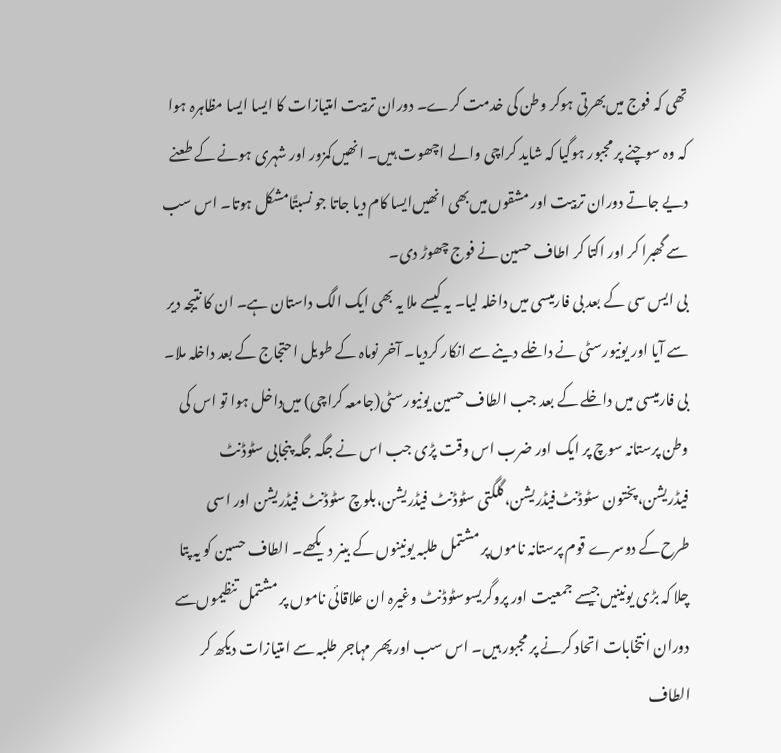تھی کہ فوج میں‌بھرتی ہوکر وطن کی خدمت کرے۔ دوران تربیت امتیازات کا ایسا ایسا مظاہرہ ہوا کہ وہ سوچنے پر مجبور ہوگیا کہ شاید کراچی والے اچھوت ہیں۔ انھیں‌کمزور اور شہری ہونے کے طعنے دیے جاتے دوران تربیت اور مشقوں‌میں‌بھی انھیں‌ایسا کام دیا جاتا جو نسبتًامشکل ہوتا۔ اس سب سے گھبرا کر اور اکتا کر اطاف حسین نے فوج چھوڑ دی۔
بی ایس سی کے بعد بی فارمیسی میں داخلہ لیا۔ یہ کیسے ملا یہ بھی ایک الگ داستان ہے۔ ان کا نتیجہ دیر سے آیا اور یونیورسٹی نے داخلے دینے سے انکار کردیا۔ آخر نوماہ کے طویل احتجاج کے بعد داخلہ ملا۔ بی فارمیسی میں‌ داخلے کے بعد جب الطاف حسین یونیورسٹی(جامعہ کراچی) میں‌داخل ہوا تو اس کی وطن پرستانہ سوچ پر ایک اور ضرب اس وقت پڑی جب اس نے جگہ جگہ پنجابی سٹوڈنٹ فیڈریشن،پختون سٹوڈنٹ‌فیڈریشن،گلگتی سٹوڈنٹ فیڈریشن،بلوچ سٹوڈنٹ فیڈریشن اور اسی طرح‌کے دوسرے قوم پرستانہ ناموں‌پر مشتمل طلبہ یونینوں‌ کے بینر دیکھے۔ الطاف حسین کو یہ پتا چلا کہ بڑی یونینیں‌جیسے جمعیت اور پروگریسوسٹوڈنٹ وغیرہ ان علاقائی ناموں پر مشتمل تنظیموں‌سے دوران انتخابات اتحاد کرنے پر مجبور ہیں۔ اس سب اور پھر مہاجر طلبہ سے امتیازات دیکھ کر الطاف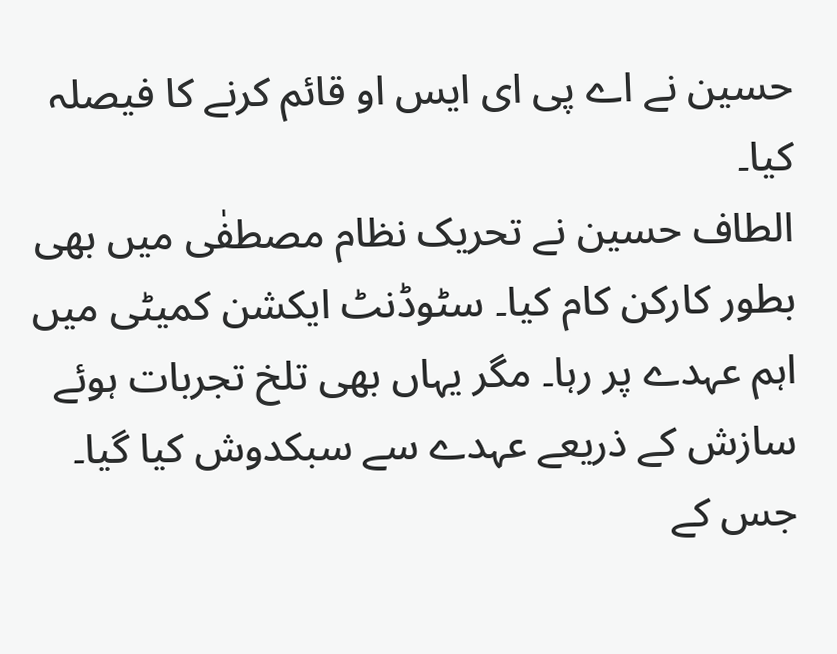حسین نے اے پی ای ایس او قائم کرنے کا فیصلہ کیا۔
الطاف حسین نے تحریک نظام مصطفٰی میں بھی بطور کارکن کام کیا۔ سٹوڈنٹ ایکشن کمیٹی میں اہم عہدے پر رہا۔ مگر یہاں بھی تلخ تجربات ہوئے سازش کے ذریعے عہدے سے سبکدوش کیا گیا۔ جس کے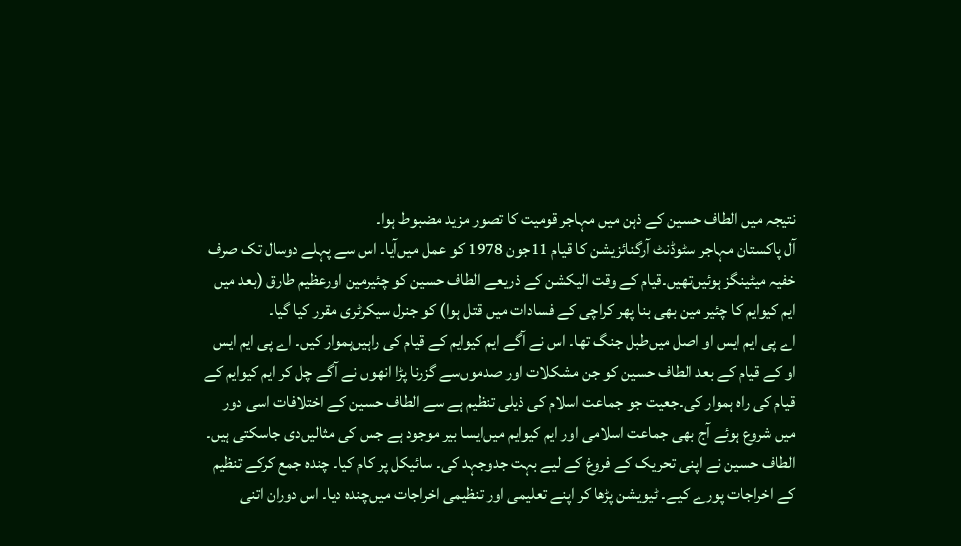نتیجہ میں الطاف حسین کے ذہن میں مہاجر قومیت کا تصور مزید مضبوط ہوا۔
آل پاکستان مہاجر سٹوڈنٹ آرگنائزیشن کا قیام 11جون 1978 کو عمل میں‌آیا۔ اس سے پہلے دوسال تک صرف خفیہ میٹینگز ہوئیں‌تھیں۔‌‌‌قیام کے وقت الیکشن کے ذریعے الطاف حسین کو چئیرمین اورعظیم طارق (بعد میں ایم کیوایم کا چئیر مین بھی بنا پھر کراچی کے فسادات میں ‌قتل ہوا) کو جنرل سیکرٹری مقرر کیا گیا۔
اے پی ایم ایس او اصل میں‌طبل جنگ تھا۔ اس نے آگے ایم کیوایم کے قیام کی راہیں‌ہموار کیں۔ اے پی ایم ایس او کے قیام کے بعد الطاف حسین کو جن مشکلات اور صدموں‌سے گزرنا پڑا انھوں نے آگے چل کر ایم کیوایم کے قیام کی راہ ہموار کی۔جعیت جو جماعت اسلام کی ذیلی تنظیم ہے سے الطاف حسین کے اختلافات اسی دور میں شروع ہوئے آج بھی جماعت اسلامی اور ایم کیوایم میں‌ایسا بیر موجود ہے جس کی مثالیں‌دی جاسکتی ہیں۔
الطاف حسین نے اپنی تحریک کے فروغ کے لیے بہت جدوجہد کی۔ سائیکل پر کام کیا۔ چندہ جمع کرکے تنظیم کے اخراجات پورے کیے۔ ٹیویشن پڑھا کر اپنے تعلیمی اور تنظیمی اخراجات میں‌چندہ دیا۔ اس دوران اتنی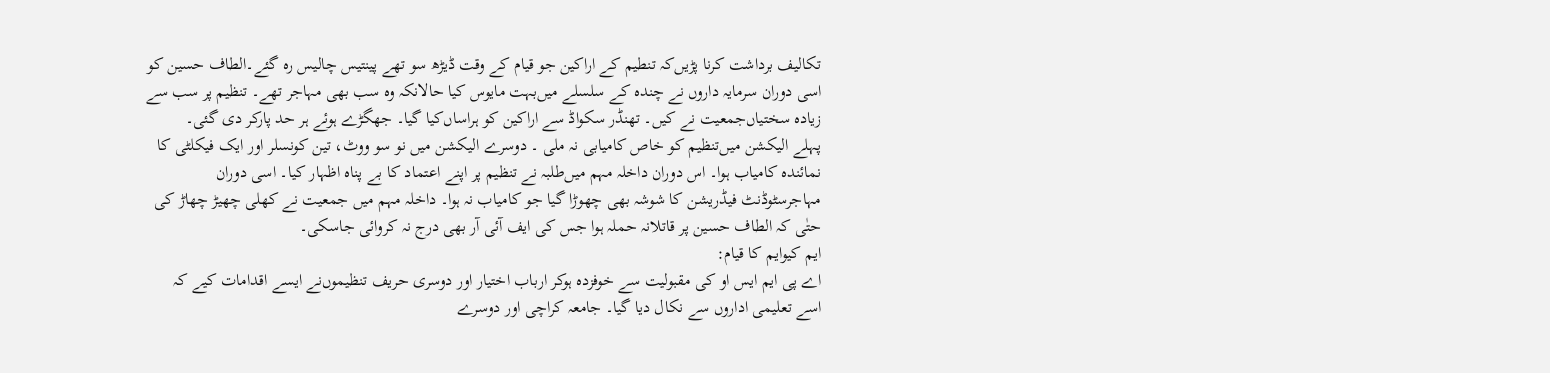تکالیف برداشت کرنا پڑیں‌کہ تنطیم کے اراکین جو قیام کے وقت ڈیڑھ سو تھے پینتیس چالیس رہ گئے۔الطاف حسین کو اسی دوران سرمایہ داروں نے چندہ کے سلسلے میں‌بہت مایوس کیا حالانکہ وہ سب بھی مہاجر تھے۔ تنظیم پر سب سے زیادہ سختیاں‌جمعیت نے کیں‌۔ تھنڈر سکواڈ سے اراکین کو ہراساں‌کیا گیا۔ جھگڑے ہوئے ہر حد پارکر دی گئی۔
پہلے الیکشن میں‌تنظیم کو خاص کامیابی نہ ملی ۔ دوسرے الیکشن میں نو سو ووٹ، تین کونسلر اور ایک فیکلٹی کا نمائندہ کامیاب ہوا۔ اس دوران داخلہ مہم میں‌طلبہ نے تنظیم پر اپنے اعتماد کا بے پناہ اظہار کیا۔ اسی دوران مہاجرسٹوڈنٹ فیڈریشن کا شوشہ بھی چھوڑا گیا جو کامیاب نہ ہوا۔ داخلہ مہم میں ‌جمعیت نے کھلی چھیڑ چھاڑ کی حتٰی کہ الطاف حسین پر قاتلانہ حملہ ہوا جس کی ایف آئی آر بھی درج نہ کروائی جاسکی۔
ایم کیوایم کا قیام:
اے پی ایم ایس او کی مقبولیت سے خوفزدہ ہوکر ارباب اختیار اور دوسری حریف تنظیموں‌نے ایسے اقدامات کیے کہ اسے تعلیمی اداروں سے نکال دیا گیا۔ جامعہ کراچی اور دوسرے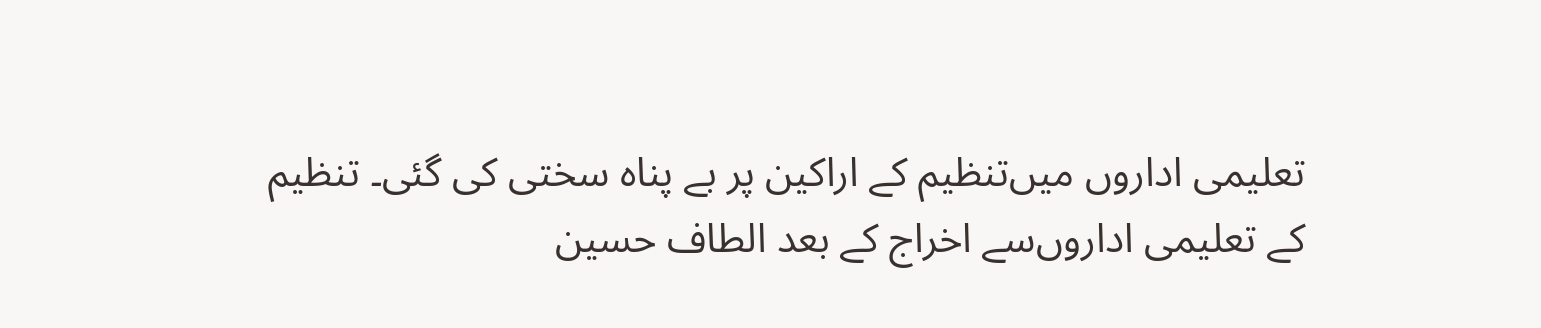تعلیمی اداروں میں‌تنظیم کے اراکین پر بے پناہ سختی کی گئی۔ تنظیم کے تعلیمی اداروں‌سے اخراج کے بعد الطاف حسین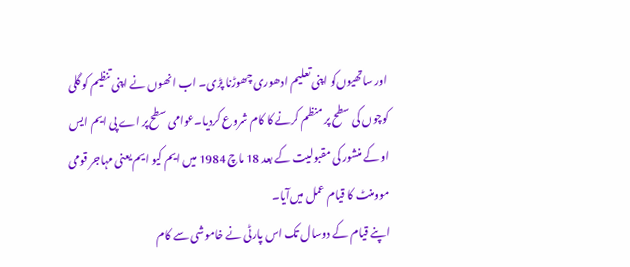اور ساتھیوں‌کو اپنی تعلیم ادھوری چھوڑنا پڑی۔ اب انھوں نے اپنی تنظیم کو گلی کوچوں کی سطح پر منظم کرنے کا کام شروع کردیا۔عوامی سطح‌پر اے پی ایم ایس او کے منشور کی مقبولیت کے بعد 18 ماچ 1984 میں‌ ایم کیو ایم یعنی مہاجر قومی موومنٹ کا قیام عمل میں‌آیا۔
اپنے قیام کے دوسال تک اس پارٹی نے خاموشی سے کام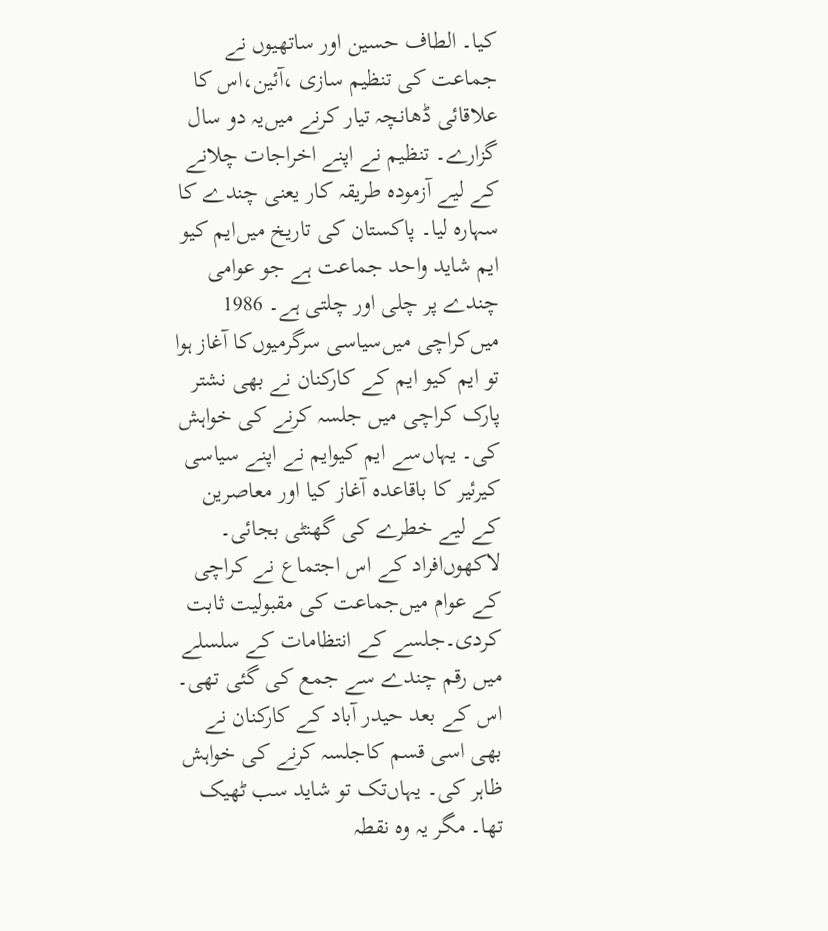کیا۔ الطاف حسین اور ساتھیوں نے جماعت کی تنظیم سازی ،آئین،اس کا علاقائی ڈھانچہ تیار کرنے میں‌یہ دو سال گزارے۔ تنظیم نے اپنے اخراجات چلانے کے لیے آزمودہ طریقہ کار یعنی چندے کا سہارہ لیا۔ پاکستان کی تاریخ میں‌ایم کیو ایم شاید واحد جماعت ہے جو عوامی چندے پر چلی اور چلتی ہے۔ 1986 میں‌کراچی میں‌سیاسی سرگرمیوں‌کا آغاز ہوا تو ایم کیو ایم کے کارکنان نے بھی نشتر پارک کراچی میں جلسہ کرنے کی خواہش کی۔ یہاں‌سے ایم کیوایم نے اپنے سیاسی کیرئیر کا باقاعدہ آغاز کیا اور معاصرین کے لیے خطرے کی گھنٹی بجائی۔ لاکھوں‌افراد کے اس اجتماع نے کراچی کے عوام میں‌جماعت کی مقبولیت ثابت کردی۔جلسے کے انتظامات کے سلسلے میں رقم چندے سے جمع کی گئی تھی۔
اس کے بعد حیدر آباد کے کارکنان نے بھی اسی قسم کاجلسہ کرنے کی خواہش ظاہر کی۔ یہاں‌تک تو شاید سب ٹھیک تھا۔ مگر یہ وہ نقطہ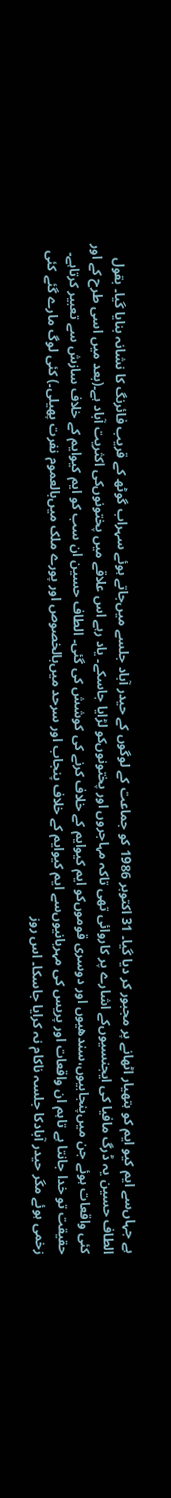ہے جہاں‌سے ایم کیو ایم کو ہتھیار اٹھانے پر مجبور کر دیا گیا۔ 31 اکتوبر 1986 کو جماعت کے لوگوں‌ کے حیدر آباد جلسے میں‌جاتے ہوئے سہراب گوٹھ کے قریب فائرنگ کا نشانہ بنایا گیا۔ بقول الطاف حسین یہ ڈرگ مافیا کی ایجنسیوں‌کے اشارے پر کاروائی تھی تاکہ مہاجروں اور پختونوں‌کو لڑایا جاسکے۔ یاد رہے اس علاقے میں‌ پختونوں‌کی اکثریت آباد ہے۔(بعد میں اسی طرح کے اور کئی واقعات ہوئے جن میں‌پنجابیوں‌،سندھیوں‌ اور دوسری قوموں‌کو ایم کیوایم کے خلاف کرنے کی کوشش کی گئی۔ الطاف حسین ان سب کو ایم کیوایم کے خلاف سازش سے تعبیر کرتاہے۔ حقیقت تو خدا جانتا ہے تاہم ان واقعات اور پریس کی مہربانیوں‌سے ایم کیوایم کے خلاف پنجاب اور سرحد میں‌بالخصوص اور پورے ملک میں‌بالعموم نفرت پھیلی۔) کئی لوگ مارے گئے کئی زخمی ہوئے مگر حیدر آبادکا جلسہ ناکام نہ کرایا جاسکا۔ اس روز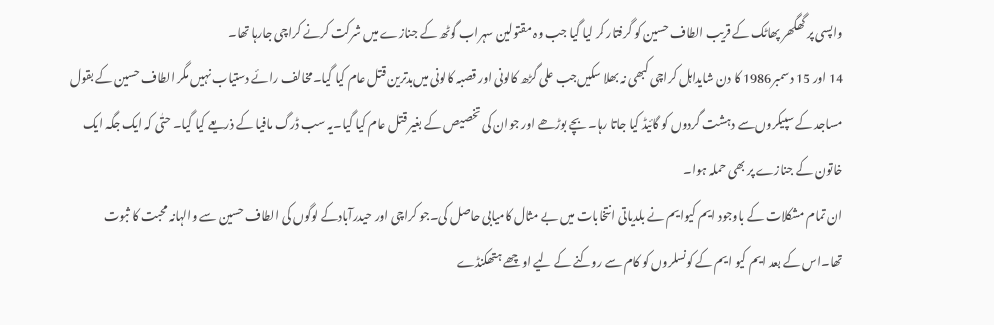واپسی پر گھگھر پھاٹک کے قریب الطاف حسین کو گرفتار کر لیا گیا جب وہ مقتولین سہراب گوٹھ کے جنازے میں شرکت کرنے کراچی جارہا تھا۔
14 اور 15 دسمبر1986 کا دن شایداہل کراچی کبھی نہ بھلا سکیں‌جب علی گڑھ کالونی اور قصبہ کالونی میں‌بدترین قتل عام کیا گیا۔مخالف رائے دستیاب نہیں مگر الطاف حسین کے بقول مساجد کے سپیکروں‌سے دہشت گردوں کو گائیڈ کیا جاتا رہا۔ بچے بوڑھے اور جوان کی تخصیص کے بغیر قتل عام کیا گیا۔یہ سب ڈرگ مافیا کے ذریعے کیا گیا۔ حتٰی کہ ایک جگہ ایک خاتون کے جنازے پر بھی حملہ ہوا۔
ان تمام مشکلات کے باوجود ایم کیوایم نے بلدیاتی انتخابات میں بے مثال کامیابی حاصل کی۔جو کراچی اور حیدرآبادکے لوگوں کی الطاف حسین سے والہانہ محبت کا ثبوت تھا۔اس کے بعد ایم کیو ایم کے کونسلروں کو کام سے روکنے کے لیے اوچھے ہتھکنڈے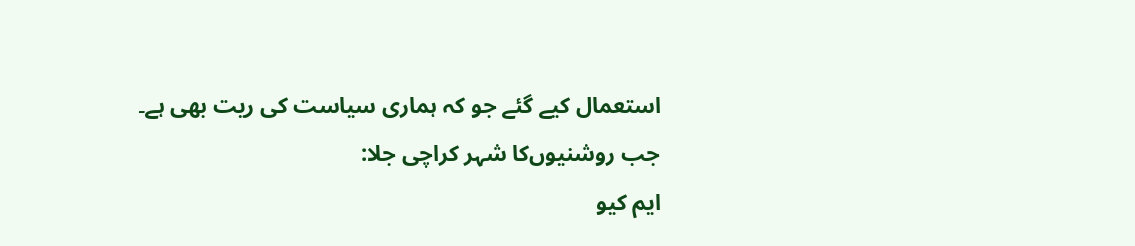استعمال کیے گئے جو کہ ہماری سیاست کی ریت بھی ہے۔
جب روشنیوں‌کا شہر کراچی جلا:
ایم کیو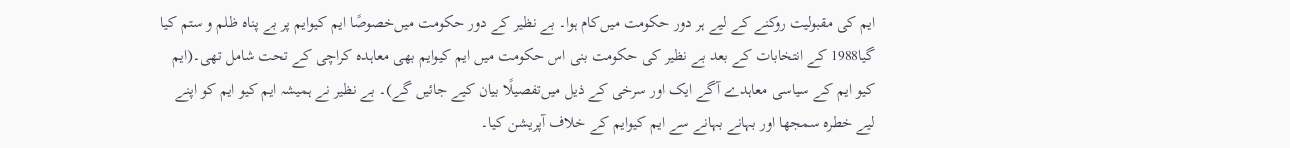ایم کی مقبولیت روکنے کے لیے ہر دور حکومت میں‌کام ہوا۔ بے نظیر کے دور حکومت میں‌خصوصًا ایم کیوایم پر بے پناہ ظلم و ستم کیا گیا1988 کے انتخابات کے بعد بے نظیر کی حکومت بنی اس حکومت میں ایم کیوایم بھی معاہدہ کراچی کے تحت شامل تھی۔(ایم کیو ایم کے سیاسی معاہدے آگے ایک اور سرخی کے ذیل میں‌تفصیلًا بیان کیے جائیں گے)۔ بے نظیر نے ہمیشہ ایم کیو ایم کو اپنے لیے خطرہ سمجھا اور بہانے بہانے سے ایم کیوایم کے خلاف آپریشن کیا۔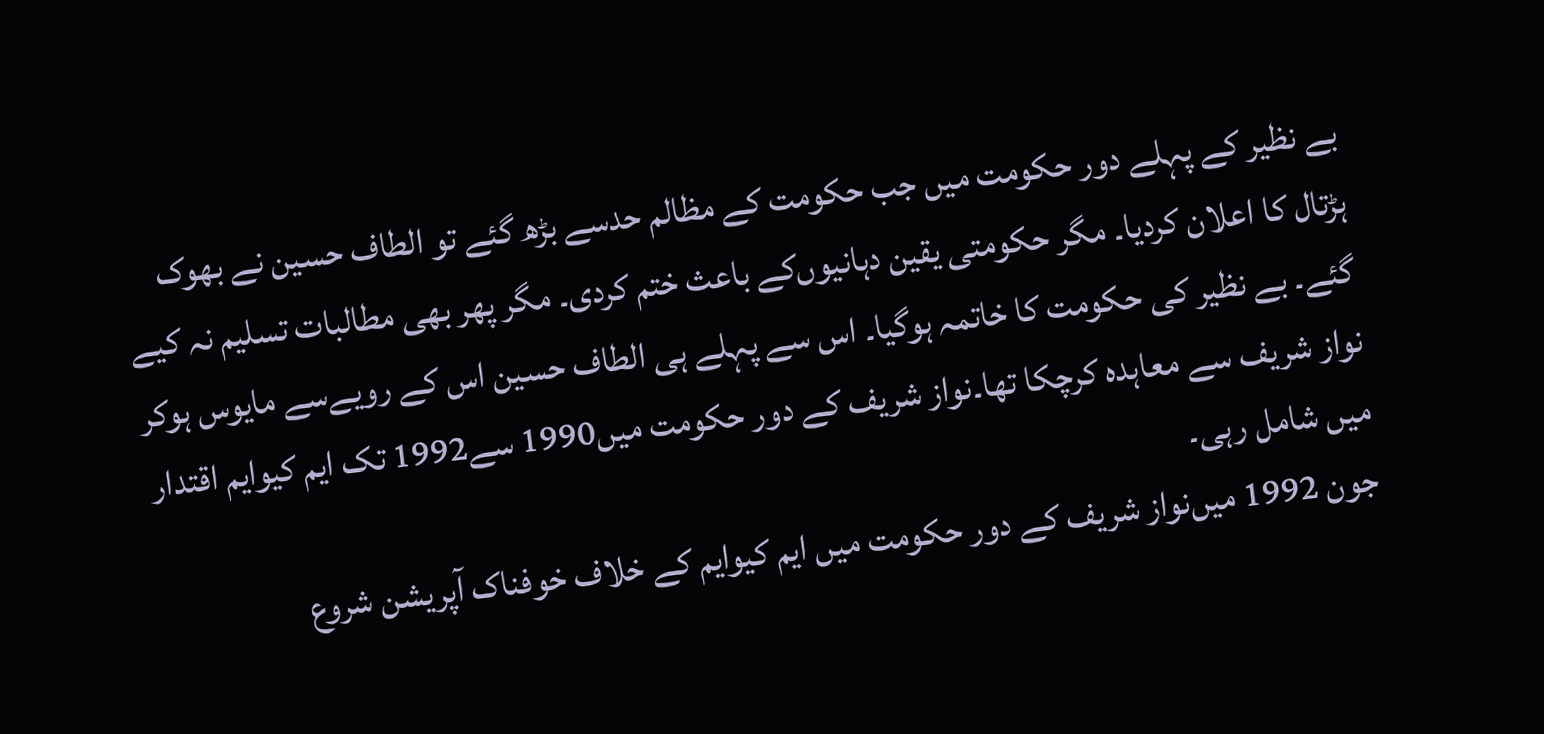بے نظیر کے پہلے دور حکومت میں جب حکومت کے مظالم حدسے بڑھ گئے تو الطاف حسین نے بھوک ہڑتال کا اعلان کردیا۔ مگر حکومتی یقین دہانیوں‌کے باعث ختم کردی۔ مگر پھر بھی مطالبات تسلیم نہ کیے گئے۔ بے نظیر کی حکومت کا خاتمہ ہوگیا۔ اس سے پہلے ہی الطاف حسین اس کے رویےسے مایوس ہوکر نواز شریف سے معاہدہ کرچکا تھا۔نواز شریف کے دور حکومت میں‌1990 سے1992 تک ایم کیوایم اقتدار میں شامل رہی۔
جون 1992 میں‌نواز شریف کے دور حکومت میں ایم کیوایم کے خلاف خوفناک آپریشن شروع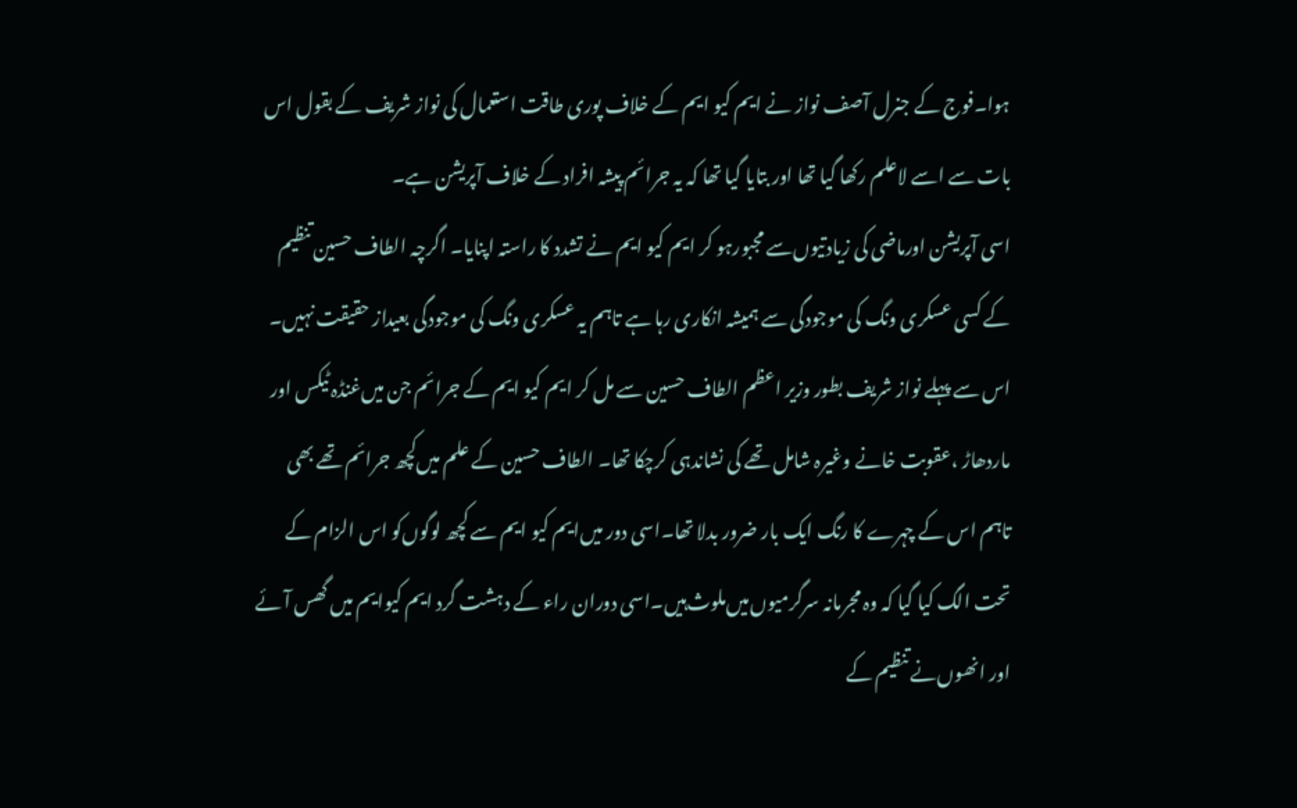ہوا۔فوج کے جنرل آصف نواز نے ایم کیو ایم کے خلاف پوری طاقت استعمال کی نواز شریف کے بقول اس بات سے اسے لاعلم رکھا گیا تھا اور بتایا گیا تھا کہ یہ جرائم پیشہ افراد کے خلاف آپریشن ہے۔
اسی آپریشن اورماضی کی زیادتیوں‌سے مجبورہو کر ایم کیو ایم نے تشدد کا راستہ اپنایا۔ اگرچہ الطاف حسین تنظیم کے کسی عسکری ونگ کی موجودگی سے ہمیشہ انکاری رہا ہے تاہم یہ عسکری ونگ کی موجودگی بعیداز حقیقت نہیں‌۔
اس سے پہلے نواز شریف بطور وزیر اعظم الطاف حسین سے مل کر ایم کیو ایم کے جرائم جن میں‌غنڈہ ٹیکس اور ماردھاڑ ،عقوبت خانے وغیرہ شامل تھے کی نشاندہی کرچکا تھا۔ الطاف حسین کے علم میں‌کچھ جرائم تھے بھی تاہم اس کے چہرے کا رنگ ایک بار ضرور بدلا تھا۔اسی دور میں‌ایم کیو ایم سے کچھ لوگوں‌کو اس الزام کے تحت الگ کیا گیا کہ وہ مجرمانہ سرگرمیوں‌میں‌ملوث‌ہیں۔اسی دوران راء کے دہشت گرد ایم کیوایم میں گھس آئے اور انھوں‌نے تنظیم کے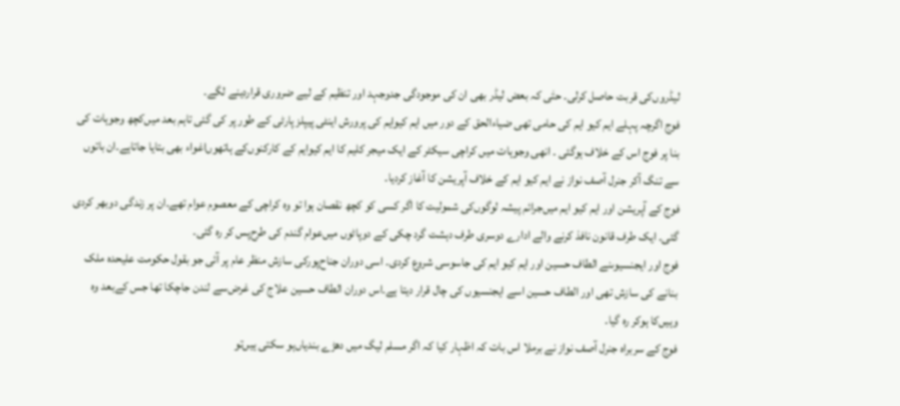لیڈروں‌کی قربت حاصل کرلی۔ حتٰی کہ بعض لیڈر بھی ان کی موجودگی جدوجہد اور تنظیم کے لیے ضروری قراردینے لگے۔
فوج اگرچہ پہلے ایم کیو ایم کی حامی تھی ضیاءالحق کے دور میں ایم کیوایم کی پرورش اینٹی پیپلز پارٹی کے طور پر کی گئی تاہم بعد میں‌کچھ وجوہات کی بنا پر فوج اس کے خلاف ہوگئی ۔ انھی وجوہات میں‌ کراچی سیکٹر کے ایک میجر کلیم کا ایم کیوایم کے کارکنوں‌کے ہاتھوں‌اغواء بھی بتایا جاتاہے۔ان باتوں سے تنگ آکر جنرل آصف نواز نے ایم کیو ایم کے خلاف آپریشن کا آغاز کردیا۔
فوج کے آپریشن اور ایم کیو ایم میں‌جرائم پیشہ لوگوں‌کی شمولیت کا اگر کسی کو کچھ نقصان ہوا تو وہ کراچی کے معصوم عوام تھے۔ان پر زندگی دوبھر کردی گئی۔ ایک طرف قانون نافذ کرنے والے ادارے دوسری طرف دہشت گرد چکی کے دوپاٹوں میں‌عوام گندم کی طرح‌پس کر رہ گئی۔
فوج اور ایجنسیوںنے الطاف حسین اور ایم کیو ایم کی جاسوسی شروع کردی۔ اسی دوران جناح‌پورکی سازش منظر عام پر آئی جو بقول حکومت علیحدہ ملک بنانے کی سازش تھی اور الطاف حسین اسے ایجنسیوں کی چال قرار دیتا ہے۔اس دوران الطاف حسین علاج کی غرض‌سے لندن جاچکا تھا جس کےبعد وہ وہیں‌کا ہوکر رہ گیا۔
فوج کے سربراہ جنرل آصف نواز نے برملا اس بات کہ اظہار کیا کہ اگر مسلم لیگ میں دھڑے بندیاں‌ہو سکتی ہیں‌تو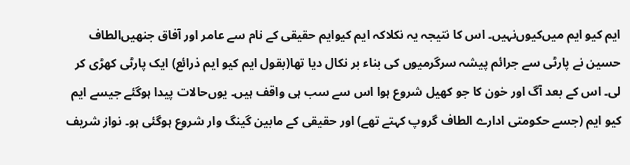ایم کیو ایم میں‌کیوں‌نہیں۔ اس کا نتیجہ یہ نکلاکہ ایم کیوایم حقیقی کے نام سے عامر اور آفاق جنھیں‌الطاف حسین نے پارٹی سے جرائم پیشہ سرگرمیوں کی بناء بر نکال دیا تھا(بقول ایم کیو ایم ذرائع) ایک پارٹی کھڑی کر لی۔ اس کے بعد آگ اور خون کا جو کھیل شروع ہوا اس سے سب ہی واقف ہیں۔ یوں‌حالات پیدا ہوگئے جیسے ایم کیو ایم (جسے حکومتی ادارے الطاف گروپ کہتے تھے) اور حقیقی کے مابین گینگ وار شروع ہوگئی ہو۔ نواز شریف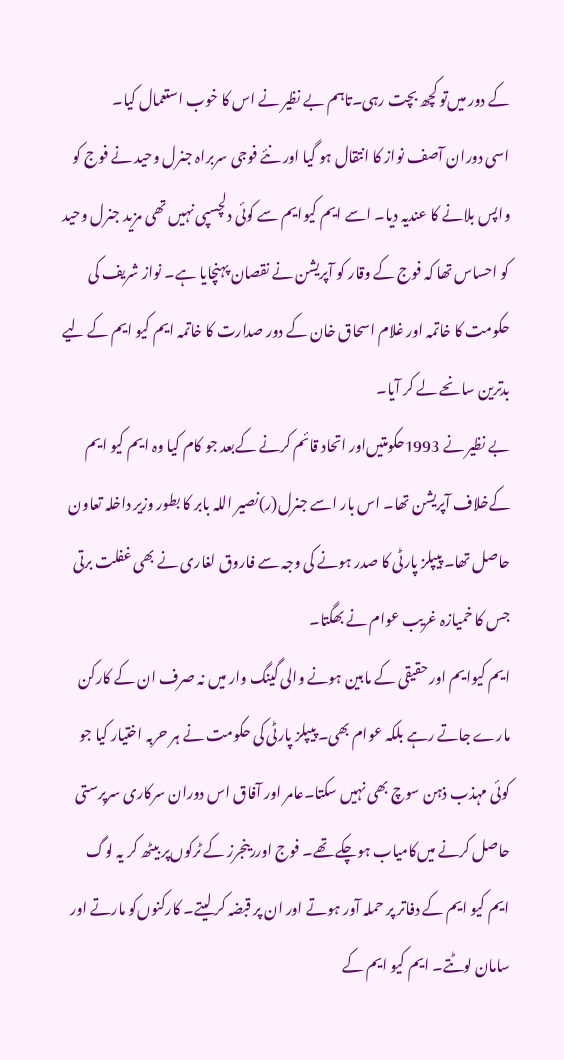کے دور میں‌تو کچھ بچت رہی۔تاہم بے نظیر نے اس کا خوب استعمال کیا۔
اسی دوران آصف نواز کا انتقال ہو گیا اور نئے فوجی سربراہ جنرل وحید نے فوج کو واپس بلانے کا عندیہ دیا۔ اسے ایم کیوایم سے کوئی دلچسپی نہیں‌ تھی مزید جنرل وحید کو احساس تھا کہ فوج کے وقار کو آپریشن نے نقصان پہنچایا ہے۔ نواز شریف کی حکومت کا خاتمہ اور غلام اسحاق خان کے دور صدارت کا خاتمہ ایم کیو ایم کے لیے بدترین سانحے لے کر آیا۔
بے نظیر نے 1993حکومتیں‌اور اتحاد قائم کرنے کےبعد جو کام کیا وہ ایم کیو ایم کےخلاف آپریشن تھا۔ اس بار اسے جنرل(ر)نصیر اللہ بابر کا بطور وزیر داخلہ تعاون حاصل تھا۔ پیپلز پارٹی کا صدر ہونے کی وجہ سے فاروق لغاری نے بھی غفلت برتی جس کا خمیازہ غریب عوام نے بھگتا۔
ایم کیوایم اور حقیقی کے مابین ہونے والی گینگ وار میں‌ نہ صرف ان کے کارکن مارے جاتے رہے بلکہ عوام بھی۔ پیپلز پارٹی کی حکومت نے ہر حربہ اختیار کیا جو کوئی مہذب ذہن سوچ بھی نہیں سکتا۔عامر اور آفاق اس دوران سرکاری سرپرستی حاصل کرنے میں‌کامیاب ہوچکے تھے۔ فوج اوررینجرز کے ٹرکوں‌پر بیٹھ کر یہ لوگ ایم کیو ایم کے دفاتر پر حملہ آور ہوتے اور ان پر قبضہ کر لیتے۔ کارکنوں‌کو مارتے اور سامان لوٹتے۔ ایم کیو ایم کے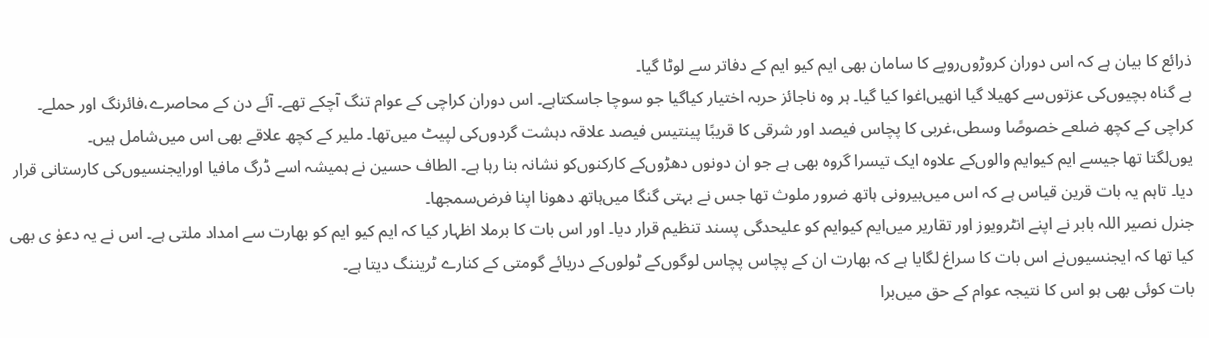ذرائع کا بیان ہے کہ اس دوران کروڑوں‌روپے کا سامان بھی ایم کیو ایم کے دفاتر سے لوٹا گیا۔
بے گناہ بچیوں‌کی عزتوں‌سے کھیلا گیا انھیں‌اغوا کیا گیا۔ ہر وہ ناجائز حربہ اختیار کیاگیا جو سوچا جاسکتاہے۔ اس دوران کراچی کے عوام تنگ آچکے تھے۔ آئے دن کے محاصرے،فائرنگ اور حملے۔ کراچی کے کچھ ضلعے خصوصًا وسطی،غربی کا پچاس فیصد اور شرقی کا قریبًا پینتیس فیصد علاقہ دہشت گردوں‌کی لپیٹ میں‌تھا۔ ملیر کے کچھ علاقے بھی اس میں‌شامل ہیں۔
یوں‌لگتا تھا جیسے ایم کیوایم والوں‌کے علاوہ ایک تیسرا گروہ بھی ہے جو ان دونوں دھڑوں‌‌کے کارکنوں‌کو نشانہ بنا رہا ہے۔ الطاف حسین نے ہمیشہ اسے ڈرگ مافیا اورایجنسیوں‌کی کارستانی قرار دیا۔ تاہم یہ بات قرین قیاس ہے کہ اس میں‌بیرونی ہاتھ ضرور ملوث تھا جس نے بہتی گنگا میں‌ہاتھ دھونا اپنا فرض‌سمجھا۔
جنرل نصیر اللہ بابر نے اپنے انٹرویوز اور تقاریر میں‌ایم کیوایم کو علیحدگی پسند تنظیم قرار دیا۔ اور اس بات کا برملا اظہار کیا کہ ایم کیو ایم کو بھارت سے امداد ملتی ہے۔ اس نے یہ دعوٰ ی بھی کیا تھا کہ ایجنسیوں‌نے اس بات کا سراغ لگایا ہے کہ بھارت ان کے پچاس پچاس لوگوں‌کے ٹولوں‌کے دریائے گومتی کے کنارے ٹریننگ دیتا ہے۔
بات کوئی بھی ہو اس کا نتیجہ عوام کے حق میں‌برا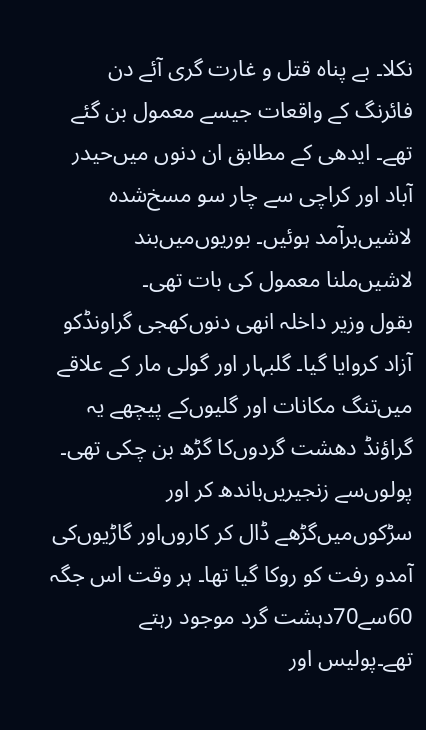نکلا۔ بے پناہ قتل و غارت گری آئے دن فائرنگ کے واقعات جیسے معمول بن گئے تھے۔ ایدھی کے مطابق ان دنوں میں‌حیدر آباد اور کراچی سے چار سو مسخ‌شدہ لاشیں‌برآمد ہوئیں۔ بوریوں‌میں‌بند لاشیں‌ملنا معمول کی بات تھی۔
بقول وزیر داخلہ انھی دنوں‌کھجی گراونڈ‌کو آزاد کروایا گیا۔ گلبہار اور گولی مار کے علاقے میں‌تنگ مکانات اور گلیوں‌کے پیچھے یہ گراؤنڈ دھشت گردوں‌کا گڑھ بن چکی تھی۔ پولوں‌سے زنجیریں‌باندھ کر اور سڑکوں‌میں‌گڑھے ڈال کر کاروں‌اور گاڑیوں‌کی آمدو رفت کو روکا گیا تھا۔ ہر وقت اس جگہ 60سے70دہشت گرد موجود رہتے تھے۔پولیس اور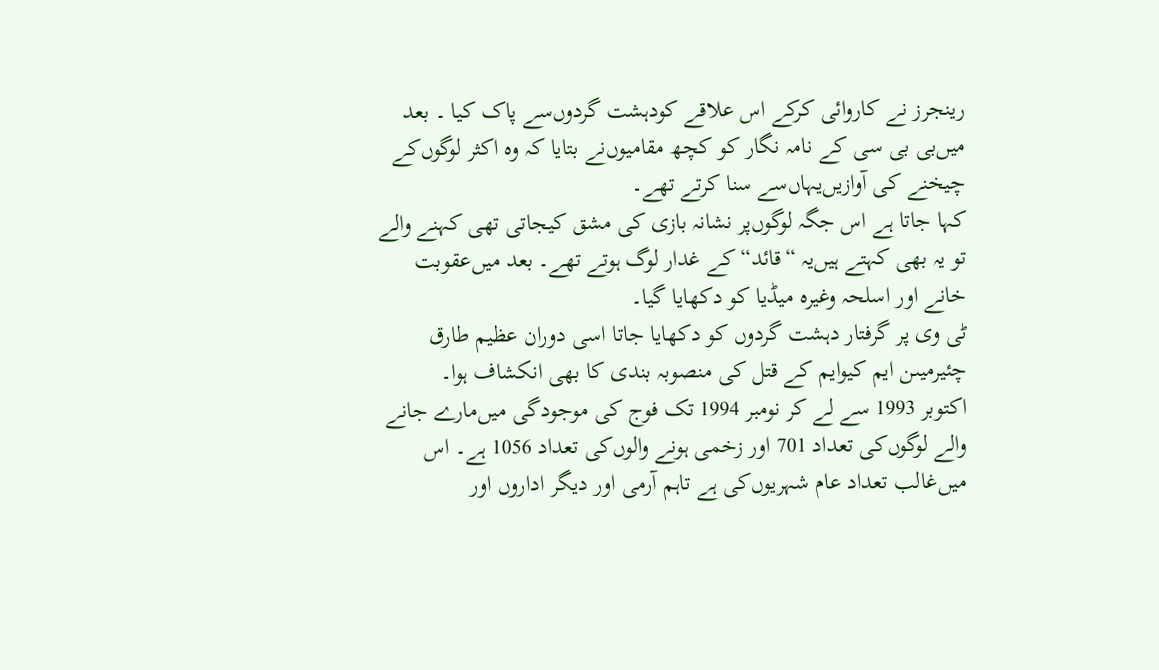رینجرز نے کاروائی کرکے اس علاقے کودہشت گردوں‌سے پاک کیا ۔ بعد میں‌بی بی سی کے نامہ نگار کو کچھ مقامیوں‌نے بتایا کہ وہ اکثر لوگوں‌کے چیخنے کی آوازیں‌یہاں‌سے سنا کرتے تھے۔
کہا جاتا ہے اس جگہ لوگوں‌پر نشانہ بازی کی مشق کیجاتی تھی کہنے والے تو یہ بھی کہتے ہیں‌یہ “قائد“ کے غدار لوگ ہوتے تھے۔ بعد میں‌عقوبت خانے اور اسلحہ وغیرہ میڈیا کو دکھایا گیا۔
ٹی وی پر گرفتار دہشت گردوں کو دکھایا جاتا اسی دوران عظیم طارق چئیرمیںن ایم کیوایم کے قتل کی منصوبہ بندی کا بھی انکشاف ہوا۔
اکتوبر 1993 سے لے کر نومبر 1994 تک فوج کی موجودگی میں‌مارے جانے والے لوگوں‌کی تعداد 701 اور زخمی ہونے والوں‌کی تعداد 1056 ہے۔ اس میں‌غالب تعداد عام شہریوں‌کی ہے تاہم آرمی اور دیگر اداروں اور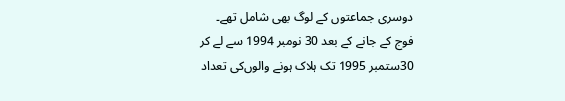دوسری جماعتوں‌ کے لوگ بھی شامل تھے۔
فوج کے جانے کے بعد 30 نومبر 1994 سے لے کر 30ستمبر 1995 تک ہلاک ہونے والوں‌کی تعداد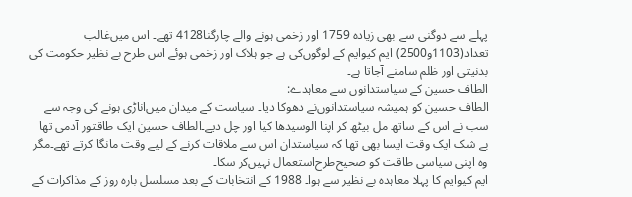پہلے سے دوگنی سے بھی زیادہ 1759 اور زخمی ہونے والے چارگنا4128 تھے۔ اس میں‌غالب تعداد(1103و2500) ایم کیوایم کے لوگوں‌کی ہے جو ہلاک اور زخمی ہوئے اس طرح بے نظیر حکومت کی بدنیتی اور ظلم سامنے آجاتا ہے۔
الطاف حسین کے سیاستدانوں سے معاہدے:
الطاف حسین کو ہمیشہ سیاستدانوں‌نے دھوکا دیا۔ سیاست کے میدان میں‌اناڑی ہونے کی وجہ سے سب نے اس کے ساتھ مل بیٹھ کر اپنا الوسیدھا کیا اور چل دیے۔الطاف حسین ایک طاقتور آدمی تھا بے شک ایک وقت ایسا بھی تھا کہ سیاستدان اس سے ملاقات کرنے کے لیے وقت مانگا کرتے تھے۔مگر وہ اپنی سیاسی طاقت کو صحیح‌طرح‌استعمال نہیں‌کر سکا۔
ایم کیوایم کا پہلا معاہدہ بے نظیر سے ہوا۔ 1988 کے انتخابات کے بعد مسلسل بارہ روز کے مذاکرات کے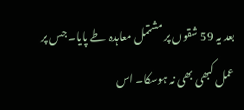بعد یہ 59 شقوں پر مشتمل معاہدہ طے پایا۔ جس پر عمل کبھی بھی نہ ہوسکا۔ اس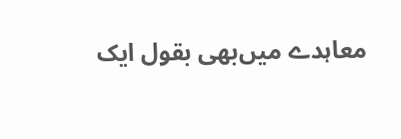معاہدے میں‌بھی بقول ایک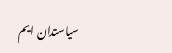سیاستدان ایم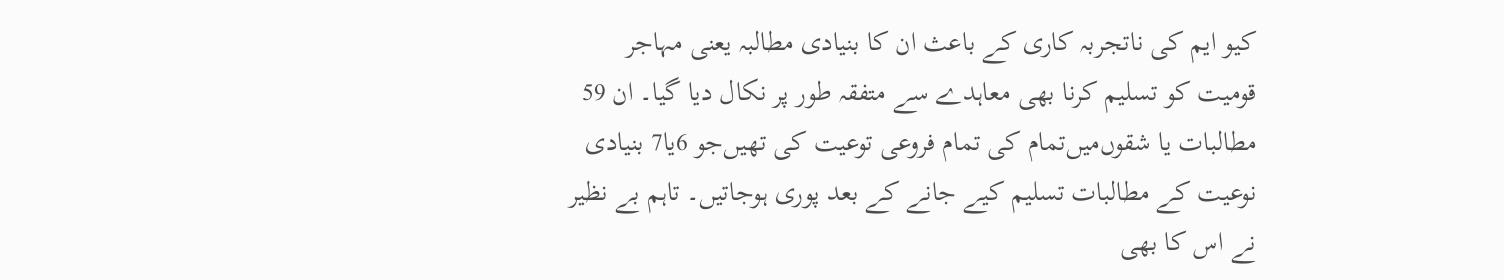کیو ایم کی ناتجربہ کاری کے باعث ان کا بنیادی مطالبہ یعنی مہاجر قومیت کو تسلیم کرنا بھی معاہدے سے متفقہ طور پر نکال دیا گیا۔ ان 59 مطالبات یا شقوں‌میں‌تمام کی تمام فروعی توعیت کی تھیں‌جو 6یا7 بنیادی نوعیت کے مطالبات تسلیم کیے جانے کے بعد پوری ہوجاتیں‌۔ تاہم بے نظیر نے اس کا بھی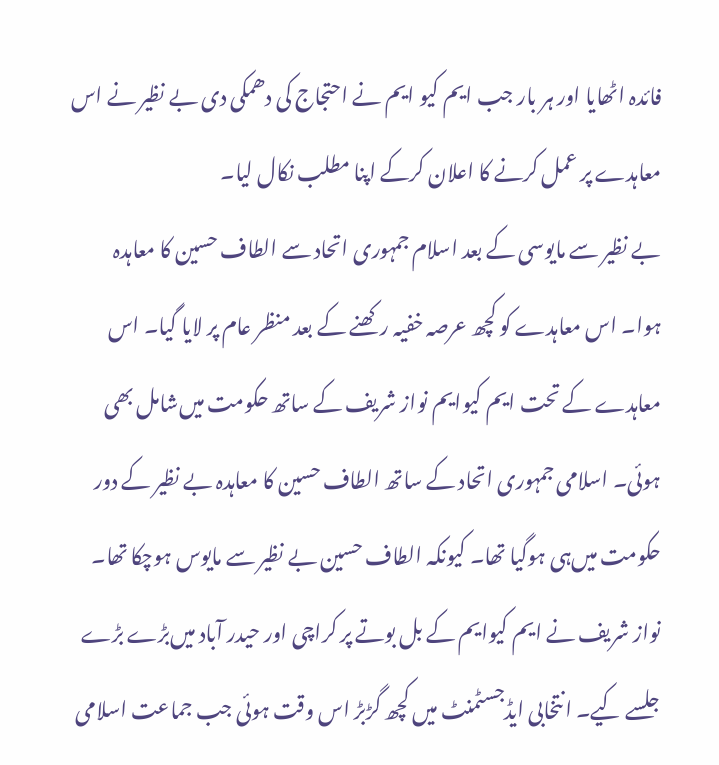فائدہ اٹھایا اور ہر بار جب ایم کیو ایم نے احتجاج کی دھمکی دی بے نظیر نے اس معاہدے پر عمل کرنے کا اعلان کرکے اپنا مطلب نکال لیا۔
بے نظیر سے مایوسی کے بعد اسلام جمہوری اتحاد سے الطاف حسین کا معاہدہ ہوا۔ اس معاہدے کو کچھ عرصہ خفیہ رکھنے کے بعد منظر عام پر لایا گیا۔ اس معاہدے کے تحت ایم کیوایم نواز شریف کے ساتھ حکومت میں‌شامل بھی ہوئی۔ اسلامی جمہوری اتحاد کے ساتھ الطاف حسین کا معاہدہ بے نظیر کے دور حکومت میں‌ہی ہوگیا تھا۔ کیونکہ الطاف حسین بے نظیر سے مایوس ہوچکا تھا۔ نواز شریف نے ایم کیوایم کے بل بوتے پر کراچی اور حیدر آباد میں‌بڑے بڑے جلسے کیے۔ انتخابی ایڈجسٹمنٹ میں‌ کچھ گڑبڑ اس وقت ہوئی جب جماعت اسلامی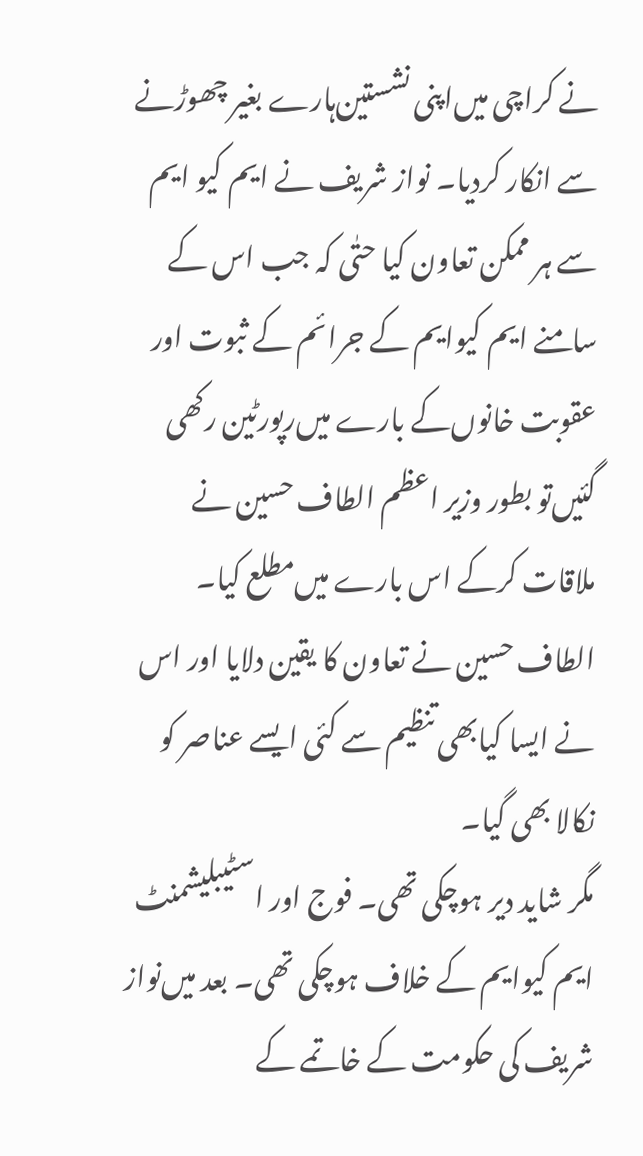نے کراچی میں‌اپنی نشستین‌ہارے بغیر چھوڑنے سے انکار کردیا۔ نواز شریف نے ایم کیو ایم سے ہر ممکن تعاون کیا حتٰی کہ جب اس کے سامنے ایم کیوایم کے جرائم کے ثبوت اور عقوبت خانوں‌کے بارے میں‌رپورٹین رکھی گئیں‌تو بطور وزیر اعظم الطاف حسین نے ملاقات کرکے اس بارے میں‌مطلع کیا۔ الطاف حسین نے تعاون کا یقین دلایا اور اس نے ایسا کیابھی تنظیم سے کئی ایسے عناصر کو نکالا بھی گیا۔
مگر شاید دیر ہوچکی تھی۔ فوج اور اسٹیبلیشمنٹ ایم کیوایم کے خلاف ہوچکی تھی۔ بعد میں‌نواز شریف کی حکومت کے خاتمے کے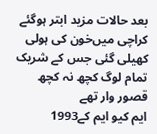بعد حالات مزید ابتر ہوگئے کراچی میں‌خون کی ہولی کھیلی گئی جس کے شریک تمام لوگ کچھ نہ کچھ قصور وار تھے
ایم کیو ایم کے1993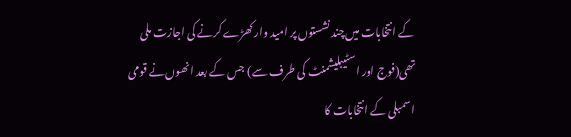کے انتخابات میں‌چند نشستوں پر امید وار کھڑے کرنے کی اجازت ملی تھی(فوج اور اسٹیبلیشمنٹ کی طرف سے) جس کے بعد انھوں‌نے قومی اسمبلی کے انتخابات کا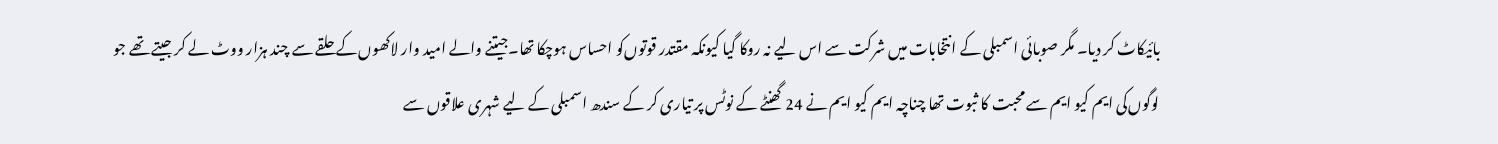بائیکاٹ کر دیا۔ مگر صوبائی اسمبلی کے انتخابات میں‌ شرکت سے اس لیے نہ روکا گیا کیونکہ مقتدر قوتوں‌کو احساس ہوچکا تھا۔جیتنے والے امید وار لاکھوں‌کے حلقے سے چند ہزار ووٹ لے کر جیتے تھے جو لوگوں‌کی ایم کیو ایم سے محبت کا ثبوت تھا چناچہ ایم کیو ایم نے 24 گھنٹے کے نوٹس پر تیاری کر کے سندھ اسمبلی کے لیے شہری علاقوں سے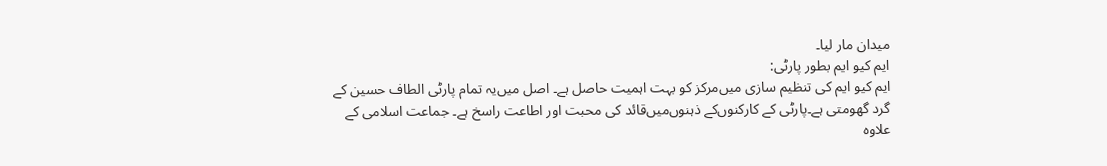میدان مار لیا۔
ایم کیو ایم بطور پارٹی:
ایم کیو ایم کی تنظیم سازی میں‌مرکز کو بہت اہمیت حاصل ہے۔ اصل میں‌یہ تمام پارٹی الطاف حسین کے گرد گھومتی ہے۔پارٹی کے کارکنوں‌کے ذہنوں‌میں‌قائد کی محبت اور اطاعت راسخ ہے۔ جماعت اسلامی کے علاوہ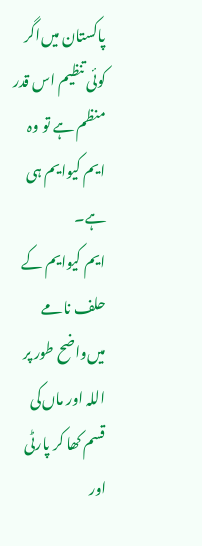پاکستان میں‌اگر کوئی تنظیم اس قدر منظم ہے تو وہ ایم کیوایم ہی ہے۔
ایم کیوایم کے حلف نامے میں‌واضح طور پر اللہ اور ماں‌کی قسم کھا کر پارٹی اور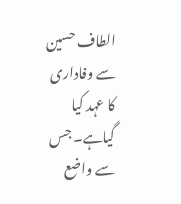الطاف حسین سے وفاداری کا عہد کیا گیاہے۔ جس سے واضع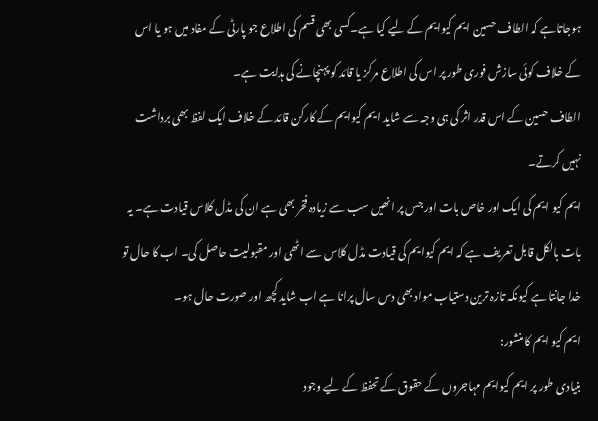ہوجاتاہے کہ الطاف حسین ایم کیوایم کے لیے کیا ہے۔کسی بھی قسم کی اطلاع جو پارٹی کے مفاد میں‌ ہو یا اس کے خلاف کوئی سازش فوری طور پر اس کی اطلاع مرکز یا قائد کو پہنچانے کی ہدایت ہے۔
الطاف حسین کے اس قدر اثر کی ہی وجہ سے شاید ایم کیوایم کے کارکن قائد کے خلاف ایک لفظ بھی برداشت نہیں‌ کرتے۔
ایم کیو ایم کی ایک اور خاص بات اور جس پر انھیں سب سے زیادہ فخر بھی ہے ان کی مڈل کلاس قیادت ہے۔ یہ بات بالکل قابل تعریف ہے کہ ایم کیوایم کی قیادت مڈل کلاس سے اٹھی اور مقبولیت حاصل کی۔ اب کا حال تو خدا جانتا ہے کیونکہ تازہ ترین دستیاب مواد بھی دس سال پرانا ہے اب شاید کچھ اور صورت حال ہو۔
ایم کیو ایم کا منشور:
بنیادی طور پر ایم کیوایم مہاجروں کے حقوق کے تحفظ کے لیے وجود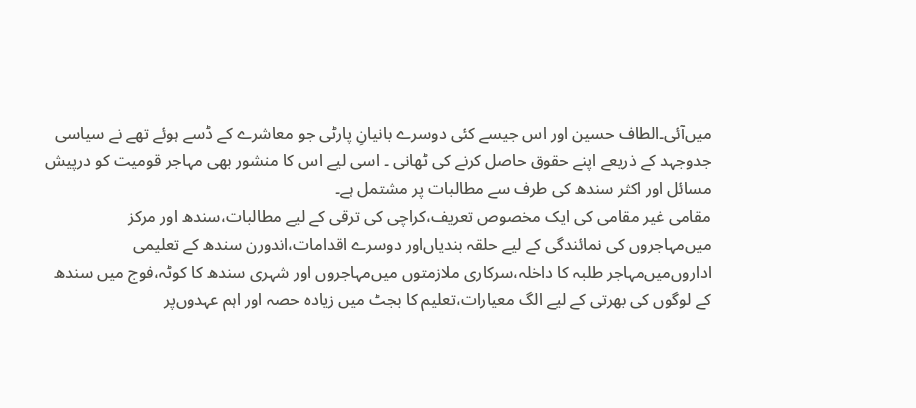میں‌آئی۔الطاف حسین اور اس جیسے کئی دوسرے بانیانِ پارٹی جو معاشرے کے ڈسے ہوئے تھے نے سیاسی جدوجہد کے ذریعے اپنے حقوق حاصل کرنے کی ٹھانی ۔ اسی لیے اس کا منشور بھی مہاجر قومیت کو درپیش مسائل اور اکثر سندھ کی طرف سے مطالبات پر مشتمل ہے۔
مقامی غیر مقامی کی ایک مخصوص تعریف،کراچی کی ترقی کے لیے مطالبات،سندھ اور مرکز میں‌مہاجروں کی نمائندگی کے لیے حلقہ بندیاں‌اور دوسرے اقدامات،اندورن سندھ کے تعلیمی اداروں‌میں‌مہاجر طلبہ کا داخلہ،سرکاری ملازمتوں میں‌مہاجروں اور شہری سندھ کا کوٹہ،فوج میں سندھ کے لوگوں کی بھرتی کے لیے الگ معیارات،تعلیم کا بجٹ میں زیادہ حصہ اور اہم عہدوں‌پر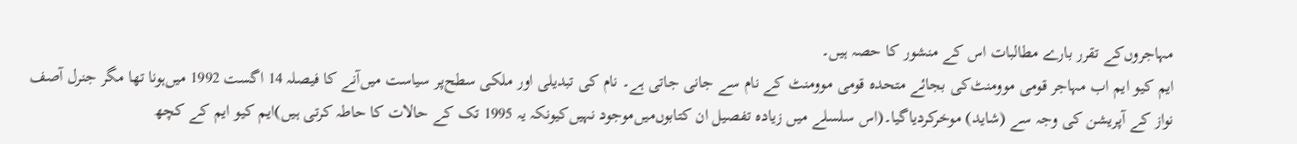مہاجروں‌کے تقرر بارے مطالبات اس کے منشور کا حصہ ہیں‌۔
ایم کیو ایم اب مہاجر قومی موومنٹ‌کی بجائے متحدہ قومی موومنٹ کے نام سے جانی جاتی ہے۔ نام کی تبدیلی اور ملکی سطح‌پر سیاست میں‌آنے کا فیصلہ 14 اگست 1992 میں‌ہونا تھا مگر جنرل آصف نواز کے آپریشن کی وجہ سے (شاید) موخرکردیاگیا۔(اس سلسلے میں زیادہ تفصیل ان کتابوں‌میں‌موجود نہیں‌کیونکہ یہ 1995 تک کے حالات کا حاطہ کرتی ہیں)ایم کیو ایم کے کچھ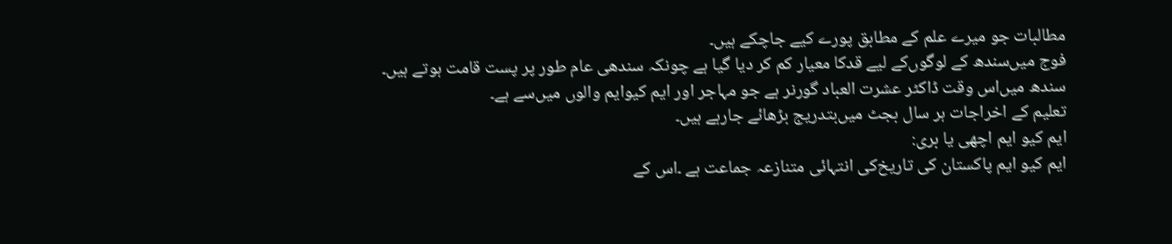مطالبات جو میرے علم کے مطابق پورے کیے جاچکے ہیں۔
فوج میں‌سندھ کے لوگوں‌کے لیے قدکا معیار کم کر دیا گیا ہے چونکہ سندھی عام طور پر پست قامت ہوتے ہیں۔
سندھ میں‌اس وقت ڈاکٹر عشرت العباد گورنر ہے جو مہاجر اور ایم کیوایم والوں میں‌سے ہے۔‌
تعلیم کے اخراجات ہر سال بجٹ میں‌بتدریج بڑھائے جارہے ہیں۔
ایم کیو ایم اچھی یا بری:
ایم کیو ایم پاکستان کی تاریخ‌کی انتہائی متنازعہ جماعت ہے ۔اس کے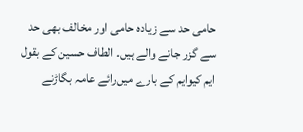حامی حد سے زیادہ حامی اور مخالف بھی حد سے گزر جانے والے ہیں‌۔ الطاف حسین کے بقول ایم کیوایم کے بارے میں‌رائے عامہ بگاڑنے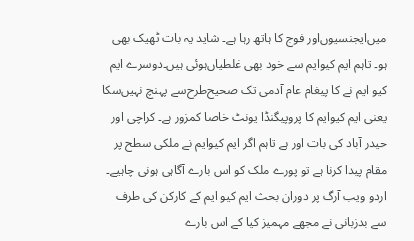میں‌ایجنسیوں‌اور فوج کا ہاتھ رہا ہے۔ شاید یہ بات ٹھیک بھی ہو۔ تاہم ایم کیوایم سے خود بھی غلطیاں‌ہوئی ہیں۔دوسرے ایم کیو ایم نے کا پیغام عام آدمی تک صحیح‌طرح‌سے پہنچ نہیں‌سکا یعنی ایم کیوایم کا پروپیگنڈا یونٹ خاصا کمزور ہے۔ کراچی اور حیدر آباد کی بات اور ہے تاہم اگر ایم کیوایم نے ملکی سطح پر مقام پیدا کرنا ہے تو پورے ملک کو اس بارے آگاہی ہونی چاہیے۔
اردو ویب آرگ پر دوران بحث ایم کیو ایم کے کارکن کی طرف سے بدزبانی نے مجھے مہمیز کیا کے اس بارے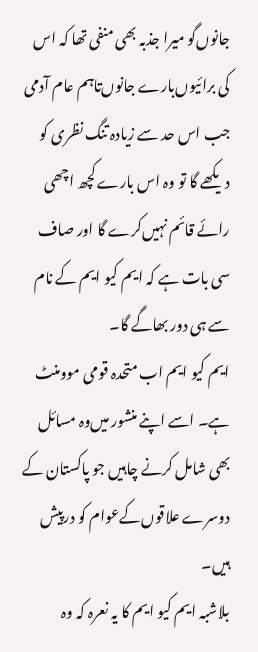جانوں‌گو میرا جذبہ بھی منفی تھا کہ اس کی برائیوں‌بارے جانوں‌تاہم عام آدمی جب اس حد سے زیادہ تنگ نظری کو دیکھے گا تو وہ اس بارے کچھ اچھی رائے قائم نہیں‌کرے گا اور صاف سی بات ہے کہ ایم کیو ایم کے نام سے ہی دور بھاگے گا۔
ایم کیو ایم اب متحدہ قومی موومنٹ ہے۔ اسے اپنے منشور میں‌وہ مسائل بھی شامل کرنے چاہیں‌ جو پاکستان کے دوسرے علاقوں‌کےعوام کو درپیش ہیں۔
بلاشبہ ایم کیو ایم کا یہ نعرہ کہ وہ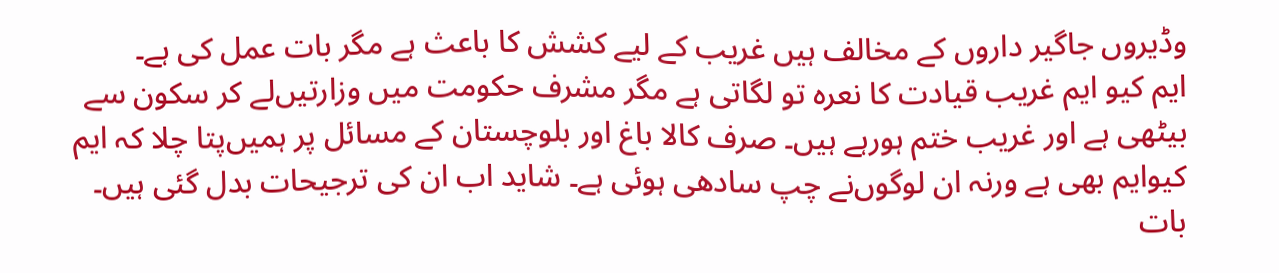وڈیروں جاگیر داروں کے مخالف ہیں غریب کے لیے کشش کا باعث ہے مگر بات عمل کی ہے۔
ایم کیو ایم غریب قیادت کا نعرہ تو لگاتی ہے مگر مشرف حکومت میں وزارتیں‌لے کر سکون سے بیٹھی ہے اور غریب ختم ہورہے ہیں‌۔ صرف کالا باغ اور بلوچستان کے مسائل پر ہمیں‌پتا چلا کہ ایم کیوایم بھی ہے ورنہ ان لوگوں‌نے چپ سادھی ہوئی ہے۔ شاید اب ان کی ترجیحات بدل گئی ہیں۔
بات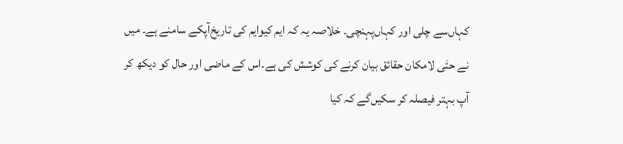کہاں‌سے چلی اور کہاں‌پہنچی۔ خلاصہ یہ کہ ایم کیوایم کی تاریخ‌آپکے سامنے ہے۔ میں نے حتٰی لامکان حقائق بیان کرنے کی کوشش کی ہے۔اس کے ماضی اور حال کو دیکھ کر آپ بہتر فیصلہ کر سکیں‌گے کہ کیا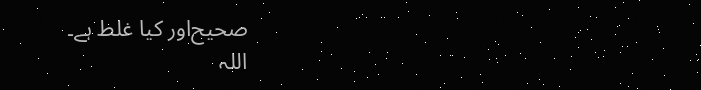صحیح‌اور کیا غلط ہے۔
اللہ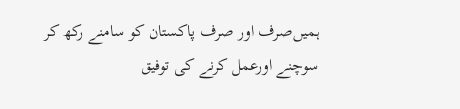ہمیں‌صرف اور صرف پاکستان کو سامنے رکھ کر سوچنے اورعمل کرنے کی توفیق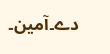دے۔آمین۔‌‌